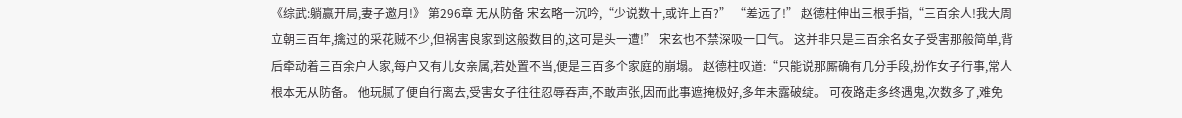《综武:躺赢开局,妻子邀月!》 第296章 无从防备 宋玄略一沉吟,“少说数十,或许上百?” “差远了!” 赵德柱伸出三根手指,“三百余人!我大周立朝三百年,擒过的采花贼不少,但祸害良家到这般数目的,这可是头一遭!” 宋玄也不禁深吸一口气。 这并非只是三百余名女子受害那般简单,背后牵动着三百余户人家,每户又有儿女亲属,若处置不当,便是三百多个家庭的崩塌。 赵德柱叹道:“只能说那厮确有几分手段,扮作女子行事,常人根本无从防备。 他玩腻了便自行离去,受害女子往往忍辱吞声,不敢声张,因而此事遮掩极好,多年未露破绽。 可夜路走多终遇鬼,次数多了,难免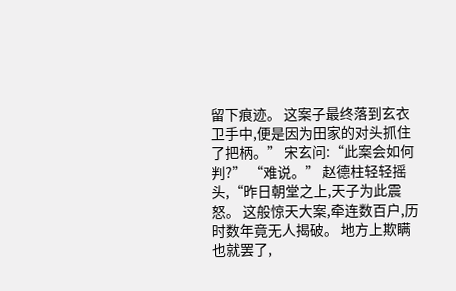留下痕迹。 这案子最终落到玄衣卫手中,便是因为田家的对头抓住了把柄。” 宋玄问:“此案会如何判?” “难说。” 赵德柱轻轻摇头,“昨日朝堂之上,天子为此震怒。 这般惊天大案,牵连数百户,历时数年竟无人揭破。 地方上欺瞒也就罢了,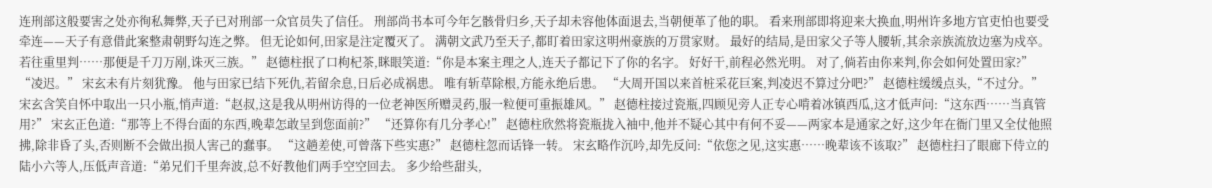连刑部这般要害之处亦徇私舞弊,天子已对刑部一众官员失了信任。 刑部尚书本可今年乞骸骨归乡,天子却未容他体面退去,当朝便革了他的职。 看来刑部即将迎来大换血,明州许多地方官吏怕也要受牵连——天子有意借此案整肃朝野勾连之弊。 但无论如何,田家是注定覆灭了。 满朝文武乃至天子,都盯着田家这明州豪族的万贯家财。 最好的结局,是田家父子等人腰斩,其余亲族流放边塞为戍卒。 若往重里判……那便是千刀万剐,诛灭三族。” 赵德柱抿了口枸杞茶,眯眼笑道:“你是本案主理之人,连天子都记下了你的名字。 好好干,前程必然光明。 对了,倘若由你来判,你会如何处置田家?” “凌迟。” 宋玄未有片刻犹豫。 他与田家已结下死仇,若留余息,日后必成祸患。 唯有斩草除根,方能永绝后患。 “大周开国以来首桩采花巨案,判凌迟不算过分吧?” 赵德柱缓缓点头,“不过分。” 宋玄含笑自怀中取出一只小瓶,悄声道:“赵叔,这是我从明州访得的一位老神医所赠灵药,服一粒便可重振雄风。” 赵德柱接过瓷瓶,四顾见旁人正专心啃着冰镇西瓜,这才低声问:“这东西……当真管用?” 宋玄正色道:“那等上不得台面的东西,晚辈怎敢呈到您面前?” “还算你有几分孝心!” 赵德柱欣然将瓷瓶拢入袖中,他并不疑心其中有何不妥——两家本是通家之好,这少年在衙门里又全仗他照拂,除非昏了头,否则断不会做出损人害己的蠢事。 “这趟差使,可曾落下些实惠?” 赵德柱忽而话锋一转。 宋玄略作沉吟,却先反问:“依您之见,这实惠……晚辈该不该取?” 赵德柱扫了眼廊下侍立的陆小六等人,压低声音道:“弟兄们千里奔波,总不好教他们两手空空回去。 多少给些甜头,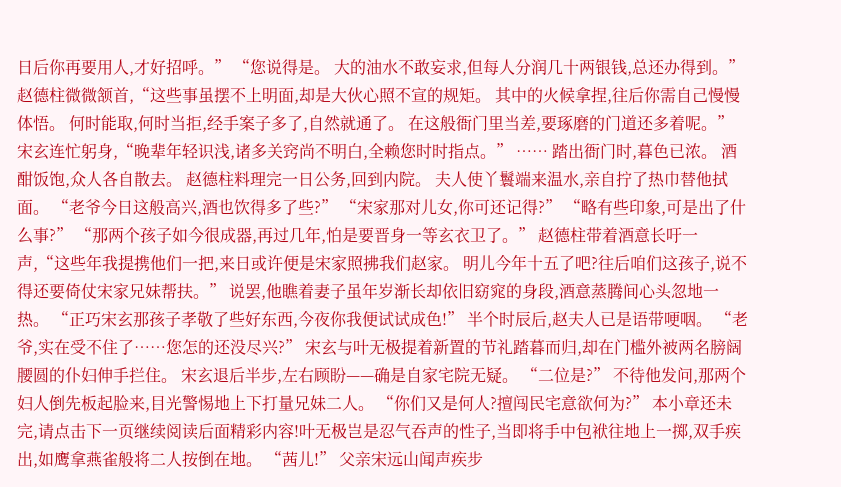日后你再要用人,才好招呼。” “您说得是。 大的油水不敢妄求,但每人分润几十两银钱,总还办得到。” 赵德柱微微颔首,“这些事虽摆不上明面,却是大伙心照不宣的规矩。 其中的火候拿捏,往后你需自己慢慢体悟。 何时能取,何时当拒,经手案子多了,自然就通了。 在这般衙门里当差,要琢磨的门道还多着呢。” 宋玄连忙躬身,“晚辈年轻识浅,诸多关窍尚不明白,全赖您时时指点。” …… 踏出衙门时,暮色已浓。 酒酣饭饱,众人各自散去。 赵德柱料理完一日公务,回到内院。 夫人使丫鬟端来温水,亲自拧了热巾替他拭面。 “老爷今日这般高兴,酒也饮得多了些?” “宋家那对儿女,你可还记得?” “略有些印象,可是出了什么事?” “那两个孩子如今很成器,再过几年,怕是要晋身一等玄衣卫了。” 赵德柱带着酒意长吁一声,“这些年我提携他们一把,来日或许便是宋家照拂我们赵家。 明儿今年十五了吧?往后咱们这孩子,说不得还要倚仗宋家兄妹帮扶。” 说罢,他瞧着妻子虽年岁渐长却依旧窈窕的身段,酒意蒸腾间心头忽地一热。 “正巧宋玄那孩子孝敬了些好东西,今夜你我便试试成色!” 半个时辰后,赵夫人已是语带哽咽。 “老爷,实在受不住了……您怎的还没尽兴?” 宋玄与叶无极提着新置的节礼踏暮而归,却在门槛外被两名膀阔腰圆的仆妇伸手拦住。 宋玄退后半步,左右顾盼——确是自家宅院无疑。 “二位是?” 不待他发问,那两个妇人倒先板起脸来,目光警惕地上下打量兄妹二人。 “你们又是何人?擅闯民宅意欲何为?” 本小章还未完,请点击下一页继续阅读后面精彩内容!叶无极岂是忍气吞声的性子,当即将手中包袱往地上一掷,双手疾出,如鹰拿燕雀般将二人按倒在地。 “茜儿!” 父亲宋远山闻声疾步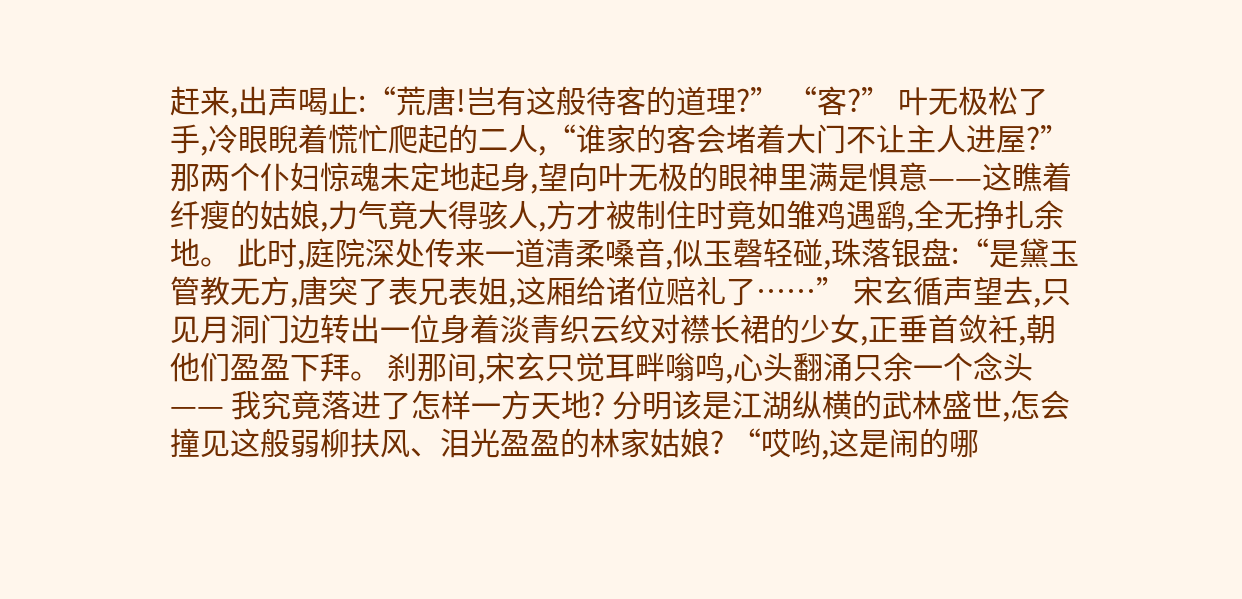赶来,出声喝止:“荒唐!岂有这般待客的道理?” “客?” 叶无极松了手,冷眼睨着慌忙爬起的二人,“谁家的客会堵着大门不让主人进屋?” 那两个仆妇惊魂未定地起身,望向叶无极的眼神里满是惧意——这瞧着纤瘦的姑娘,力气竟大得骇人,方才被制住时竟如雏鸡遇鹞,全无挣扎余地。 此时,庭院深处传来一道清柔嗓音,似玉磬轻碰,珠落银盘:“是黛玉管教无方,唐突了表兄表姐,这厢给诸位赔礼了……” 宋玄循声望去,只见月洞门边转出一位身着淡青织云纹对襟长裙的少女,正垂首敛衽,朝他们盈盈下拜。 刹那间,宋玄只觉耳畔嗡鸣,心头翻涌只余一个念头—— 我究竟落进了怎样一方天地? 分明该是江湖纵横的武林盛世,怎会撞见这般弱柳扶风、泪光盈盈的林家姑娘? “哎哟,这是闹的哪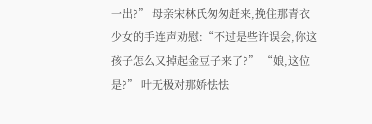一出?” 母亲宋林氏匆匆赶来,挽住那青衣少女的手连声劝慰:“不过是些许误会,你这孩子怎么又掉起金豆子来了?” “娘,这位是?” 叶无极对那娇怯怯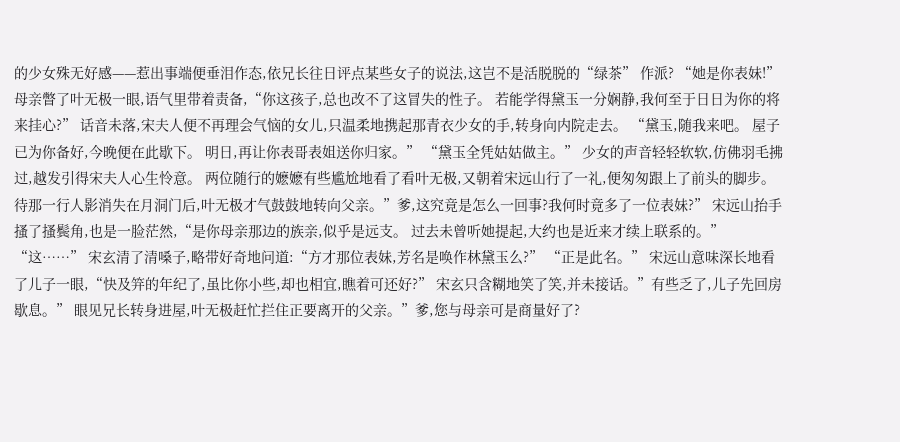的少女殊无好感——惹出事端便垂泪作态,依兄长往日评点某些女子的说法,这岂不是活脱脱的“绿茶” 作派? “她是你表妹!” 母亲瞥了叶无极一眼,语气里带着责备,“你这孩子,总也改不了这冒失的性子。 若能学得黛玉一分娴静,我何至于日日为你的将来挂心?” 话音未落,宋夫人便不再理会气恼的女儿,只温柔地携起那青衣少女的手,转身向内院走去。 “黛玉,随我来吧。 屋子已为你备好,今晚便在此歇下。 明日,再让你表哥表姐送你归家。” “黛玉全凭姑姑做主。” 少女的声音轻轻软软,仿佛羽毛拂过,越发引得宋夫人心生怜意。 两位随行的嬷嬷有些尴尬地看了看叶无极,又朝着宋远山行了一礼,便匆匆跟上了前头的脚步。 待那一行人影消失在月洞门后,叶无极才气鼓鼓地转向父亲。”爹,这究竟是怎么一回事?我何时竟多了一位表妹?” 宋远山抬手搔了搔鬓角,也是一脸茫然,“是你母亲那边的族亲,似乎是远支。 过去未曾听她提起,大约也是近来才续上联系的。” “这……” 宋玄清了清嗓子,略带好奇地问道:“方才那位表妹,芳名是唤作林黛玉么?” “正是此名。” 宋远山意味深长地看了儿子一眼,“快及笄的年纪了,虽比你小些,却也相宜,瞧着可还好?” 宋玄只含糊地笑了笑,并未接话。”有些乏了,儿子先回房歇息。” 眼见兄长转身进屋,叶无极赶忙拦住正要离开的父亲。”爹,您与母亲可是商量好了?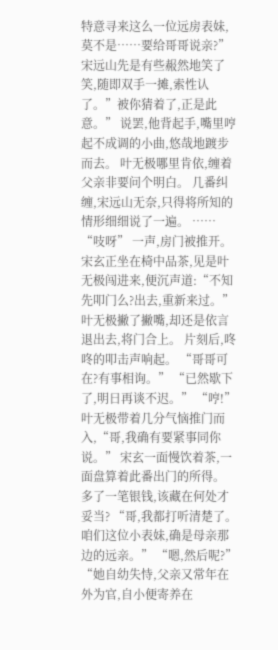特意寻来这么一位远房表妹,莫不是……要给哥哥说亲?” 宋远山先是有些赧然地笑了笑,随即双手一摊,索性认了。”被你猜着了,正是此意。” 说罢,他背起手,嘴里哼起不成调的小曲,悠哉地踱步而去。 叶无极哪里肯依,缠着父亲非要问个明白。 几番纠缠,宋远山无奈,只得将所知的情形细细说了一遍。 …… “吱呀” 一声,房门被推开。 宋玄正坐在椅中品茶,见是叶无极闯进来,便沉声道:“不知先叩门么?出去,重新来过。” 叶无极撇了撇嘴,却还是依言退出去,将门合上。 片刻后,咚咚的叩击声响起。 “哥哥可在?有事相询。” “已然歇下了,明日再谈不迟。” “哼!” 叶无极带着几分气恼推门而入,“哥,我确有要紧事同你说。” 宋玄一面慢饮着茶,一面盘算着此番出门的所得。 多了一笔银钱,该藏在何处才妥当? “哥,我都打听清楚了。 咱们这位小表妹,确是母亲那边的远亲。” “嗯,然后呢?” “她自幼失恃,父亲又常年在外为官,自小便寄养在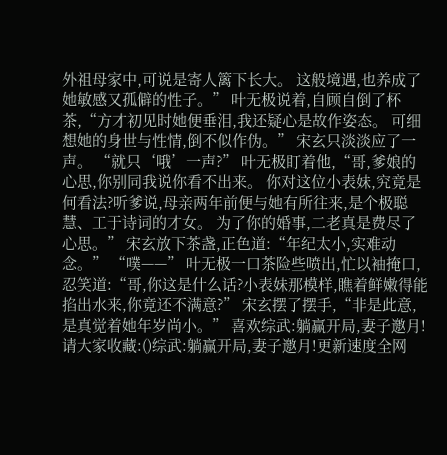外祖母家中,可说是寄人篱下长大。 这般境遇,也养成了她敏感又孤僻的性子。” 叶无极说着,自顾自倒了杯茶,“方才初见时她便垂泪,我还疑心是故作姿态。 可细想她的身世与性情,倒不似作伪。” 宋玄只淡淡应了一声。 “就只‘哦’一声?” 叶无极盯着他,“哥,爹娘的心思,你别同我说你看不出来。 你对这位小表妹,究竟是何看法?听爹说,母亲两年前便与她有所往来,是个极聪慧、工于诗词的才女。 为了你的婚事,二老真是费尽了心思。” 宋玄放下茶盏,正色道:“年纪太小,实难动念。” “噗——” 叶无极一口茶险些喷出,忙以袖掩口,忍笑道:“哥,你这是什么话?小表妹那模样,瞧着鲜嫩得能掐出水来,你竟还不满意?” 宋玄摆了摆手,“非是此意,是真觉着她年岁尚小。” 喜欢综武:躺赢开局,妻子邀月!请大家收藏:()综武:躺赢开局,妻子邀月!更新速度全网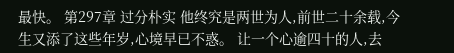最快。 第297章 过分朴实 他终究是两世为人,前世二十余载,今生又添了这些年岁,心境早已不惑。 让一个心逾四十的人,去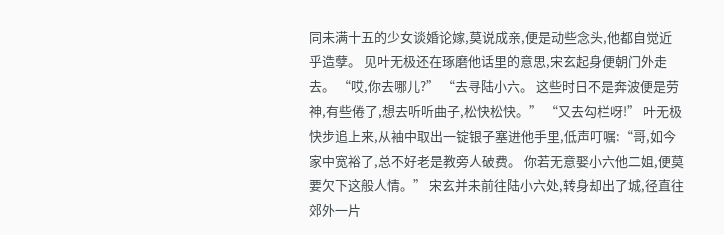同未满十五的少女谈婚论嫁,莫说成亲,便是动些念头,他都自觉近乎造孽。 见叶无极还在琢磨他话里的意思,宋玄起身便朝门外走去。 “哎,你去哪儿?” “去寻陆小六。 这些时日不是奔波便是劳神,有些倦了,想去听听曲子,松快松快。” “又去勾栏呀!” 叶无极快步追上来,从袖中取出一锭银子塞进他手里,低声叮嘱:“哥,如今家中宽裕了,总不好老是教旁人破费。 你若无意娶小六他二姐,便莫要欠下这般人情。” 宋玄并未前往陆小六处,转身却出了城,径直往郊外一片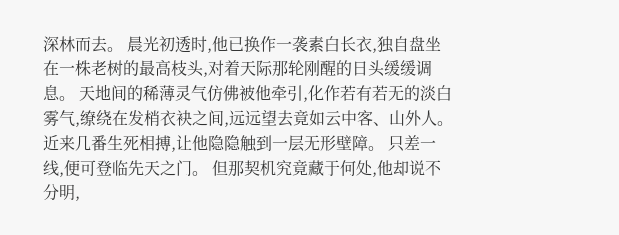深林而去。 晨光初透时,他已换作一袭素白长衣,独自盘坐在一株老树的最高枝头,对着天际那轮刚醒的日头缓缓调息。 天地间的稀薄灵气仿佛被他牵引,化作若有若无的淡白雾气,缭绕在发梢衣袂之间,远远望去竟如云中客、山外人。 近来几番生死相搏,让他隐隐触到一层无形壁障。 只差一线,便可登临先天之门。 但那契机究竟藏于何处,他却说不分明,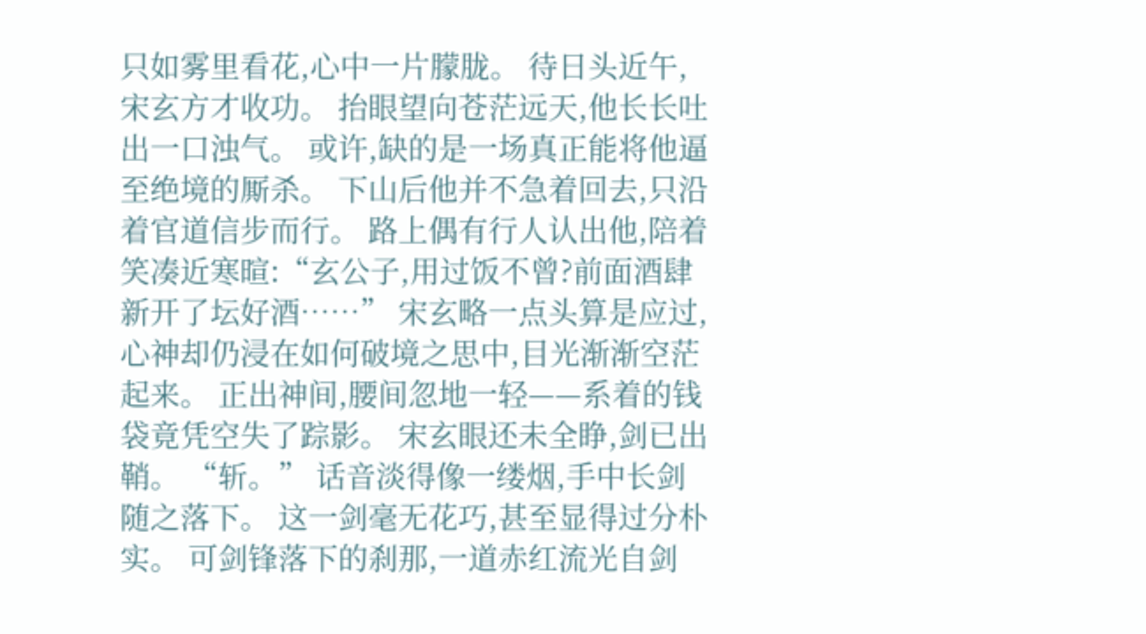只如雾里看花,心中一片朦胧。 待日头近午,宋玄方才收功。 抬眼望向苍茫远天,他长长吐出一口浊气。 或许,缺的是一场真正能将他逼至绝境的厮杀。 下山后他并不急着回去,只沿着官道信步而行。 路上偶有行人认出他,陪着笑凑近寒暄:“玄公子,用过饭不曾?前面酒肆新开了坛好酒……” 宋玄略一点头算是应过,心神却仍浸在如何破境之思中,目光渐渐空茫起来。 正出神间,腰间忽地一轻——系着的钱袋竟凭空失了踪影。 宋玄眼还未全睁,剑已出鞘。 “斩。” 话音淡得像一缕烟,手中长剑随之落下。 这一剑毫无花巧,甚至显得过分朴实。 可剑锋落下的刹那,一道赤红流光自剑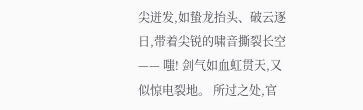尖迸发,如蛰龙抬头、破云逐日,带着尖锐的啸音撕裂长空—— 嗤! 剑气如血虹贯天,又似惊电裂地。 所过之处,官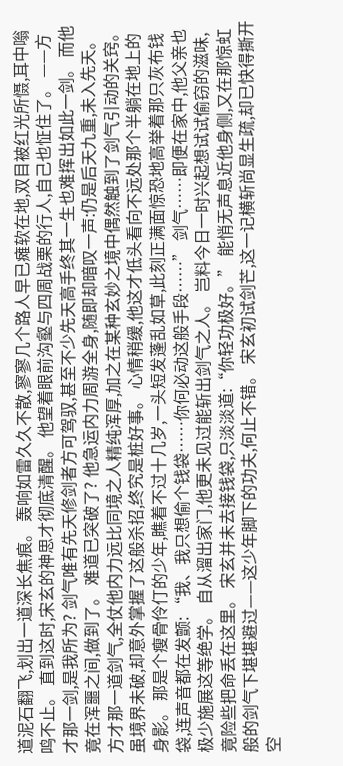道泥石翻飞,划出一道深长焦痕。 轰响如雷久久不散,寥寥几个路人早已瘫软在地,双目被红光所慑,耳中嗡鸣不止。 直到这时,宋玄的神思才彻底清醒。 他望着眼前沟壑与四周战栗的行人,自己也怔住了。 ——方才那一剑,是我所为? 剑气唯有先天修剑者方可驾驭,甚至不少先天高手终其一生也难挥出如此一剑。 而他竟在浑噩之间,做到了。 难道已突破了? 他急运内力周游全身,随即却暗叹一声:仍是后天九重,未入先天。 方才那一道剑气,全仗他内力远比同境之人精纯浑厚,加之在某种玄妙之境中偶然触到了剑气引动的关窍。 虽境界未破,却意外掌握了这般杀招,终究是桩好事。 心情稍缓,他这才低头看向不远处那个半躺在地上的身影。 那是个瘦骨伶仃的少年,瞧着不过十几岁,一头短发蓬乱如草,此刻正满面惊恐地高举着那只灰布钱袋,连声音都在发颤: “我、我只想偷个钱袋……你何必动这般手段……” 剑气……即便在家中,他父亲也极少施展这等绝学。 自从溜出家门,他更未见过能斩出剑气之人。 岂料今日一时兴起想试试偷窃的滋味,竟险些把命丢在这里。 宋玄并未去接钱袋,只淡淡道:“你轻功极好。” 能悄无声息近他身侧,又在那惊虹般的剑气下堪堪避过——这少年脚下的功夫,何止不错。 宋玄初试剑芒,这一记横斩尚显生疏,却已快得撕开空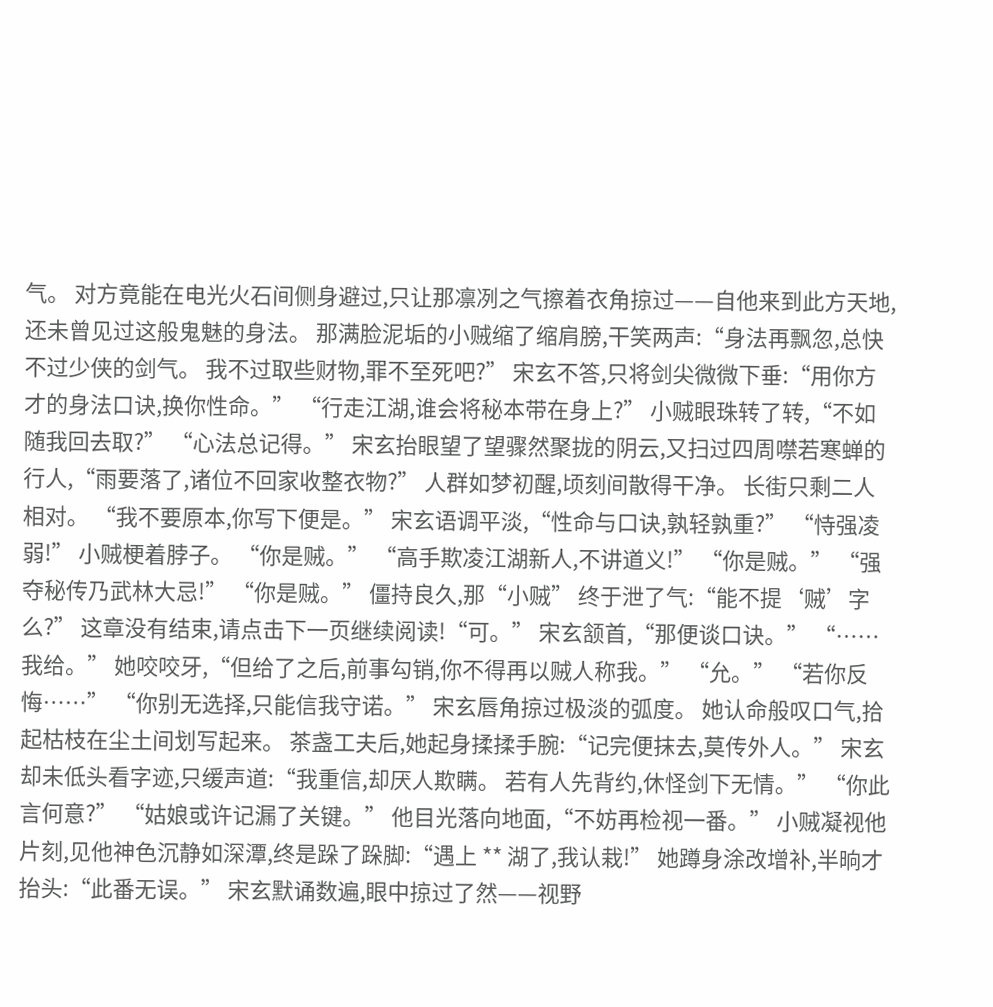气。 对方竟能在电光火石间侧身避过,只让那凛冽之气擦着衣角掠过——自他来到此方天地,还未曾见过这般鬼魅的身法。 那满脸泥垢的小贼缩了缩肩膀,干笑两声:“身法再飘忽,总快不过少侠的剑气。 我不过取些财物,罪不至死吧?” 宋玄不答,只将剑尖微微下垂:“用你方才的身法口诀,换你性命。” “行走江湖,谁会将秘本带在身上?” 小贼眼珠转了转,“不如随我回去取?” “心法总记得。” 宋玄抬眼望了望骤然聚拢的阴云,又扫过四周噤若寒蝉的行人,“雨要落了,诸位不回家收整衣物?” 人群如梦初醒,顷刻间散得干净。 长街只剩二人相对。 “我不要原本,你写下便是。” 宋玄语调平淡,“性命与口诀,孰轻孰重?” “恃强凌弱!” 小贼梗着脖子。 “你是贼。” “高手欺凌江湖新人,不讲道义!” “你是贼。” “强夺秘传乃武林大忌!” “你是贼。” 僵持良久,那“小贼” 终于泄了气:“能不提‘贼’字么?” 这章没有结束,请点击下一页继续阅读!“可。” 宋玄颔首,“那便谈口诀。” “……我给。” 她咬咬牙,“但给了之后,前事勾销,你不得再以贼人称我。” “允。” “若你反悔……” “你别无选择,只能信我守诺。” 宋玄唇角掠过极淡的弧度。 她认命般叹口气,拾起枯枝在尘土间划写起来。 茶盏工夫后,她起身揉揉手腕:“记完便抹去,莫传外人。” 宋玄却未低头看字迹,只缓声道:“我重信,却厌人欺瞒。 若有人先背约,休怪剑下无情。” “你此言何意?” “姑娘或许记漏了关键。” 他目光落向地面,“不妨再检视一番。” 小贼凝视他片刻,见他神色沉静如深潭,终是跺了跺脚:“遇上 ** 湖了,我认栽!” 她蹲身涂改增补,半晌才抬头:“此番无误。” 宋玄默诵数遍,眼中掠过了然——视野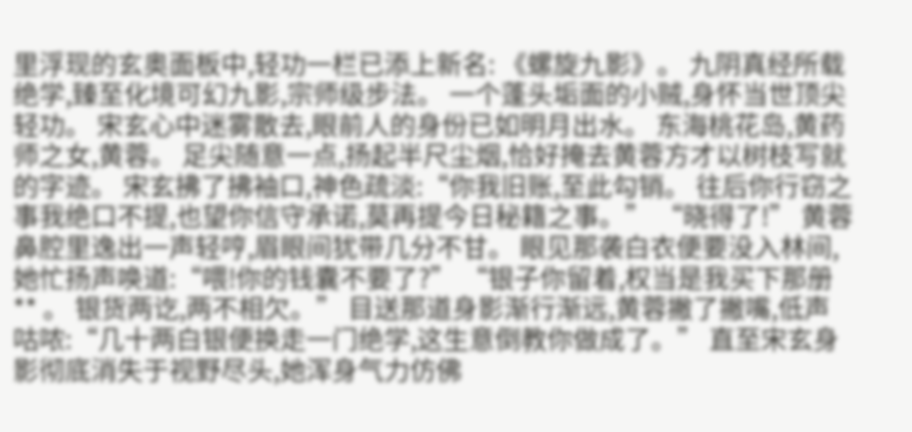里浮现的玄奥面板中,轻功一栏已添上新名: 《螺旋九影》。 九阴真经所载绝学,臻至化境可幻九影,宗师级步法。 一个蓬头垢面的小贼,身怀当世顶尖轻功。 宋玄心中迷雾散去,眼前人的身份已如明月出水。 东海桃花岛,黄药师之女,黄蓉。 足尖随意一点,扬起半尺尘烟,恰好掩去黄蓉方才以树枝写就的字迹。 宋玄拂了拂袖口,神色疏淡:“你我旧账,至此勾销。 往后你行窃之事我绝口不提,也望你信守承诺,莫再提今日秘籍之事。” “晓得了!” 黄蓉鼻腔里逸出一声轻哼,眉眼间犹带几分不甘。 眼见那袭白衣便要没入林间,她忙扬声唤道:“喂!你的钱囊不要了?” “银子你留着,权当是我买下那册 ** 。 银货两讫,两不相欠。” 目送那道身影渐行渐远,黄蓉撇了撇嘴,低声咕哝:“几十两白银便换走一门绝学,这生意倒教你做成了。” 直至宋玄身影彻底消失于视野尽头,她浑身气力仿佛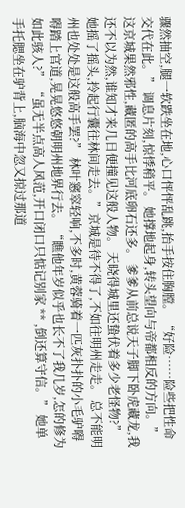骤然抽空,腿一软跌坐在地,心口怦怦乱跳,抬手按住胸膛。 “好险……险些把性命交代在此。” 调息片刻,惊悸稍平。 她撑地起身,转头望向与帝都相反的方向。”这京城果然邪性,藏匿的高手比河底卵石还多。 爹爹从前总说天子脚下卧虎藏龙,我还不以为然,谁知才来几日便撞见这般人物。 天晓得城里还蛰伏着多少老怪物?” 她摇了摇头,拎起行囊往林间走去。”京城是待不得了,不如往明州走走。 总不能明州也处处是这般高手罢?” 林叶窸窣轻响,不多时,黄蓉骑着一匹灰扑扑的小毛驴嘚嘚踏上官道,晃晃悠悠朝明州地界行去。 “瞧他年岁似乎也长不了我几岁,怎的修为如此骇人?” “虽无半点高人风范,开口闭口只惦记别家 ** ,倒还算守信。” 她单手托腮坐在驴背上,脑海中忽又掠过那道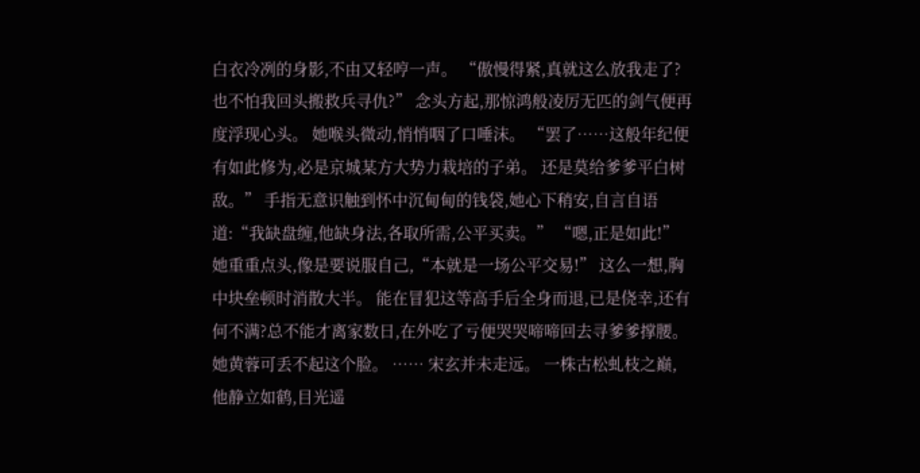白衣冷冽的身影,不由又轻哼一声。 “傲慢得紧,真就这么放我走了?也不怕我回头搬救兵寻仇?” 念头方起,那惊鸿般凌厉无匹的剑气便再度浮现心头。 她喉头微动,悄悄咽了口唾沫。 “罢了……这般年纪便有如此修为,必是京城某方大势力栽培的子弟。 还是莫给爹爹平白树敌。” 手指无意识触到怀中沉甸甸的钱袋,她心下稍安,自言自语道:“我缺盘缠,他缺身法,各取所需,公平买卖。” “嗯,正是如此!” 她重重点头,像是要说服自己,“本就是一场公平交易!” 这么一想,胸中块垒顿时消散大半。 能在冒犯这等高手后全身而退,已是侥幸,还有何不满?总不能才离家数日,在外吃了亏便哭哭啼啼回去寻爹爹撑腰。 她黄蓉可丢不起这个脸。 …… 宋玄并未走远。 一株古松虬枝之巅,他静立如鹤,目光遥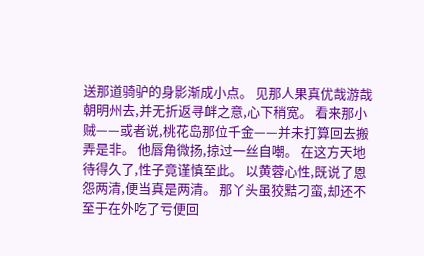送那道骑驴的身影渐成小点。 见那人果真优哉游哉朝明州去,并无折返寻衅之意,心下稍宽。 看来那小贼——或者说,桃花岛那位千金——并未打算回去搬弄是非。 他唇角微扬,掠过一丝自嘲。 在这方天地待得久了,性子竟谨慎至此。 以黄蓉心性,既说了恩怨两清,便当真是两清。 那丫头虽狡黠刁蛮,却还不至于在外吃了亏便回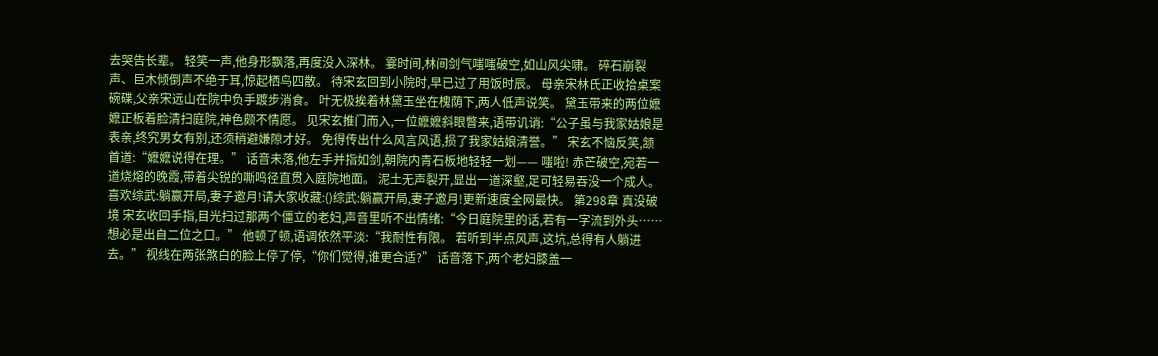去哭告长辈。 轻笑一声,他身形飘落,再度没入深林。 霎时间,林间剑气嗤嗤破空,如山风尖啸。 碎石崩裂声、巨木倾倒声不绝于耳,惊起栖鸟四散。 待宋玄回到小院时,早已过了用饭时辰。 母亲宋林氏正收拾桌案碗碟,父亲宋远山在院中负手踱步消食。 叶无极挨着林黛玉坐在槐荫下,两人低声说笑。 黛玉带来的两位嬷嬷正板着脸清扫庭院,神色颇不情愿。 见宋玄推门而入,一位嬷嬷斜眼瞥来,语带讥诮:“公子虽与我家姑娘是表亲,终究男女有别,还须稍避嫌隙才好。 免得传出什么风言风语,损了我家姑娘清誉。” 宋玄不恼反笑,颔首道:“嬷嬷说得在理。” 话音未落,他左手并指如剑,朝院内青石板地轻轻一划—— 嗤啦! 赤芒破空,宛若一道烧熔的晚霞,带着尖锐的嘶鸣径直贯入庭院地面。 泥土无声裂开,显出一道深壑,足可轻易吞没一个成人。 喜欢综武:躺赢开局,妻子邀月!请大家收藏:()综武:躺赢开局,妻子邀月!更新速度全网最快。 第298章 真没破境 宋玄收回手指,目光扫过那两个僵立的老妇,声音里听不出情绪:“今日庭院里的话,若有一字流到外头……想必是出自二位之口。” 他顿了顿,语调依然平淡:“我耐性有限。 若听到半点风声,这坑,总得有人躺进去。” 视线在两张煞白的脸上停了停,“你们觉得,谁更合适?” 话音落下,两个老妇膝盖一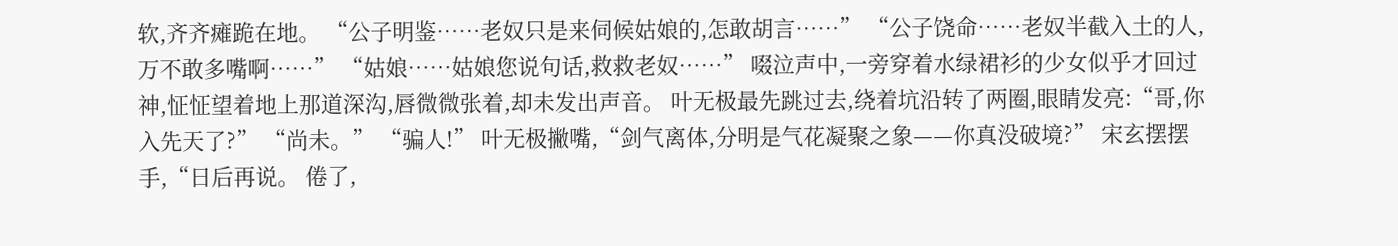软,齐齐瘫跪在地。 “公子明鉴……老奴只是来伺候姑娘的,怎敢胡言……” “公子饶命……老奴半截入土的人,万不敢多嘴啊……” “姑娘……姑娘您说句话,救救老奴……” 啜泣声中,一旁穿着水绿裙衫的少女似乎才回过神,怔怔望着地上那道深沟,唇微微张着,却未发出声音。 叶无极最先跳过去,绕着坑沿转了两圈,眼睛发亮:“哥,你入先天了?” “尚未。” “骗人!” 叶无极撇嘴,“剑气离体,分明是气花凝聚之象——你真没破境?” 宋玄摆摆手,“日后再说。 倦了,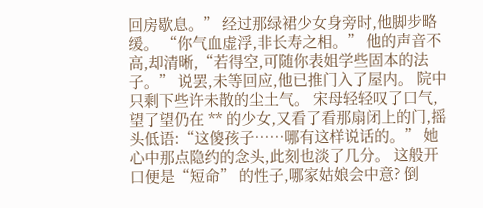回房歇息。” 经过那绿裙少女身旁时,他脚步略缓。 “你气血虚浮,非长寿之相。” 他的声音不高,却清晰,“若得空,可随你表姐学些固本的法子。” 说罢,未等回应,他已推门入了屋内。 院中只剩下些许未散的尘土气。 宋母轻轻叹了口气,望了望仍在 ** 的少女,又看了看那扇闭上的门,摇头低语:“这傻孩子……哪有这样说话的。” 她心中那点隐约的念头,此刻也淡了几分。 这般开口便是“短命” 的性子,哪家姑娘会中意? 倒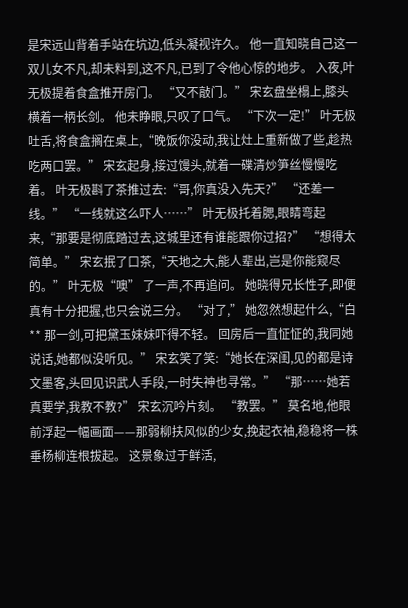是宋远山背着手站在坑边,低头凝视许久。 他一直知晓自己这一双儿女不凡,却未料到,这不凡,已到了令他心惊的地步。 入夜,叶无极提着食盒推开房门。 “又不敲门。” 宋玄盘坐榻上,膝头横着一柄长剑。 他未睁眼,只叹了口气。 “下次一定!” 叶无极吐舌,将食盒搁在桌上,“晚饭你没动,我让灶上重新做了些,趁热吃两口罢。” 宋玄起身,接过馒头,就着一碟清炒笋丝慢慢吃着。 叶无极斟了茶推过去:“哥,你真没入先天?” “还差一线。” “一线就这么吓人……” 叶无极托着腮,眼睛弯起来,“那要是彻底踏过去,这城里还有谁能跟你过招?” “想得太简单。” 宋玄抿了口茶,“天地之大,能人辈出,岂是你能窥尽的。” 叶无极“噢” 了一声,不再追问。 她晓得兄长性子,即便真有十分把握,也只会说三分。 “对了,” 她忽然想起什么,“白 ** 那一剑,可把黛玉妹妹吓得不轻。 回房后一直怔怔的,我同她说话,她都似没听见。” 宋玄笑了笑:“她长在深闺,见的都是诗文墨客,头回见识武人手段,一时失神也寻常。” “那……她若真要学,我教不教?” 宋玄沉吟片刻。 “教罢。” 莫名地,他眼前浮起一幅画面——那弱柳扶风似的少女,挽起衣袖,稳稳将一株垂杨柳连根拔起。 这景象过于鲜活,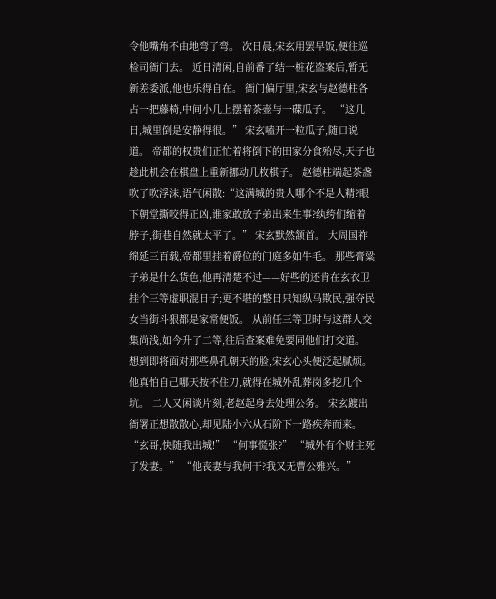令他嘴角不由地弯了弯。 次日晨,宋玄用罢早饭,便往巡检司衙门去。 近日清闲,自前番了结一桩花盗案后,暂无新差委派,他也乐得自在。 衙门偏厅里,宋玄与赵德柱各占一把藤椅,中间小几上摆着茶壶与一碟瓜子。 “这几日,城里倒是安静得很。” 宋玄嗑开一粒瓜子,随口说道。 帝都的权贵们正忙着将倒下的田家分食殆尽,天子也趁此机会在棋盘上重新挪动几枚棋子。 赵德柱端起茶盏吹了吹浮沫,语气闲散:“这满城的贵人哪个不是人精?眼下朝堂撕咬得正凶,谁家敢放子弟出来生事?纨绔们缩着脖子,街巷自然就太平了。” 宋玄默然颔首。 大周国祚绵延三百载,帝都里挂着爵位的门庭多如牛毛。 那些膏粱子弟是什么货色,他再清楚不过——好些的还肯在玄衣卫挂个三等虚职混日子;更不堪的整日只知纵马欺民,强夺民女当街斗狠都是家常便饭。 从前任三等卫时与这群人交集尚浅,如今升了二等,往后查案难免要同他们打交道。 想到即将面对那些鼻孔朝天的脸,宋玄心头便泛起腻烦。 他真怕自己哪天按不住刀,就得在城外乱葬岗多挖几个坑。 二人又闲谈片刻,老赵起身去处理公务。 宋玄踱出衙署正想散散心,却见陆小六从石阶下一路疾奔而来。 “玄哥,快随我出城!” “何事慌张?” “城外有个财主死了发妻。” “他丧妻与我何干?我又无曹公雅兴。”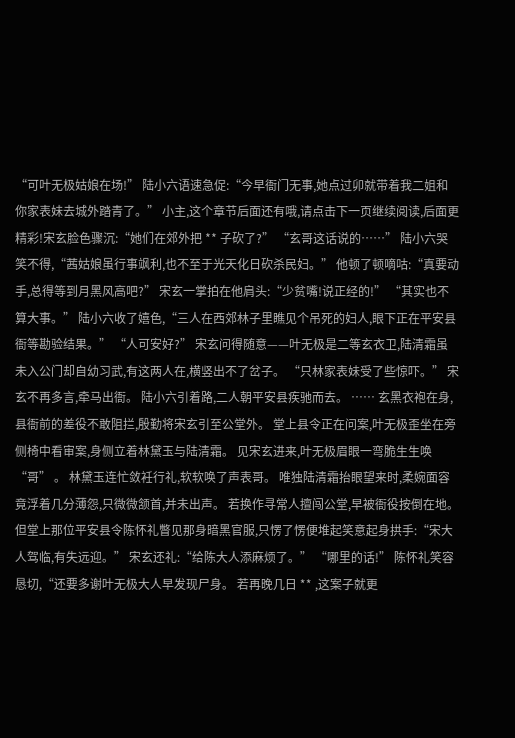“可叶无极姑娘在场!” 陆小六语速急促:“今早衙门无事,她点过卯就带着我二姐和你家表妹去城外踏青了。” 小主,这个章节后面还有哦,请点击下一页继续阅读,后面更精彩!宋玄脸色骤沉:“她们在郊外把 ** 子砍了?” “玄哥这话说的……” 陆小六哭笑不得,“茜姑娘虽行事飒利,也不至于光天化日砍杀民妇。” 他顿了顿嘀咕:“真要动手,总得等到月黑风高吧?” 宋玄一掌拍在他肩头:“少贫嘴!说正经的!” “其实也不算大事。” 陆小六收了嬉色,“三人在西郊林子里瞧见个吊死的妇人,眼下正在平安县衙等勘验结果。” “人可安好?” 宋玄问得随意——叶无极是二等玄衣卫,陆清霜虽未入公门却自幼习武,有这两人在,横竖出不了岔子。 “只林家表妹受了些惊吓。” 宋玄不再多言,牵马出衙。 陆小六引着路,二人朝平安县疾驰而去。 …… 玄黑衣袍在身,县衙前的差役不敢阻拦,殷勤将宋玄引至公堂外。 堂上县令正在问案,叶无极歪坐在旁侧椅中看审案,身侧立着林黛玉与陆清霜。 见宋玄进来,叶无极眉眼一弯脆生生唤“哥” 。 林黛玉连忙敛衽行礼,软软唤了声表哥。 唯独陆清霜抬眼望来时,柔婉面容竟浮着几分薄怨,只微微颔首,并未出声。 若换作寻常人擅闯公堂,早被衙役按倒在地。 但堂上那位平安县令陈怀礼瞥见那身暗黑官服,只愣了愣便堆起笑意起身拱手:“宋大人驾临,有失远迎。” 宋玄还礼:“给陈大人添麻烦了。” “哪里的话!” 陈怀礼笑容恳切,“还要多谢叶无极大人早发现尸身。 若再晚几日 ** ,这案子就更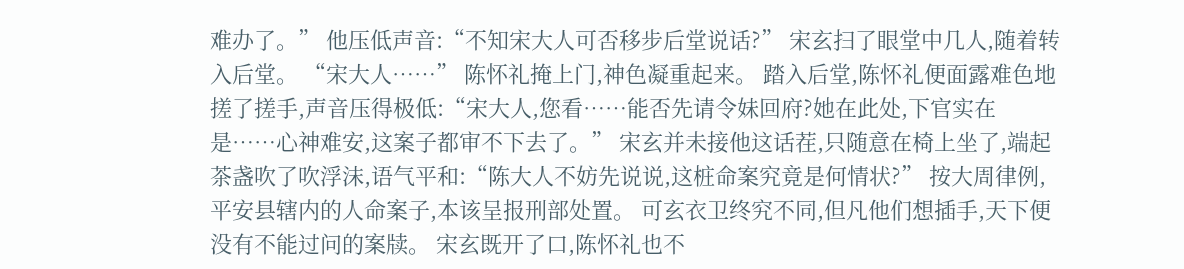难办了。” 他压低声音:“不知宋大人可否移步后堂说话?” 宋玄扫了眼堂中几人,随着转入后堂。 “宋大人……” 陈怀礼掩上门,神色凝重起来。 踏入后堂,陈怀礼便面露难色地搓了搓手,声音压得极低:“宋大人,您看……能否先请令妹回府?她在此处,下官实在是……心神难安,这案子都审不下去了。” 宋玄并未接他这话茬,只随意在椅上坐了,端起茶盏吹了吹浮沫,语气平和:“陈大人不妨先说说,这桩命案究竟是何情状?” 按大周律例,平安县辖内的人命案子,本该呈报刑部处置。 可玄衣卫终究不同,但凡他们想插手,天下便没有不能过问的案牍。 宋玄既开了口,陈怀礼也不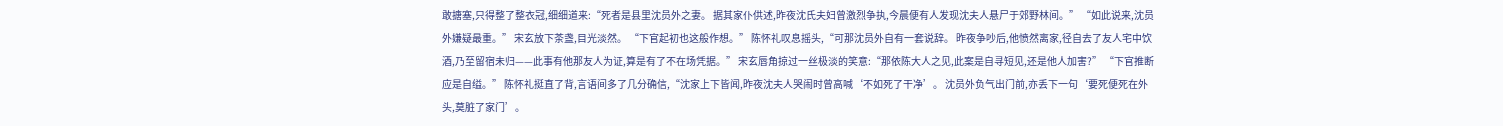敢搪塞,只得整了整衣冠,细细道来:“死者是县里沈员外之妻。 据其家仆供述,昨夜沈氏夫妇曾激烈争执,今晨便有人发现沈夫人悬尸于郊野林间。” “如此说来,沈员外嫌疑最重。” 宋玄放下茶盏,目光淡然。 “下官起初也这般作想。” 陈怀礼叹息摇头,“可那沈员外自有一套说辞。 昨夜争吵后,他愤然离家,径自去了友人宅中饮酒,乃至留宿未归——此事有他那友人为证,算是有了不在场凭据。” 宋玄唇角掠过一丝极淡的笑意:“那依陈大人之见,此案是自寻短见,还是他人加害?” “下官推断应是自缢。” 陈怀礼挺直了背,言语间多了几分确信,“沈家上下皆闻,昨夜沈夫人哭闹时曾高喊‘不如死了干净’。 沈员外负气出门前,亦丢下一句‘要死便死在外头,莫脏了家门’。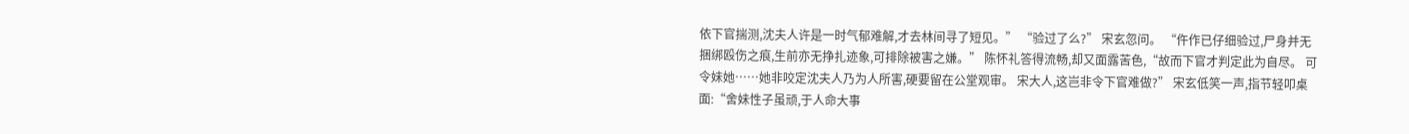依下官揣测,沈夫人许是一时气郁难解,才去林间寻了短见。” “验过了么?” 宋玄忽问。 “仵作已仔细验过,尸身并无捆绑殴伤之痕,生前亦无挣扎迹象,可排除被害之嫌。” 陈怀礼答得流畅,却又面露苦色,“故而下官才判定此为自尽。 可令妹她……她非咬定沈夫人乃为人所害,硬要留在公堂观审。 宋大人,这岂非令下官难做?” 宋玄低笑一声,指节轻叩桌面:“舍妹性子虽顽,于人命大事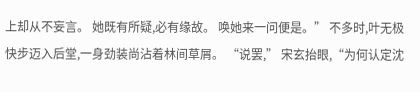上却从不妄言。 她既有所疑,必有缘故。 唤她来一问便是。” 不多时,叶无极快步迈入后堂,一身劲装尚沾着林间草屑。 “说罢,” 宋玄抬眼,“为何认定沈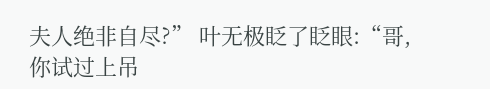夫人绝非自尽?” 叶无极眨了眨眼:“哥,你试过上吊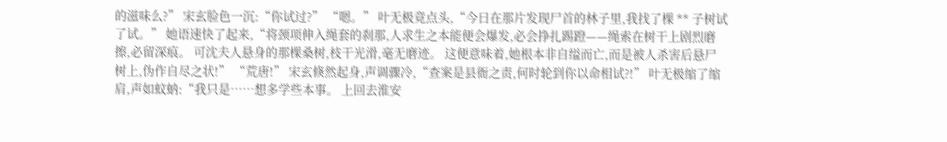的滋味么?” 宋玄脸色一沉:“你试过?” “嗯。” 叶无极竟点头,“今日在那片发现尸首的林子里,我找了棵 ** 子树试了试。” 她语速快了起来,“将颈项伸入绳套的刹那,人求生之本能便会爆发,必会挣扎踢蹬——绳索在树干上剧烈磨擦,必留深痕。 可沈夫人悬身的那棵桑树,枝干光滑,毫无磨迹。 这便意味着,她根本非自缢而亡,而是被人杀害后悬尸树上,伪作自尽之状!” “荒唐!” 宋玄倏然起身,声调骤冷,“查案是县衙之责,何时轮到你以命相试?!” 叶无极缩了缩肩,声如蚊蚋:“我只是……想多学些本事。 上回去淮安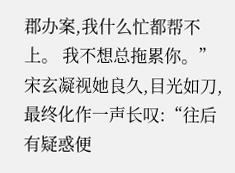郡办案,我什么忙都帮不上。 我不想总拖累你。” 宋玄凝视她良久,目光如刀,最终化作一声长叹:“往后有疑惑便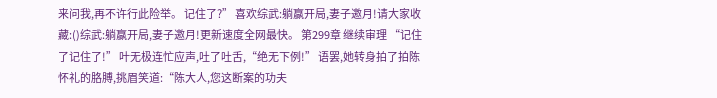来问我,再不许行此险举。 记住了?” 喜欢综武:躺赢开局,妻子邀月!请大家收藏:()综武:躺赢开局,妻子邀月!更新速度全网最快。 第299章 继续审理 “记住了记住了!” 叶无极连忙应声,吐了吐舌,“绝无下例!” 语罢,她转身拍了拍陈怀礼的胳膊,挑眉笑道:“陈大人,您这断案的功夫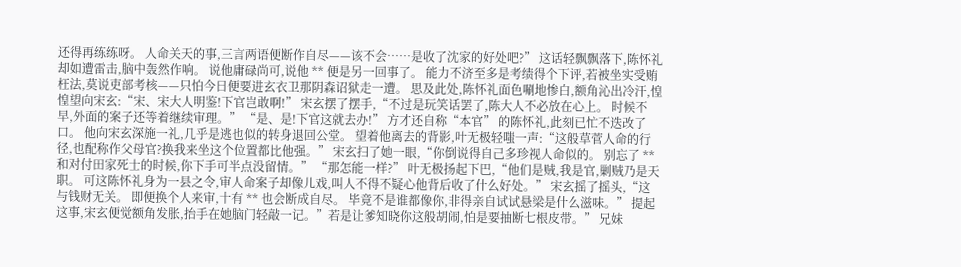还得再练练呀。 人命关天的事,三言两语便断作自尽——该不会……是收了沈家的好处吧?” 这话轻飘飘落下,陈怀礼却如遭雷击,脑中轰然作响。 说他庸碌尚可,说他 ** 便是另一回事了。 能力不济至多是考绩得个下评,若被坐实受贿枉法,莫说吏部考核——只怕今日便要进玄衣卫那阴森诏狱走一遭。 思及此处,陈怀礼面色唰地惨白,额角沁出冷汗,惶惶望向宋玄:“宋、宋大人明鉴!下官岂敢啊!” 宋玄摆了摆手,“不过是玩笑话罢了,陈大人不必放在心上。 时候不早,外面的案子还等着继续审理。” “是、是!下官这就去办!” 方才还自称“本官” 的陈怀礼,此刻已忙不迭改了口。 他向宋玄深施一礼,几乎是逃也似的转身退回公堂。 望着他离去的背影,叶无极轻嗤一声:“这般草菅人命的行径,也配称作父母官?换我来坐这个位置都比他强。” 宋玄扫了她一眼,“你倒说得自己多珍视人命似的。 别忘了 ** 和对付田家死士的时候,你下手可半点没留情。” “那怎能一样?” 叶无极扬起下巴,“他们是贼,我是官,剿贼乃是天职。 可这陈怀礼身为一县之令,审人命案子却像儿戏,叫人不得不疑心他背后收了什么好处。” 宋玄摇了摇头,“这与钱财无关。 即便换个人来审,十有 ** 也会断成自尽。 毕竟不是谁都像你,非得亲自试试悬梁是什么滋味。” 提起这事,宋玄便觉额角发胀,抬手在她脑门轻敲一记。”若是让爹知晓你这般胡闹,怕是要抽断七根皮带。” 兄妹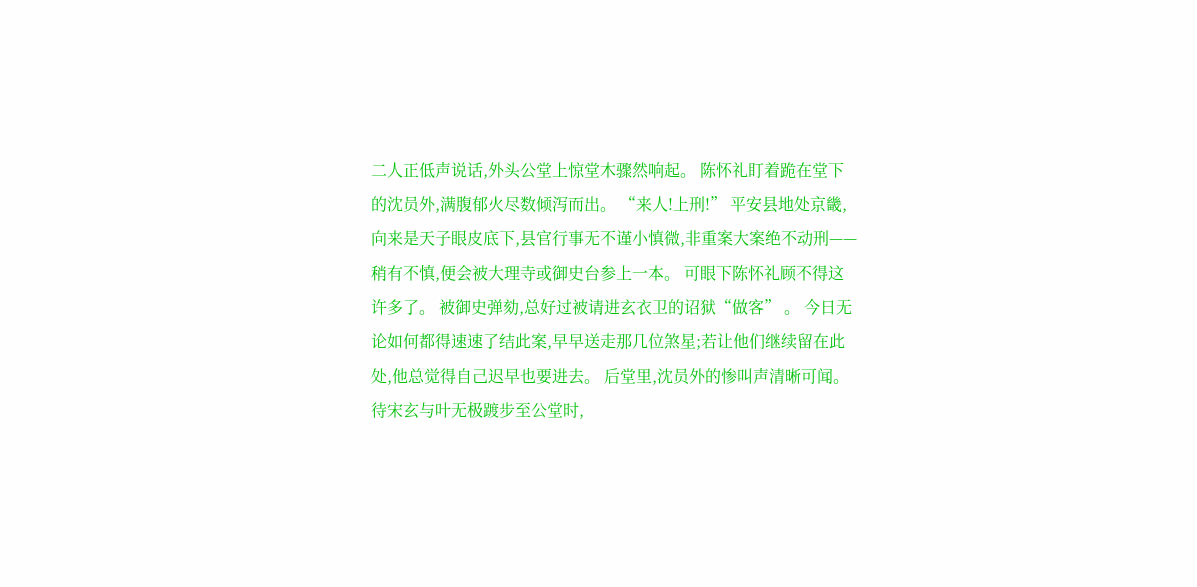二人正低声说话,外头公堂上惊堂木骤然响起。 陈怀礼盯着跪在堂下的沈员外,满腹郁火尽数倾泻而出。 “来人!上刑!” 平安县地处京畿,向来是天子眼皮底下,县官行事无不谨小慎微,非重案大案绝不动刑——稍有不慎,便会被大理寺或御史台参上一本。 可眼下陈怀礼顾不得这许多了。 被御史弹劾,总好过被请进玄衣卫的诏狱“做客” 。 今日无论如何都得速速了结此案,早早送走那几位煞星;若让他们继续留在此处,他总觉得自己迟早也要进去。 后堂里,沈员外的惨叫声清晰可闻。 待宋玄与叶无极踱步至公堂时,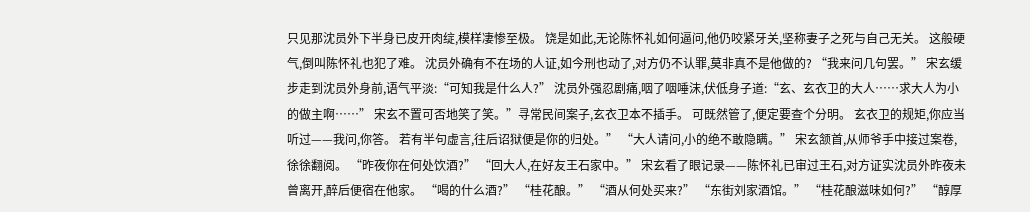只见那沈员外下半身已皮开肉绽,模样凄惨至极。 饶是如此,无论陈怀礼如何逼问,他仍咬紧牙关,坚称妻子之死与自己无关。 这般硬气,倒叫陈怀礼也犯了难。 沈员外确有不在场的人证,如今刑也动了,对方仍不认罪,莫非真不是他做的? “我来问几句罢。” 宋玄缓步走到沈员外身前,语气平淡:“可知我是什么人?” 沈员外强忍剧痛,咽了咽唾沫,伏低身子道:“玄、玄衣卫的大人……求大人为小的做主啊……” 宋玄不置可否地笑了笑。”寻常民间案子,玄衣卫本不插手。 可既然管了,便定要查个分明。 玄衣卫的规矩,你应当听过——我问,你答。 若有半句虚言,往后诏狱便是你的归处。” “大人请问,小的绝不敢隐瞒。” 宋玄颔首,从师爷手中接过案卷,徐徐翻阅。 “昨夜你在何处饮酒?” “回大人,在好友王石家中。” 宋玄看了眼记录——陈怀礼已审过王石,对方证实沈员外昨夜未曾离开,醉后便宿在他家。 “喝的什么酒?” “桂花酿。” “酒从何处买来?” “东街刘家酒馆。” “桂花酿滋味如何?” “醇厚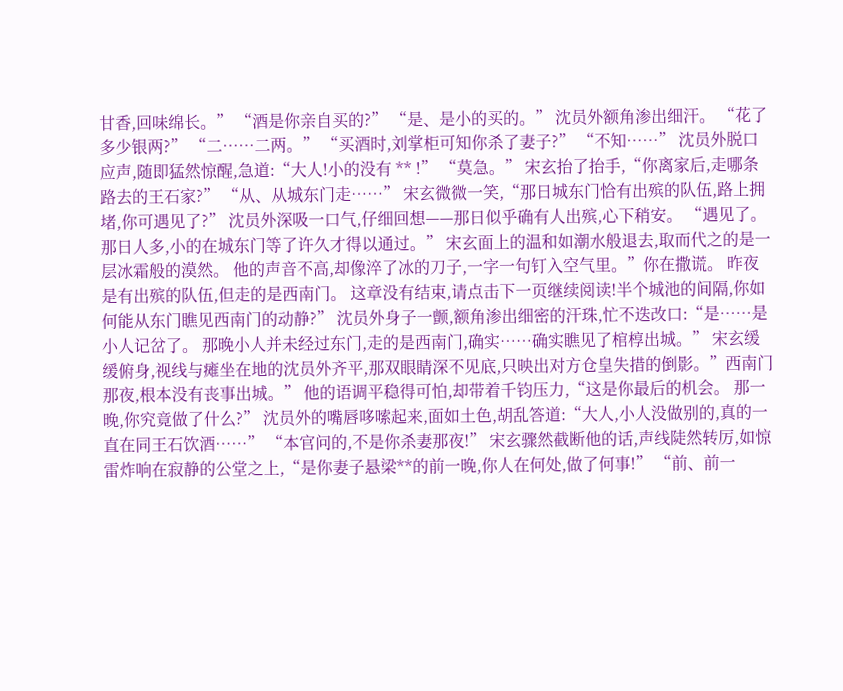甘香,回味绵长。” “酒是你亲自买的?” “是、是小的买的。” 沈员外额角渗出细汗。 “花了多少银两?” “二……二两。” “买酒时,刘掌柜可知你杀了妻子?” “不知……” 沈员外脱口应声,随即猛然惊醒,急道:“大人!小的没有 ** !” “莫急。” 宋玄抬了抬手,“你离家后,走哪条路去的王石家?” “从、从城东门走……” 宋玄微微一笑,“那日城东门恰有出殡的队伍,路上拥堵,你可遇见了?” 沈员外深吸一口气,仔细回想——那日似乎确有人出殡,心下稍安。 “遇见了。 那日人多,小的在城东门等了许久才得以通过。” 宋玄面上的温和如潮水般退去,取而代之的是一层冰霜般的漠然。 他的声音不高,却像淬了冰的刀子,一字一句钉入空气里。”你在撒谎。 昨夜是有出殡的队伍,但走的是西南门。 这章没有结束,请点击下一页继续阅读!半个城池的间隔,你如何能从东门瞧见西南门的动静?” 沈员外身子一颤,额角渗出细密的汗珠,忙不迭改口:“是……是小人记岔了。 那晚小人并未经过东门,走的是西南门,确实……确实瞧见了棺椁出城。” 宋玄缓缓俯身,视线与瘫坐在地的沈员外齐平,那双眼睛深不见底,只映出对方仓皇失措的倒影。”西南门那夜,根本没有丧事出城。” 他的语调平稳得可怕,却带着千钧压力,“这是你最后的机会。 那一晚,你究竟做了什么?” 沈员外的嘴唇哆嗦起来,面如土色,胡乱答道:“大人,小人没做别的,真的一直在同王石饮酒……” “本官问的,不是你杀妻那夜!” 宋玄骤然截断他的话,声线陡然转厉,如惊雷炸响在寂静的公堂之上,“是你妻子悬梁**的前一晚,你人在何处,做了何事!” “前、前一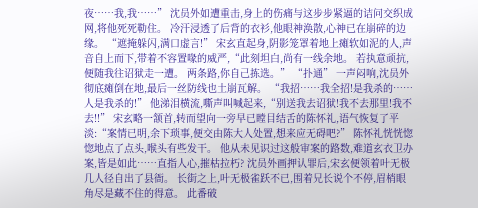夜……我,我……” 沈员外如遭重击,身上的伤痛与这步步紧逼的诘问交织成网,将他死死勒住。 冷汗浸透了后背的衣衫,他眼神涣散,心神已在崩碎的边缘。 “遮掩躲闪,满口虚言!” 宋玄直起身,阴影笼罩着地上瘫软如泥的人,声音自上而下,带着不容置喙的威严,“此刻坦白,尚有一线余地。 若执意顽抗,便随我往诏狱走一遭。 两条路,你自己拣选。” “扑通” 一声闷响,沈员外彻底瘫倒在地,最后一丝防线也土崩瓦解。 “我招……我全招!是我杀的……人是我杀的!” 他涕泪横流,嘶声叫喊起来,“别送我去诏狱!我不去那里!我不去!!” 宋玄略一颔首,转而望向一旁早已瞠目结舌的陈怀礼,语气恢复了平淡:“案情已明,余下琐事,便交由陈大人处置,想来应无碍吧?” 陈怀礼恍恍惚惚地点了点头,喉头有些发干。 他从未见识过这般审案的路数,难道玄衣卫办案,皆是如此……直指人心,摧枯拉朽? 沈员外画押认罪后,宋玄便领着叶无极几人径自出了县衙。 长街之上,叶无极雀跃不已,围着兄长说个不停,眉梢眼角尽是藏不住的得意。 此番破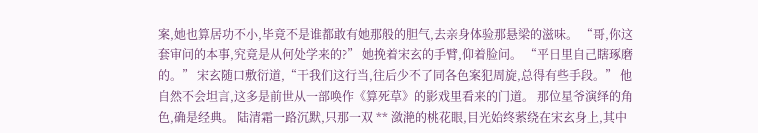案,她也算居功不小,毕竟不是谁都敢有她那般的胆气,去亲身体验那悬梁的滋味。 “哥,你这套审问的本事,究竟是从何处学来的?” 她挽着宋玄的手臂,仰着脸问。 “平日里自己瞎琢磨的。” 宋玄随口敷衍道,“干我们这行当,往后少不了同各色案犯周旋,总得有些手段。” 他自然不会坦言,这多是前世从一部唤作《算死草》的影戏里看来的门道。 那位星爷演绎的角色,确是经典。 陆清霜一路沉默,只那一双 ** 潋滟的桃花眼,目光始终萦绕在宋玄身上,其中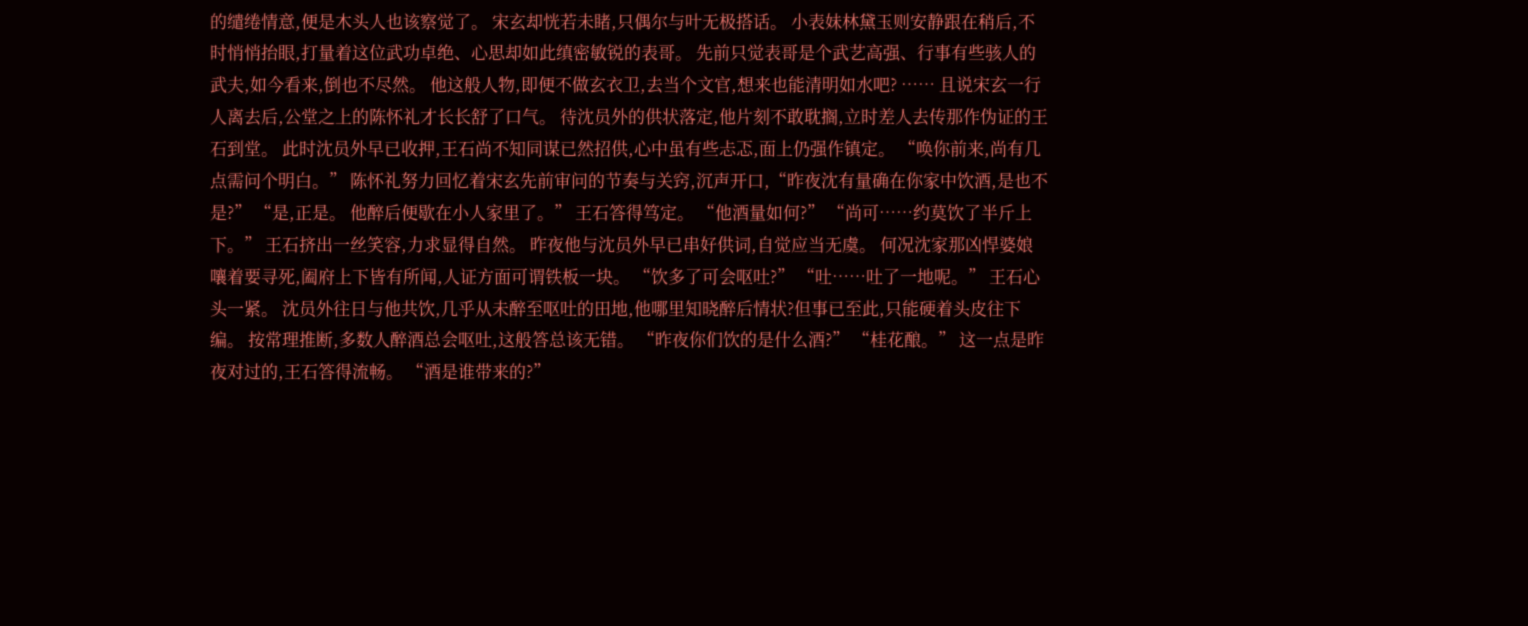的缱绻情意,便是木头人也该察觉了。 宋玄却恍若未睹,只偶尔与叶无极搭话。 小表妹林黛玉则安静跟在稍后,不时悄悄抬眼,打量着这位武功卓绝、心思却如此缜密敏锐的表哥。 先前只觉表哥是个武艺高强、行事有些骇人的武夫,如今看来,倒也不尽然。 他这般人物,即便不做玄衣卫,去当个文官,想来也能清明如水吧? …… 且说宋玄一行人离去后,公堂之上的陈怀礼才长长舒了口气。 待沈员外的供状落定,他片刻不敢耽搁,立时差人去传那作伪证的王石到堂。 此时沈员外早已收押,王石尚不知同谋已然招供,心中虽有些忐忑,面上仍强作镇定。 “唤你前来,尚有几点需问个明白。” 陈怀礼努力回忆着宋玄先前审问的节奏与关窍,沉声开口,“昨夜沈有量确在你家中饮酒,是也不是?” “是,正是。 他醉后便歇在小人家里了。” 王石答得笃定。 “他酒量如何?” “尚可……约莫饮了半斤上下。” 王石挤出一丝笑容,力求显得自然。 昨夜他与沈员外早已串好供词,自觉应当无虞。 何况沈家那凶悍婆娘嚷着要寻死,阖府上下皆有所闻,人证方面可谓铁板一块。 “饮多了可会呕吐?” “吐……吐了一地呢。” 王石心头一紧。 沈员外往日与他共饮,几乎从未醉至呕吐的田地,他哪里知晓醉后情状?但事已至此,只能硬着头皮往下编。 按常理推断,多数人醉酒总会呕吐,这般答总该无错。 “昨夜你们饮的是什么酒?” “桂花酿。” 这一点是昨夜对过的,王石答得流畅。 “酒是谁带来的?”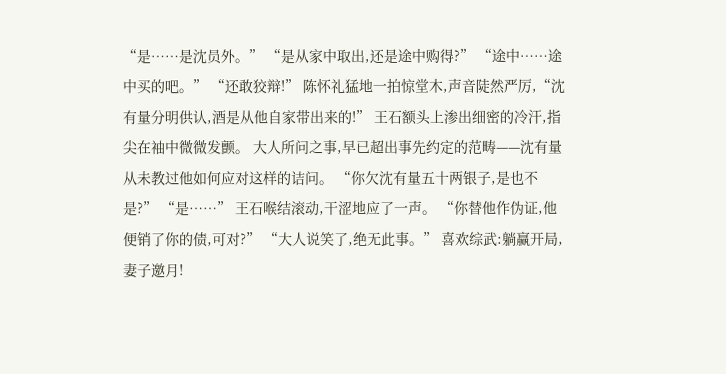“是……是沈员外。” “是从家中取出,还是途中购得?” “途中……途中买的吧。” “还敢狡辩!” 陈怀礼猛地一拍惊堂木,声音陡然严厉,“沈有量分明供认,酒是从他自家带出来的!” 王石额头上渗出细密的冷汗,指尖在袖中微微发颤。 大人所问之事,早已超出事先约定的范畴——沈有量从未教过他如何应对这样的诘问。 “你欠沈有量五十两银子,是也不是?” “是……” 王石喉结滚动,干涩地应了一声。 “你替他作伪证,他便销了你的债,可对?” “大人说笑了,绝无此事。” 喜欢综武:躺赢开局,妻子邀月!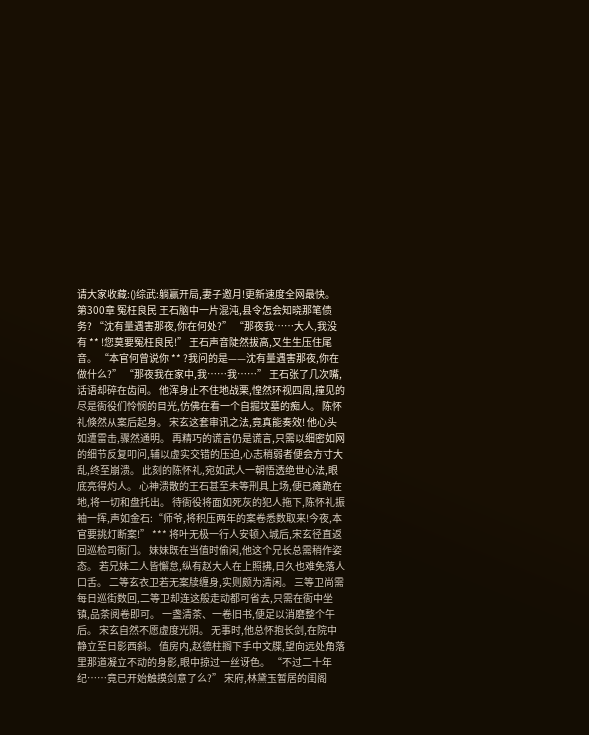请大家收藏:()综武:躺赢开局,妻子邀月!更新速度全网最快。 第300章 冤枉良民 王石脑中一片混沌,县令怎会知晓那笔债务? “沈有量遇害那夜,你在何处?” “那夜我……大人,我没有 ** !您莫要冤枉良民!” 王石声音陡然拔高,又生生压住尾音。 “本官何曾说你 ** ?我问的是——沈有量遇害那夜,你在做什么?” “那夜我在家中,我……我……” 王石张了几次嘴,话语却碎在齿间。 他浑身止不住地战栗,惶然环视四周,撞见的尽是衙役们怜悯的目光,仿佛在看一个自掘坟墓的痴人。 陈怀礼倏然从案后起身。 宋玄这套审讯之法,竟真能奏效! 他心头如遭雷击,骤然通明。 再精巧的谎言仍是谎言,只需以细密如网的细节反复叩问,辅以虚实交错的压迫,心志稍弱者便会方寸大乱,终至崩溃。 此刻的陈怀礼,宛如武人一朝悟透绝世心法,眼底亮得灼人。 心神溃散的王石甚至未等刑具上场,便已瘫跪在地,将一切和盘托出。 待衙役将面如死灰的犯人拖下,陈怀礼振袖一挥,声如金石:“师爷,将积压两年的案卷悉数取来!今夜,本官要挑灯断案!” *** 将叶无极一行人安顿入城后,宋玄径直返回巡检司衙门。 妹妹既在当值时偷闲,他这个兄长总需稍作姿态。 若兄妹二人皆懈怠,纵有赵大人在上照拂,日久也难免落人口舌。 二等玄衣卫若无案牍缠身,实则颇为清闲。 三等卫尚需每日巡街数回,二等卫却连这般走动都可省去,只需在衙中坐镇,品茶阅卷即可。 一盏清茶、一卷旧书,便足以消磨整个午后。 宋玄自然不愿虚度光阴。 无事时,他总怀抱长剑,在院中静立至日影西斜。 值房内,赵德柱搁下手中文牒,望向远处角落里那道凝立不动的身影,眼中掠过一丝讶色。 “不过二十年纪……竟已开始触摸剑意了么?” 宋府,林黛玉暂居的闺阁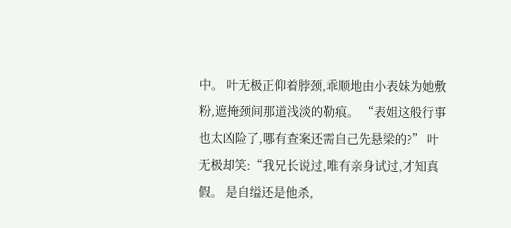中。 叶无极正仰着脖颈,乖顺地由小表妹为她敷粉,遮掩颈间那道浅淡的勒痕。 “表姐这般行事也太凶险了,哪有查案还需自己先悬梁的?” 叶无极却笑:“我兄长说过,唯有亲身试过,才知真假。 是自缢还是他杀,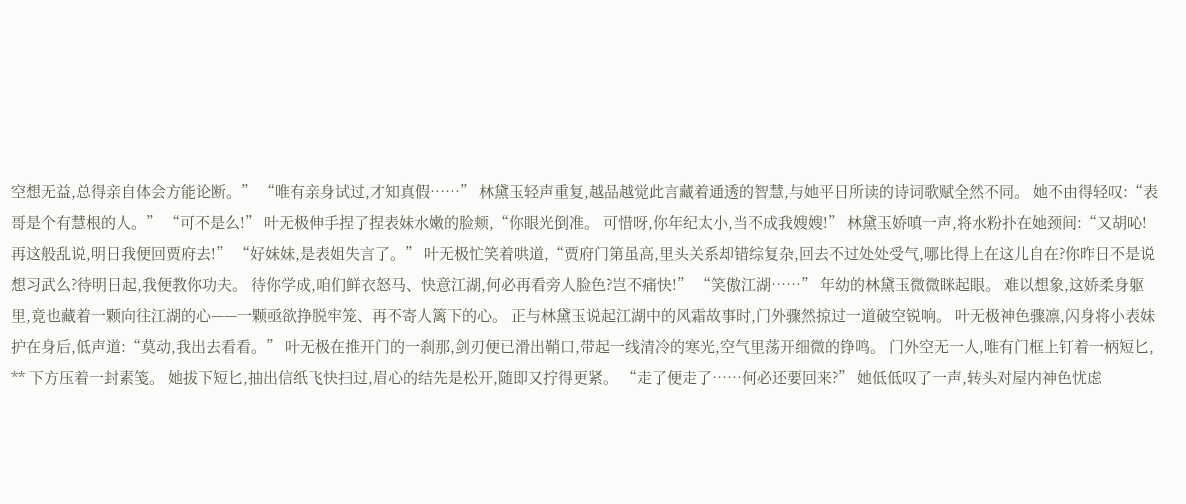空想无益,总得亲自体会方能论断。” “唯有亲身试过,才知真假……” 林黛玉轻声重复,越品越觉此言藏着通透的智慧,与她平日所读的诗词歌赋全然不同。 她不由得轻叹:“表哥是个有慧根的人。” “可不是么!” 叶无极伸手捏了捏表妹水嫩的脸颊,“你眼光倒准。 可惜呀,你年纪太小,当不成我嫂嫂!” 林黛玉娇嗔一声,将水粉扑在她颈间:“又胡吣!再这般乱说,明日我便回贾府去!” “好妹妹,是表姐失言了。” 叶无极忙笑着哄道,“贾府门第虽高,里头关系却错综复杂,回去不过处处受气,哪比得上在这儿自在?你昨日不是说想习武么?待明日起,我便教你功夫。 待你学成,咱们鲜衣怒马、快意江湖,何必再看旁人脸色?岂不痛快!” “笑傲江湖……” 年幼的林黛玉微微眯起眼。 难以想象,这娇柔身躯里,竟也藏着一颗向往江湖的心——一颗亟欲挣脱牢笼、再不寄人篱下的心。 正与林黛玉说起江湖中的风霜故事时,门外骤然掠过一道破空锐响。 叶无极神色骤凛,闪身将小表妹护在身后,低声道:“莫动,我出去看看。” 叶无极在推开门的一刹那,剑刃便已滑出鞘口,带起一线清冷的寒光,空气里荡开细微的铮鸣。 门外空无一人,唯有门框上钉着一柄短匕, ** 下方压着一封素笺。 她拔下短匕,抽出信纸飞快扫过,眉心的结先是松开,随即又拧得更紧。 “走了便走了……何必还要回来?” 她低低叹了一声,转头对屋内神色忧虑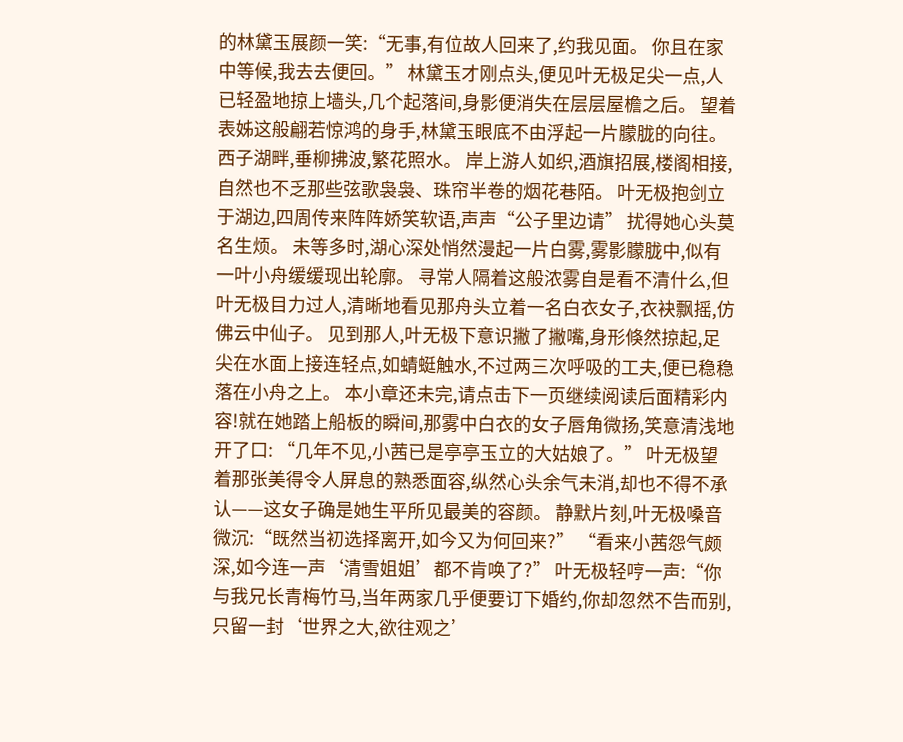的林黛玉展颜一笑:“无事,有位故人回来了,约我见面。 你且在家中等候,我去去便回。” 林黛玉才刚点头,便见叶无极足尖一点,人已轻盈地掠上墙头,几个起落间,身影便消失在层层屋檐之后。 望着表姊这般翩若惊鸿的身手,林黛玉眼底不由浮起一片朦胧的向往。 西子湖畔,垂柳拂波,繁花照水。 岸上游人如织,酒旗招展,楼阁相接,自然也不乏那些弦歌袅袅、珠帘半卷的烟花巷陌。 叶无极抱剑立于湖边,四周传来阵阵娇笑软语,声声“公子里边请” 扰得她心头莫名生烦。 未等多时,湖心深处悄然漫起一片白雾,雾影朦胧中,似有一叶小舟缓缓现出轮廓。 寻常人隔着这般浓雾自是看不清什么,但叶无极目力过人,清晰地看见那舟头立着一名白衣女子,衣袂飘摇,仿佛云中仙子。 见到那人,叶无极下意识撇了撇嘴,身形倏然掠起,足尖在水面上接连轻点,如蜻蜓触水,不过两三次呼吸的工夫,便已稳稳落在小舟之上。 本小章还未完,请点击下一页继续阅读后面精彩内容!就在她踏上船板的瞬间,那雾中白衣的女子唇角微扬,笑意清浅地开了口: “几年不见,小茜已是亭亭玉立的大姑娘了。” 叶无极望着那张美得令人屏息的熟悉面容,纵然心头余气未消,却也不得不承认——这女子确是她生平所见最美的容颜。 静默片刻,叶无极嗓音微沉:“既然当初选择离开,如今又为何回来?” “看来小茜怨气颇深,如今连一声‘清雪姐姐’都不肯唤了?” 叶无极轻哼一声:“你与我兄长青梅竹马,当年两家几乎便要订下婚约,你却忽然不告而别,只留一封‘世界之大,欲往观之’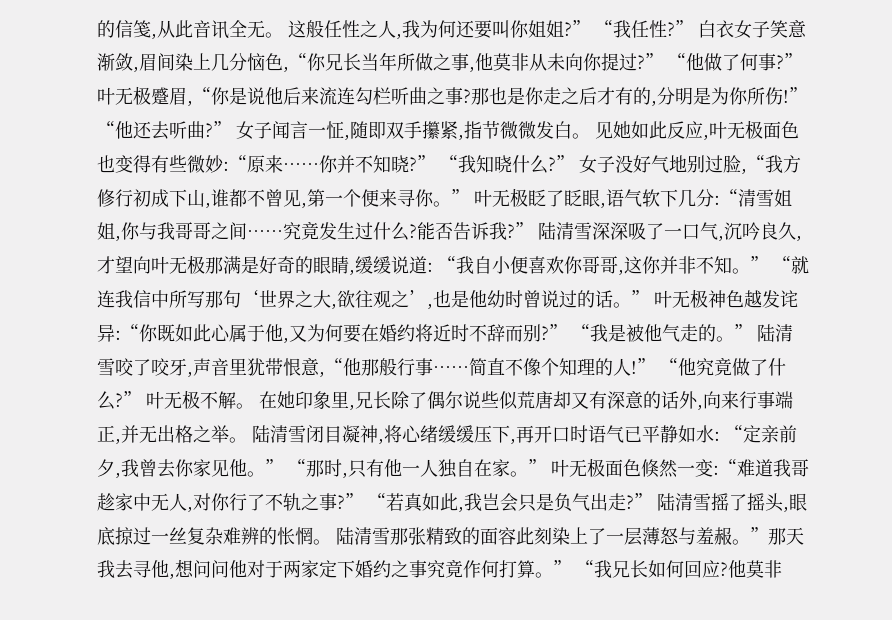的信笺,从此音讯全无。 这般任性之人,我为何还要叫你姐姐?” “我任性?” 白衣女子笑意渐敛,眉间染上几分恼色,“你兄长当年所做之事,他莫非从未向你提过?” “他做了何事?” 叶无极蹙眉,“你是说他后来流连勾栏听曲之事?那也是你走之后才有的,分明是为你所伤!” “他还去听曲?” 女子闻言一怔,随即双手攥紧,指节微微发白。 见她如此反应,叶无极面色也变得有些微妙:“原来……你并不知晓?” “我知晓什么?” 女子没好气地别过脸,“我方修行初成下山,谁都不曾见,第一个便来寻你。” 叶无极眨了眨眼,语气软下几分:“清雪姐姐,你与我哥哥之间……究竟发生过什么?能否告诉我?” 陆清雪深深吸了一口气,沉吟良久,才望向叶无极那满是好奇的眼睛,缓缓说道: “我自小便喜欢你哥哥,这你并非不知。” “就连我信中所写那句‘世界之大,欲往观之’,也是他幼时曾说过的话。” 叶无极神色越发诧异:“你既如此心属于他,又为何要在婚约将近时不辞而别?” “我是被他气走的。” 陆清雪咬了咬牙,声音里犹带恨意,“他那般行事……简直不像个知理的人!” “他究竟做了什么?” 叶无极不解。 在她印象里,兄长除了偶尔说些似荒唐却又有深意的话外,向来行事端正,并无出格之举。 陆清雪闭目凝神,将心绪缓缓压下,再开口时语气已平静如水: “定亲前夕,我曾去你家见他。” “那时,只有他一人独自在家。” 叶无极面色倏然一变:“难道我哥趁家中无人,对你行了不轨之事?” “若真如此,我岂会只是负气出走?” 陆清雪摇了摇头,眼底掠过一丝复杂难辨的怅惘。 陆清雪那张精致的面容此刻染上了一层薄怒与羞赧。”那天我去寻他,想问问他对于两家定下婚约之事究竟作何打算。” “我兄长如何回应?他莫非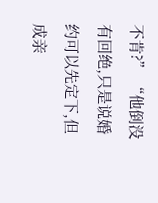不肯?” “他倒没有回绝,只是说婚约可以先定下,但成亲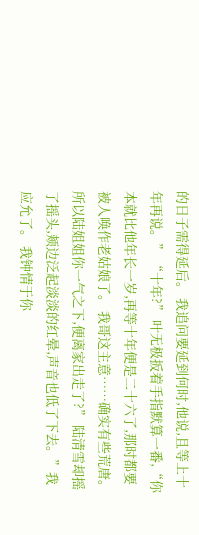的日子需得延后。 我追问要延到何时,他说,且等上十年再说。” “十年?” 叶无极扳着手指默算一番,“你本就比他年长一岁,再等十年便是二十六了,那时都要被人唤作老姑娘了。 我哥这主意……确实有些荒唐。 所以陆姐姐你一气之下,便离家出走了?” 陆清雪却摇了摇头,颊边泛起淡淡的红晕,声音也低了下去。”我应允了。 我钟情于你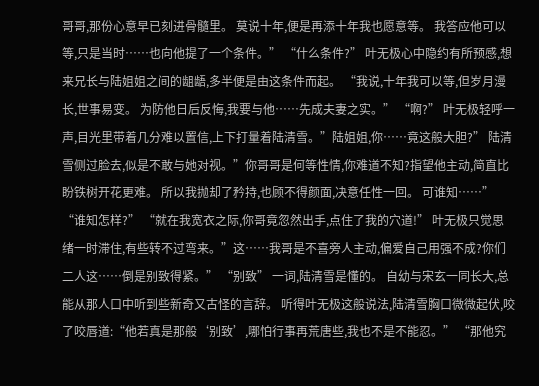哥哥,那份心意早已刻进骨髓里。 莫说十年,便是再添十年我也愿意等。 我答应他可以等,只是当时……也向他提了一个条件。” “什么条件?” 叶无极心中隐约有所预感,想来兄长与陆姐姐之间的龃龉,多半便是由这条件而起。 “我说,十年我可以等,但岁月漫长,世事易变。 为防他日后反悔,我要与他……先成夫妻之实。” “啊?” 叶无极轻呼一声,目光里带着几分难以置信,上下打量着陆清雪。”陆姐姐,你……竟这般大胆?” 陆清雪侧过脸去,似是不敢与她对视。”你哥哥是何等性情,你难道不知?指望他主动,简直比盼铁树开花更难。 所以我抛却了矜持,也顾不得颜面,决意任性一回。 可谁知……” “谁知怎样?” “就在我宽衣之际,你哥竟忽然出手,点住了我的穴道!” 叶无极只觉思绪一时滞住,有些转不过弯来。”这……我哥是不喜旁人主动,偏爱自己用强不成?你们二人这……倒是别致得紧。” “别致” 一词,陆清雪是懂的。 自幼与宋玄一同长大,总能从那人口中听到些新奇又古怪的言辞。 听得叶无极这般说法,陆清雪胸口微微起伏,咬了咬唇道:“他若真是那般‘别致’,哪怕行事再荒唐些,我也不是不能忍。” “那他究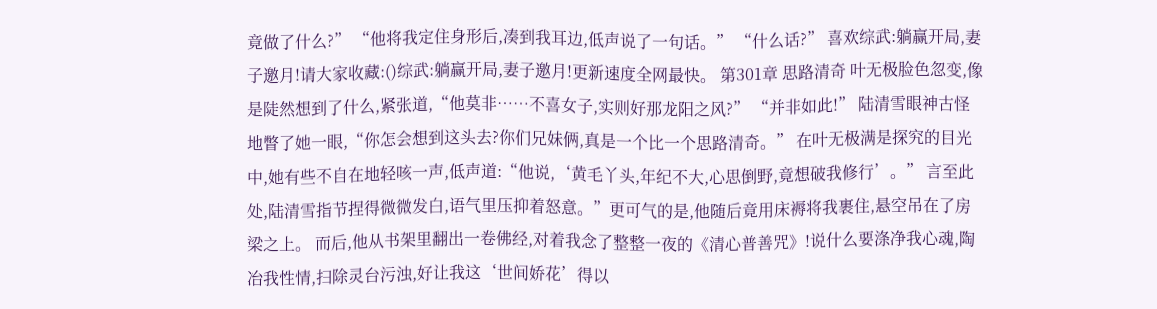竟做了什么?” “他将我定住身形后,凑到我耳边,低声说了一句话。” “什么话?” 喜欢综武:躺赢开局,妻子邀月!请大家收藏:()综武:躺赢开局,妻子邀月!更新速度全网最快。 第301章 思路清奇 叶无极脸色忽变,像是陡然想到了什么,紧张道,“他莫非……不喜女子,实则好那龙阳之风?” “并非如此!” 陆清雪眼神古怪地瞥了她一眼,“你怎会想到这头去?你们兄妹俩,真是一个比一个思路清奇。” 在叶无极满是探究的目光中,她有些不自在地轻咳一声,低声道:“他说,‘黄毛丫头,年纪不大,心思倒野,竟想破我修行’。” 言至此处,陆清雪指节捏得微微发白,语气里压抑着怒意。”更可气的是,他随后竟用床褥将我裹住,悬空吊在了房梁之上。 而后,他从书架里翻出一卷佛经,对着我念了整整一夜的《清心普善咒》!说什么要涤净我心魂,陶冶我性情,扫除灵台污浊,好让我这‘世间娇花’得以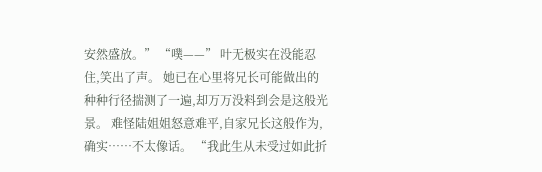安然盛放。” “噗——” 叶无极实在没能忍住,笑出了声。 她已在心里将兄长可能做出的种种行径揣测了一遍,却万万没料到会是这般光景。 难怪陆姐姐怒意难平,自家兄长这般作为,确实……不太像话。 “我此生从未受过如此折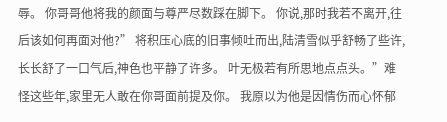辱。 你哥哥他将我的颜面与尊严尽数踩在脚下。 你说,那时我若不离开,往后该如何再面对他?” 将积压心底的旧事倾吐而出,陆清雪似乎舒畅了些许,长长舒了一口气后,神色也平静了许多。 叶无极若有所思地点点头。”难怪这些年,家里无人敢在你哥面前提及你。 我原以为他是因情伤而心怀郁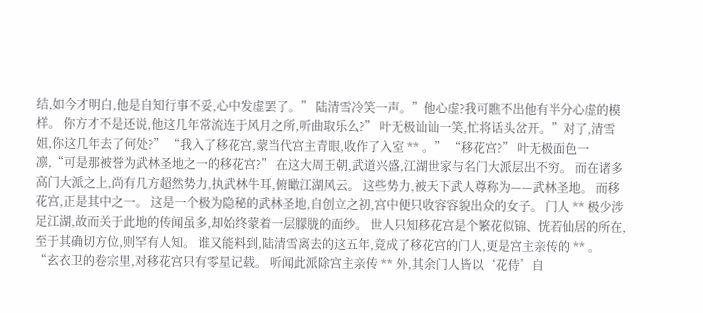结,如今才明白,他是自知行事不妥,心中发虚罢了。” 陆清雪冷笑一声。”他心虚?我可瞧不出他有半分心虚的模样。 你方才不是还说,他这几年常流连于风月之所,听曲取乐么?” 叶无极讪讪一笑,忙将话头岔开。”对了,清雪姐,你这几年去了何处?” “我入了移花宫,蒙当代宫主青眼,收作了入室 ** 。” “移花宫?” 叶无极面色一凛,“可是那被誉为武林圣地之一的移花宫?” 在这大周王朝,武道兴盛,江湖世家与名门大派层出不穷。 而在诸多高门大派之上,尚有几方超然势力,执武林牛耳,俯瞰江湖风云。 这些势力,被天下武人尊称为——武林圣地。 而移花宫,正是其中之一。 这是一个极为隐秘的武林圣地,自创立之初,宫中便只收容容貌出众的女子。 门人 ** 极少涉足江湖,故而关于此地的传闻虽多,却始终蒙着一层朦胧的面纱。 世人只知移花宫是个繁花似锦、恍若仙居的所在,至于其确切方位,则罕有人知。 谁又能料到,陆清雪离去的这五年,竟成了移花宫的门人,更是宫主亲传的 ** 。 “玄衣卫的卷宗里,对移花宫只有零星记载。 听闻此派除宫主亲传 ** 外,其余门人皆以‘花侍’自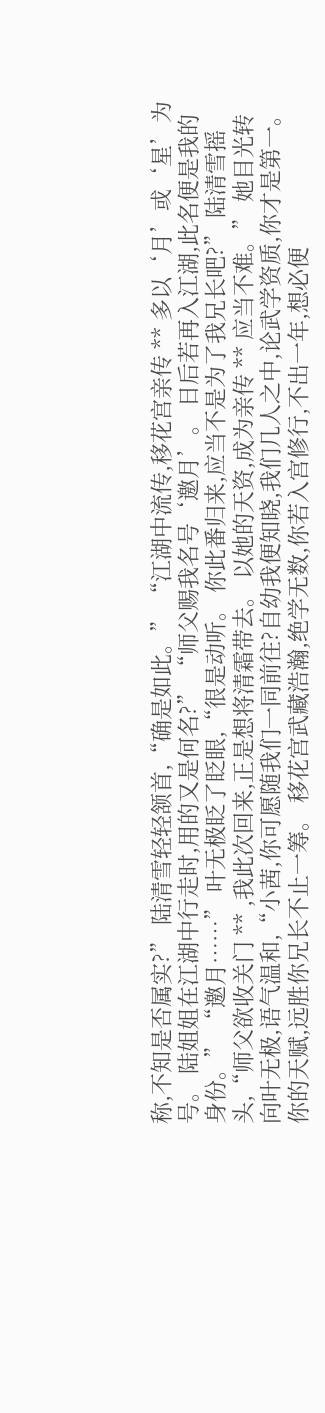称,不知是否属实?” 陆清雪轻轻颔首,“确是如此。” “江湖中流传,移花宫亲传 ** 多以‘月’或‘星’为号。 陆姐姐在江湖中行走时,用的又是何名?” “师父赐我名号‘邀月’。 日后若再入江湖,此名便是我的身份。” “邀月……” 叶无极眨了眨眼,“很是动听。 你此番归来,应当不是为了我兄长吧?” 陆清雪摇头,“师父欲收关门 ** ,我此次回来,正是想将清霜带去。 以她的天资,成为亲传 ** 应当不难。” 她目光转向叶无极,语气温和,“小茜,你可愿随我们一同前往?自幼我便知晓,我们几人之中,论武学资质,你才是第一。 你的天赋,远胜你兄长不止一筹。 移花宫武藏浩瀚,绝学无数,你若入宫修行,不出一年,想必便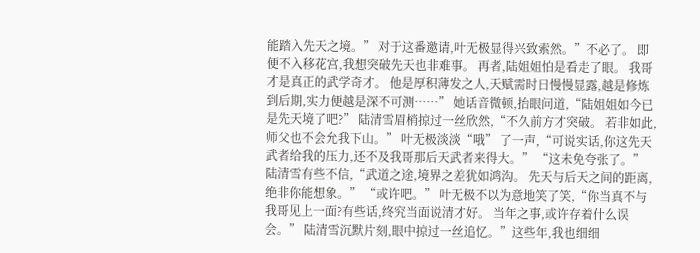能踏入先天之境。” 对于这番邀请,叶无极显得兴致索然。”不必了。 即便不入移花宫,我想突破先天也非难事。 再者,陆姐姐怕是看走了眼。 我哥才是真正的武学奇才。 他是厚积薄发之人,天赋需时日慢慢显露,越是修炼到后期,实力便越是深不可测……” 她话音微顿,抬眼问道,“陆姐姐如今已是先天境了吧?” 陆清雪眉梢掠过一丝欣然,“不久前方才突破。 若非如此,师父也不会允我下山。” 叶无极淡淡“哦” 了一声,“可说实话,你这先天武者给我的压力,还不及我哥那后天武者来得大。” “这未免夸张了。” 陆清雪有些不信,“武道之途,境界之差犹如鸿沟。 先天与后天之间的距离,绝非你能想象。” “或许吧。” 叶无极不以为意地笑了笑,“你当真不与我哥见上一面?有些话,终究当面说清才好。 当年之事,或许存着什么误会。” 陆清雪沉默片刻,眼中掠过一丝追忆。”这些年,我也细细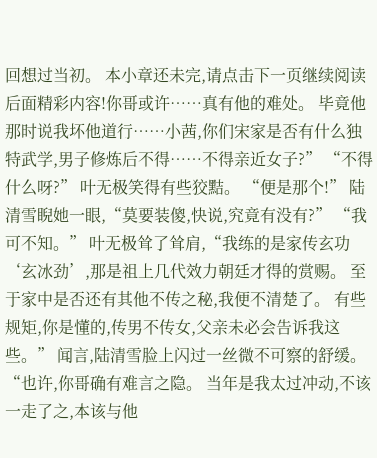回想过当初。 本小章还未完,请点击下一页继续阅读后面精彩内容!你哥或许……真有他的难处。 毕竟他那时说我坏他道行……小茜,你们宋家是否有什么独特武学,男子修炼后不得……不得亲近女子?” “不得什么呀?” 叶无极笑得有些狡黠。 “便是那个!” 陆清雪睨她一眼,“莫要装傻,快说,究竟有没有?” “我可不知。” 叶无极耸了耸肩,“我练的是家传玄功‘玄冰劲’,那是祖上几代效力朝廷才得的赏赐。 至于家中是否还有其他不传之秘,我便不清楚了。 有些规矩,你是懂的,传男不传女,父亲未必会告诉我这些。” 闻言,陆清雪脸上闪过一丝微不可察的舒缓。 “也许,你哥确有难言之隐。 当年是我太过冲动,不该一走了之,本该与他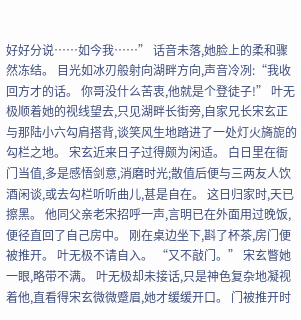好好分说……如今我……” 话音未落,她脸上的柔和骤然冻结。 目光如冰刃般射向湖畔方向,声音冷冽:“我收回方才的话。 你哥没什么苦衷,他就是个登徒子!” 叶无极顺着她的视线望去,只见湖畔长街旁,自家兄长宋玄正与那陆小六勾肩搭背,谈笑风生地踏进了一处灯火旖旎的勾栏之地。 宋玄近来日子过得颇为闲适。 白日里在衙门当值,多是感悟剑意,消磨时光;散值后便与三两友人饮酒闲谈,或去勾栏听听曲儿,甚是自在。 这日归家时,天已擦黑。 他同父亲老宋招呼一声,言明已在外面用过晚饭,便径直回了自己房中。 刚在桌边坐下,斟了杯茶,房门便被推开。 叶无极不请自入。 “又不敲门。” 宋玄瞥她一眼,略带不满。 叶无极却未接话,只是神色复杂地凝视着他,直看得宋玄微微蹙眉,她才缓缓开口。 门被推开时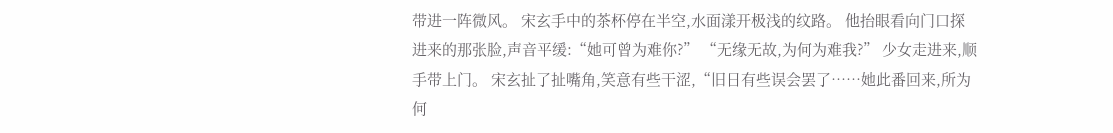带进一阵微风。 宋玄手中的茶杯停在半空,水面漾开极浅的纹路。 他抬眼看向门口探进来的那张脸,声音平缓:“她可曾为难你?” “无缘无故,为何为难我?” 少女走进来,顺手带上门。 宋玄扯了扯嘴角,笑意有些干涩,“旧日有些误会罢了……她此番回来,所为何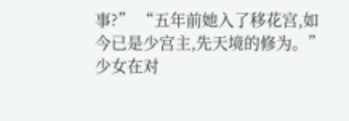事?” “五年前她入了移花宫,如今已是少宫主,先天境的修为。” 少女在对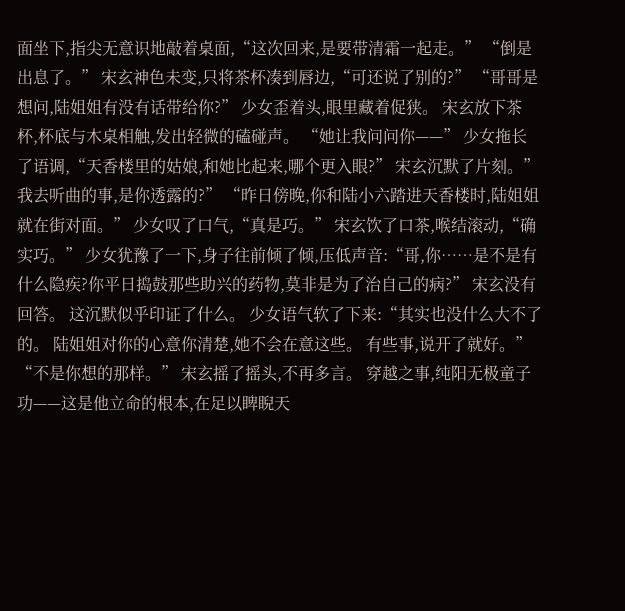面坐下,指尖无意识地敲着桌面,“这次回来,是要带清霜一起走。” “倒是出息了。” 宋玄神色未变,只将茶杯凑到唇边,“可还说了别的?” “哥哥是想问,陆姐姐有没有话带给你?” 少女歪着头,眼里藏着促狭。 宋玄放下茶杯,杯底与木桌相触,发出轻微的磕碰声。 “她让我问问你——” 少女拖长了语调,“天香楼里的姑娘,和她比起来,哪个更入眼?” 宋玄沉默了片刻。”我去听曲的事,是你透露的?” “昨日傍晚,你和陆小六踏进天香楼时,陆姐姐就在街对面。” 少女叹了口气,“真是巧。” 宋玄饮了口茶,喉结滚动,“确实巧。” 少女犹豫了一下,身子往前倾了倾,压低声音:“哥,你……是不是有什么隐疾?你平日捣鼓那些助兴的药物,莫非是为了治自己的病?” 宋玄没有回答。 这沉默似乎印证了什么。 少女语气软了下来:“其实也没什么大不了的。 陆姐姐对你的心意你清楚,她不会在意这些。 有些事,说开了就好。” “不是你想的那样。” 宋玄摇了摇头,不再多言。 穿越之事,纯阳无极童子功——这是他立命的根本,在足以睥睨天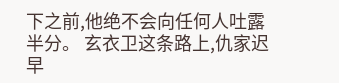下之前,他绝不会向任何人吐露半分。 玄衣卫这条路上,仇家迟早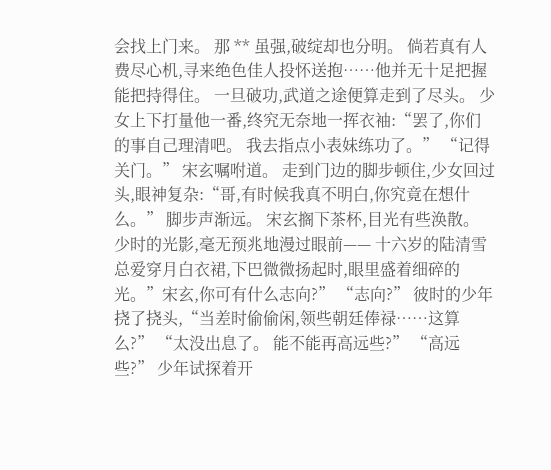会找上门来。 那 ** 虽强,破绽却也分明。 倘若真有人费尽心机,寻来绝色佳人投怀送抱……他并无十足把握能把持得住。 一旦破功,武道之途便算走到了尽头。 少女上下打量他一番,终究无奈地一挥衣袖:“罢了,你们的事自己理清吧。 我去指点小表妹练功了。” “记得关门。” 宋玄嘱咐道。 走到门边的脚步顿住,少女回过头,眼神复杂:“哥,有时候我真不明白,你究竟在想什么。” 脚步声渐远。 宋玄搁下茶杯,目光有些涣散。 少时的光影,毫无预兆地漫过眼前—— 十六岁的陆清雪总爱穿月白衣裙,下巴微微扬起时,眼里盛着细碎的光。”宋玄,你可有什么志向?” “志向?” 彼时的少年挠了挠头,“当差时偷偷闲,领些朝廷俸禄……这算么?” “太没出息了。 能不能再高远些?” “高远些?” 少年试探着开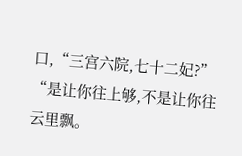口,“三宫六院,七十二妃?” “是让你往上够,不是让你往云里飘。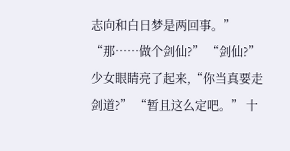志向和白日梦是两回事。” “那……做个剑仙?” “剑仙?” 少女眼睛亮了起来,“你当真要走剑道?” “暂且这么定吧。” 十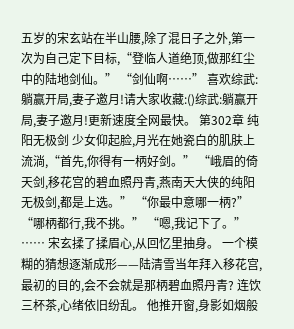五岁的宋玄站在半山腰,除了混日子之外,第一次为自己定下目标,“登临人道绝顶,做那红尘中的陆地剑仙。” “剑仙啊……” 喜欢综武:躺赢开局,妻子邀月!请大家收藏:()综武:躺赢开局,妻子邀月!更新速度全网最快。 第302章 纯阳无极剑 少女仰起脸,月光在她瓷白的肌肤上流淌,“首先,你得有一柄好剑。” “峨眉的倚天剑,移花宫的碧血照丹青,燕南天大侠的纯阳无极剑,都是上选。” “你最中意哪一柄?” “哪柄都行,我不挑。” “嗯,我记下了。” …… 宋玄揉了揉眉心,从回忆里抽身。 一个模糊的猜想逐渐成形——陆清雪当年拜入移花宫,最初的目的,会不会就是那柄碧血照丹青? 连饮三杯茶,心绪依旧纷乱。 他推开窗,身影如烟般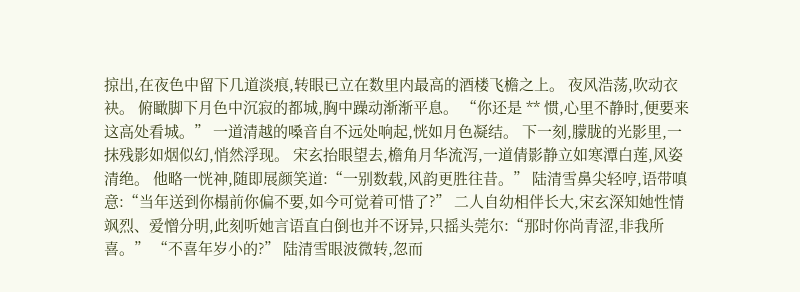掠出,在夜色中留下几道淡痕,转眼已立在数里内最高的酒楼飞檐之上。 夜风浩荡,吹动衣袂。 俯瞰脚下月色中沉寂的都城,胸中躁动渐渐平息。 “你还是 ** 惯,心里不静时,便要来这高处看城。” 一道清越的嗓音自不远处响起,恍如月色凝结。 下一刻,朦胧的光影里,一抹残影如烟似幻,悄然浮现。 宋玄抬眼望去,檐角月华流泻,一道倩影静立如寒潭白莲,风姿清绝。 他略一恍神,随即展颜笑道:“一别数载,风韵更胜往昔。” 陆清雪鼻尖轻哼,语带嗔意:“当年送到你榻前你偏不要,如今可觉着可惜了?” 二人自幼相伴长大,宋玄深知她性情飒烈、爱憎分明,此刻听她言语直白倒也并不讶异,只摇头莞尔:“那时你尚青涩,非我所喜。” “不喜年岁小的?” 陆清雪眼波微转,忽而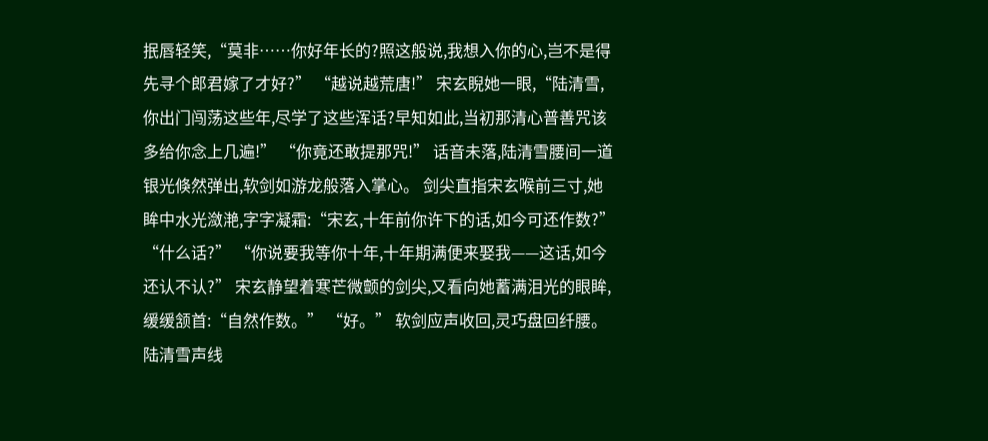抿唇轻笑,“莫非……你好年长的?照这般说,我想入你的心,岂不是得先寻个郎君嫁了才好?” “越说越荒唐!” 宋玄睨她一眼,“陆清雪,你出门闯荡这些年,尽学了这些浑话?早知如此,当初那清心普善咒该多给你念上几遍!” “你竟还敢提那咒!” 话音未落,陆清雪腰间一道银光倏然弹出,软剑如游龙般落入掌心。 剑尖直指宋玄喉前三寸,她眸中水光潋滟,字字凝霜:“宋玄,十年前你许下的话,如今可还作数?” “什么话?” “你说要我等你十年,十年期满便来娶我——这话,如今还认不认?” 宋玄静望着寒芒微颤的剑尖,又看向她蓄满泪光的眼眸,缓缓颔首:“自然作数。” “好。” 软剑应声收回,灵巧盘回纤腰。 陆清雪声线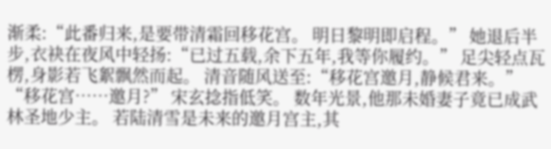渐柔:“此番归来,是要带清霜回移花宫。 明日黎明即启程。” 她退后半步,衣袂在夜风中轻扬:“已过五载,余下五年,我等你履约。” 足尖轻点瓦楞,身影若飞絮飘然而起。 清音随风送至:“移花宫邀月,静候君来。” “移花宫……邀月?” 宋玄捻指低笑。 数年光景,他那未婚妻子竟已成武林圣地少主。 若陆清雪是未来的邀月宫主,其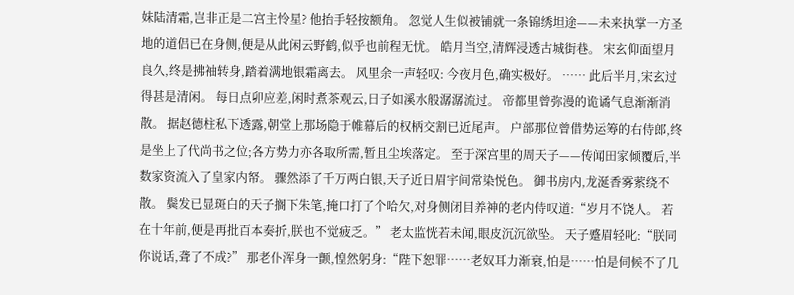妹陆清霜,岂非正是二宫主怜星? 他抬手轻按额角。 忽觉人生似被铺就一条锦绣坦途——未来执掌一方圣地的道侣已在身侧,便是从此闲云野鹤,似乎也前程无忧。 皓月当空,清辉浸透古城街巷。 宋玄仰面望月良久,终是拂袖转身,踏着满地银霜离去。 风里余一声轻叹: 今夜月色,确实极好。 …… 此后半月,宋玄过得甚是清闲。 每日点卯应差,闲时煮茶观云,日子如溪水般潺潺流过。 帝都里曾弥漫的诡谲气息渐渐消散。 据赵德柱私下透露,朝堂上那场隐于帷幕后的权柄交割已近尾声。 户部那位曾借势运筹的右侍郎,终是坐上了代尚书之位;各方势力亦各取所需,暂且尘埃落定。 至于深宫里的周天子——传闻田家倾覆后,半数家资流入了皇家内帑。 骤然添了千万两白银,天子近日眉宇间常染悦色。 御书房内,龙涎香雾萦绕不散。 鬓发已显斑白的天子搁下朱笔,掩口打了个哈欠,对身侧闭目养神的老内侍叹道:“岁月不饶人。 若在十年前,便是再批百本奏折,朕也不觉疲乏。” 老太监恍若未闻,眼皮沉沉欲坠。 天子蹙眉轻叱:“朕同你说话,聋了不成?” 那老仆浑身一颤,惶然躬身:“陛下恕罪……老奴耳力渐衰,怕是……怕是伺候不了几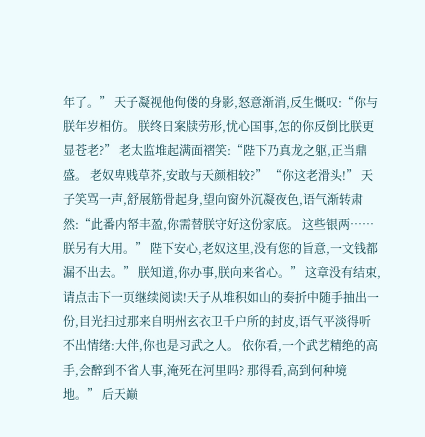年了。” 天子凝视他佝偻的身影,怒意渐消,反生慨叹:“你与朕年岁相仿。 朕终日案牍劳形,忧心国事,怎的你反倒比朕更显苍老?” 老太监堆起满面褶笑:“陛下乃真龙之躯,正当鼎盛。 老奴卑贱草芥,安敢与天颜相较?” “你这老滑头!” 天子笑骂一声,舒展筋骨起身,望向窗外沉凝夜色,语气渐转肃然:“此番内帑丰盈,你需替朕守好这份家底。 这些银两……朕另有大用。” 陛下安心,老奴这里,没有您的旨意,一文钱都漏不出去。” 朕知道,你办事,朕向来省心。” 这章没有结束,请点击下一页继续阅读!天子从堆积如山的奏折中随手抽出一份,目光扫过那来自明州玄衣卫千户所的封皮,语气平淡得听不出情绪:大伴,你也是习武之人。 依你看,一个武艺精绝的高手,会醉到不省人事,淹死在河里吗? 那得看,高到何种境地。” 后天巅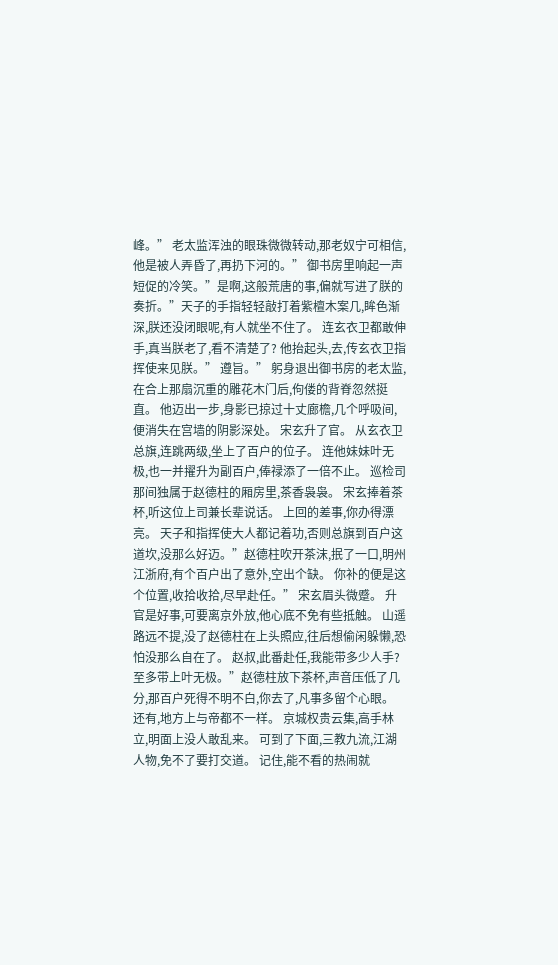峰。” 老太监浑浊的眼珠微微转动,那老奴宁可相信,他是被人弄昏了,再扔下河的。” 御书房里响起一声短促的冷笑。”是啊,这般荒唐的事,偏就写进了朕的奏折。”天子的手指轻轻敲打着紫檀木案几,眸色渐深,朕还没闭眼呢,有人就坐不住了。 连玄衣卫都敢伸手,真当朕老了,看不清楚了? 他抬起头,去,传玄衣卫指挥使来见朕。” 遵旨。” 躬身退出御书房的老太监,在合上那扇沉重的雕花木门后,佝偻的背脊忽然挺直。 他迈出一步,身影已掠过十丈廊檐,几个呼吸间,便消失在宫墙的阴影深处。 宋玄升了官。 从玄衣卫总旗,连跳两级,坐上了百户的位子。 连他妹妹叶无极,也一并擢升为副百户,俸禄添了一倍不止。 巡检司那间独属于赵德柱的厢房里,茶香袅袅。 宋玄捧着茶杯,听这位上司兼长辈说话。 上回的差事,你办得漂亮。 天子和指挥使大人都记着功,否则总旗到百户这道坎,没那么好迈。”赵德柱吹开茶沫,抿了一口,明州江浙府,有个百户出了意外,空出个缺。 你补的便是这个位置,收拾收拾,尽早赴任。” 宋玄眉头微蹙。 升官是好事,可要离京外放,他心底不免有些抵触。 山遥路远不提,没了赵德柱在上头照应,往后想偷闲躲懒,恐怕没那么自在了。 赵叔,此番赴任,我能带多少人手? 至多带上叶无极。”赵德柱放下茶杯,声音压低了几分,那百户死得不明不白,你去了,凡事多留个心眼。 还有,地方上与帝都不一样。 京城权贵云集,高手林立,明面上没人敢乱来。 可到了下面,三教九流,江湖人物,免不了要打交道。 记住,能不看的热闹就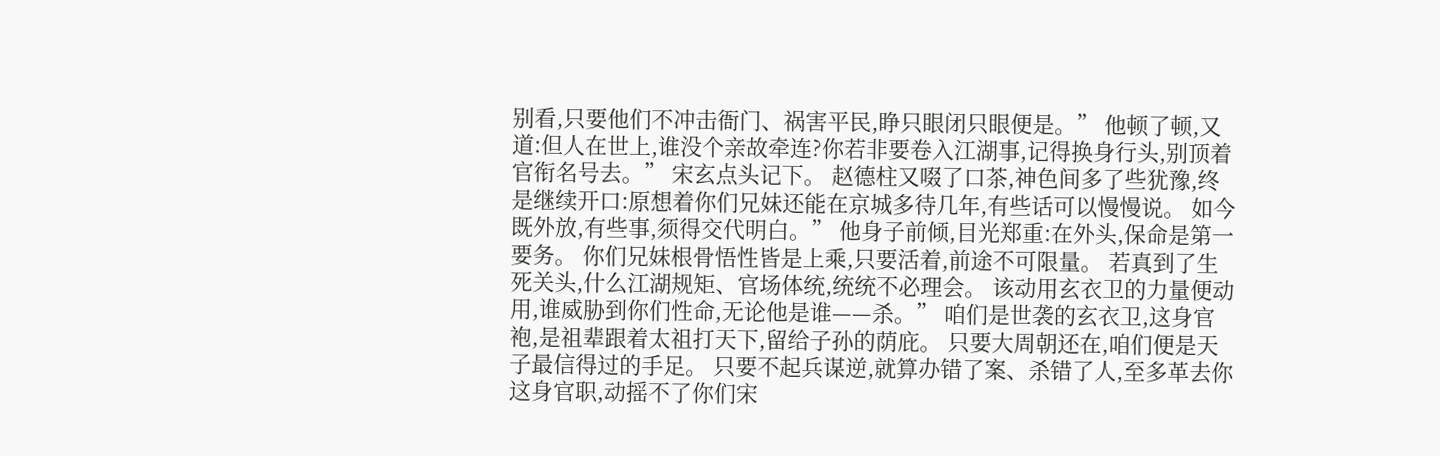别看,只要他们不冲击衙门、祸害平民,睁只眼闭只眼便是。” 他顿了顿,又道:但人在世上,谁没个亲故牵连?你若非要卷入江湖事,记得换身行头,别顶着官衔名号去。” 宋玄点头记下。 赵德柱又啜了口茶,神色间多了些犹豫,终是继续开口:原想着你们兄妹还能在京城多待几年,有些话可以慢慢说。 如今既外放,有些事,须得交代明白。” 他身子前倾,目光郑重:在外头,保命是第一要务。 你们兄妹根骨悟性皆是上乘,只要活着,前途不可限量。 若真到了生死关头,什么江湖规矩、官场体统,统统不必理会。 该动用玄衣卫的力量便动用,谁威胁到你们性命,无论他是谁——杀。” 咱们是世袭的玄衣卫,这身官袍,是祖辈跟着太祖打天下,留给子孙的荫庇。 只要大周朝还在,咱们便是天子最信得过的手足。 只要不起兵谋逆,就算办错了案、杀错了人,至多革去你这身官职,动摇不了你们宋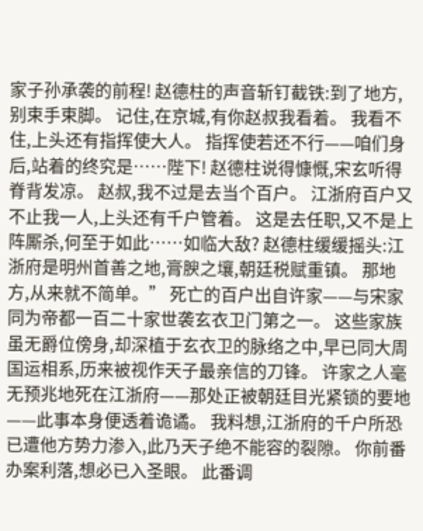家子孙承袭的前程! 赵德柱的声音斩钉截铁:到了地方,别束手束脚。 记住,在京城,有你赵叔我看着。 我看不住,上头还有指挥使大人。 指挥使若还不行——咱们身后,站着的终究是……陛下! 赵德柱说得慷慨,宋玄听得脊背发凉。 赵叔,我不过是去当个百户。 江浙府百户又不止我一人,上头还有千户管着。 这是去任职,又不是上阵厮杀,何至于如此……如临大敌? 赵德柱缓缓摇头:江浙府是明州首善之地,膏腴之壤,朝廷税赋重镇。 那地方,从来就不简单。” 死亡的百户出自许家——与宋家同为帝都一百二十家世袭玄衣卫门第之一。 这些家族虽无爵位傍身,却深植于玄衣卫的脉络之中,早已同大周国运相系,历来被视作天子最亲信的刀锋。 许家之人毫无预兆地死在江浙府——那处正被朝廷目光紧锁的要地——此事本身便透着诡谲。 我料想,江浙府的千户所恐已遭他方势力渗入,此乃天子绝不能容的裂隙。 你前番办案利落,想必已入圣眼。 此番调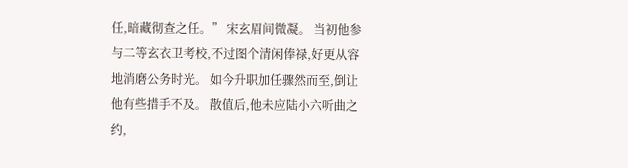任,暗藏彻查之任。” 宋玄眉间微凝。 当初他参与二等玄衣卫考校,不过图个清闲俸禄,好更从容地消磨公务时光。 如今升职加任骤然而至,倒让他有些措手不及。 散值后,他未应陆小六听曲之约,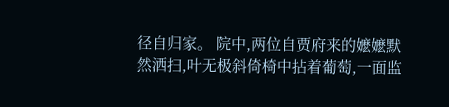径自归家。 院中,两位自贾府来的嬷嬷默然洒扫,叶无极斜倚椅中拈着葡萄,一面监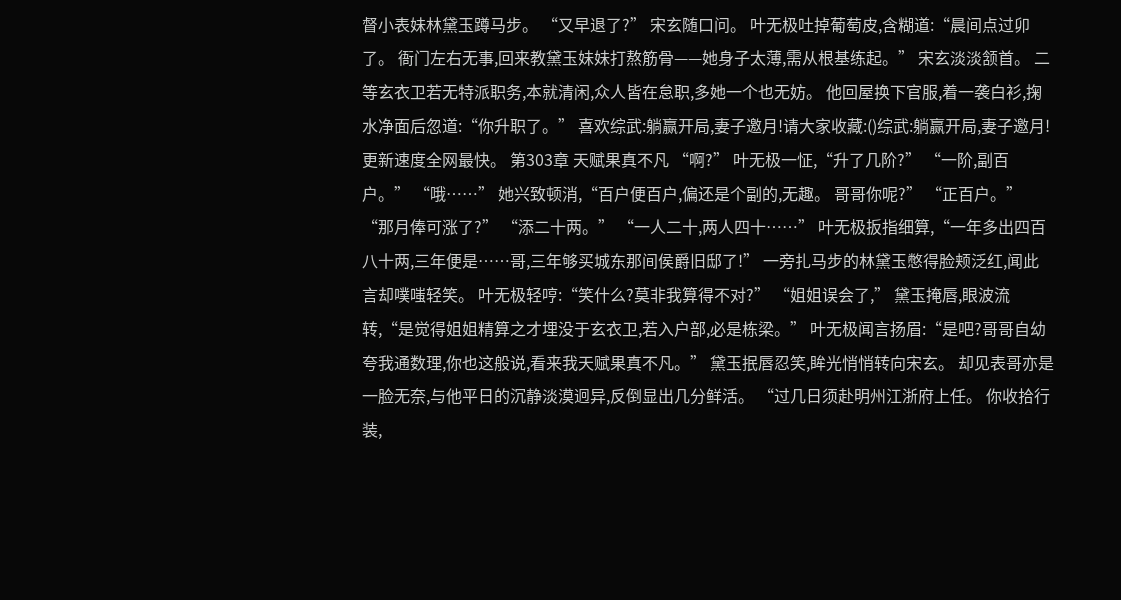督小表妹林黛玉蹲马步。 “又早退了?” 宋玄随口问。 叶无极吐掉葡萄皮,含糊道:“晨间点过卯了。 衙门左右无事,回来教黛玉妹妹打熬筋骨——她身子太薄,需从根基练起。” 宋玄淡淡颔首。 二等玄衣卫若无特派职务,本就清闲,众人皆在怠职,多她一个也无妨。 他回屋换下官服,着一袭白衫,掬水净面后忽道:“你升职了。” 喜欢综武:躺赢开局,妻子邀月!请大家收藏:()综武:躺赢开局,妻子邀月!更新速度全网最快。 第303章 天赋果真不凡 “啊?” 叶无极一怔,“升了几阶?” “一阶,副百户。” “哦……” 她兴致顿消,“百户便百户,偏还是个副的,无趣。 哥哥你呢?” “正百户。” “那月俸可涨了?” “添二十两。” “一人二十,两人四十……” 叶无极扳指细算,“一年多出四百八十两,三年便是……哥,三年够买城东那间侯爵旧邸了!” 一旁扎马步的林黛玉憋得脸颊泛红,闻此言却噗嗤轻笑。 叶无极轻哼:“笑什么?莫非我算得不对?” “姐姐误会了,” 黛玉掩唇,眼波流转,“是觉得姐姐精算之才埋没于玄衣卫,若入户部,必是栋梁。” 叶无极闻言扬眉:“是吧?哥哥自幼夸我通数理,你也这般说,看来我天赋果真不凡。” 黛玉抿唇忍笑,眸光悄悄转向宋玄。 却见表哥亦是一脸无奈,与他平日的沉静淡漠迥异,反倒显出几分鲜活。 “过几日须赴明州江浙府上任。 你收拾行装,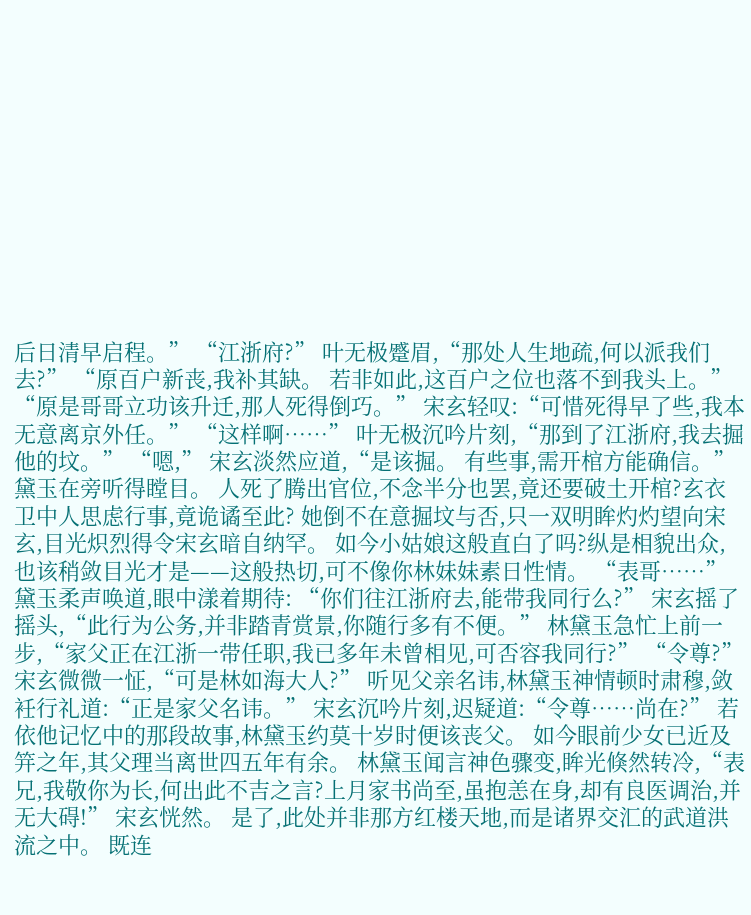后日清早启程。” “江浙府?” 叶无极蹙眉,“那处人生地疏,何以派我们去?” “原百户新丧,我补其缺。 若非如此,这百户之位也落不到我头上。” “原是哥哥立功该升迁,那人死得倒巧。” 宋玄轻叹:“可惜死得早了些,我本无意离京外任。” “这样啊……” 叶无极沉吟片刻,“那到了江浙府,我去掘他的坟。” “嗯,” 宋玄淡然应道,“是该掘。 有些事,需开棺方能确信。” 黛玉在旁听得瞠目。 人死了腾出官位,不念半分也罢,竟还要破土开棺?玄衣卫中人思虑行事,竟诡谲至此? 她倒不在意掘坟与否,只一双明眸灼灼望向宋玄,目光炽烈得令宋玄暗自纳罕。 如今小姑娘这般直白了吗?纵是相貌出众,也该稍敛目光才是——这般热切,可不像你林妹妹素日性情。 “表哥……” 黛玉柔声唤道,眼中漾着期待: “你们往江浙府去,能带我同行么?” 宋玄摇了摇头,“此行为公务,并非踏青赏景,你随行多有不便。” 林黛玉急忙上前一步,“家父正在江浙一带任职,我已多年未曾相见,可否容我同行?” “令尊?” 宋玄微微一怔,“可是林如海大人?” 听见父亲名讳,林黛玉神情顿时肃穆,敛衽行礼道:“正是家父名讳。” 宋玄沉吟片刻,迟疑道:“令尊……尚在?” 若依他记忆中的那段故事,林黛玉约莫十岁时便该丧父。 如今眼前少女已近及笄之年,其父理当离世四五年有余。 林黛玉闻言神色骤变,眸光倏然转冷,“表兄,我敬你为长,何出此不吉之言?上月家书尚至,虽抱恙在身,却有良医调治,并无大碍!” 宋玄恍然。 是了,此处并非那方红楼天地,而是诸界交汇的武道洪流之中。 既连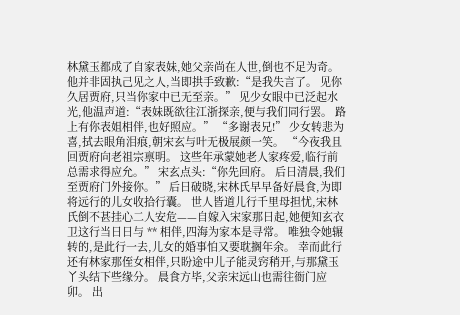林黛玉都成了自家表妹,她父亲尚在人世,倒也不足为奇。 他并非固执己见之人,当即拱手致歉:“是我失言了。 见你久居贾府,只当你家中已无至亲。” 见少女眼中已泛起水光,他温声道:“表妹既欲往江浙探亲,便与我们同行罢。 路上有你表姐相伴,也好照应。” “多谢表兄!” 少女转悲为喜,拭去眼角泪痕,朝宋玄与叶无极展颜一笑。 “今夜我且回贾府向老祖宗禀明。 这些年承蒙她老人家疼爱,临行前总需求得应允。” 宋玄点头:“你先回府。 后日清晨,我们至贾府门外接你。” 后日破晓,宋林氏早早备好晨食,为即将远行的儿女收拾行囊。 世人皆道儿行千里母担忧,宋林氏倒不甚挂心二人安危——自嫁入宋家那日起,她便知玄衣卫这行当日日与 ** 相伴,四海为家本是寻常。 唯独令她辗转的,是此行一去,儿女的婚事怕又要耽搁年余。 幸而此行还有林家那侄女相伴,只盼途中儿子能灵窍稍开,与那黛玉丫头结下些缘分。 晨食方毕,父亲宋远山也需往衙门应卯。 出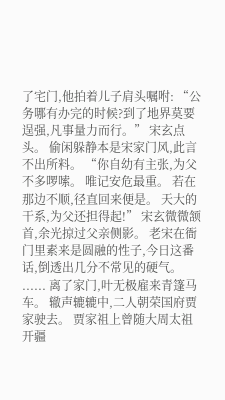了宅门,他拍着儿子肩头嘱咐: “公务哪有办完的时候?到了地界莫要逞强,凡事量力而行。” 宋玄点头。 偷闲躲静本是宋家门风,此言不出所料。 “你自幼有主张,为父不多啰嗦。 唯记安危最重。 若在那边不顺,径直回来便是。 天大的干系,为父还担得起!” 宋玄微微颔首,余光掠过父亲侧影。 老宋在衙门里素来是圆融的性子,今日这番话,倒透出几分不常见的硬气。 ...... 离了家门,叶无极雇来青篷马车。 辙声辘辘中,二人朝荣国府贾家驶去。 贾家祖上曾随大周太祖开疆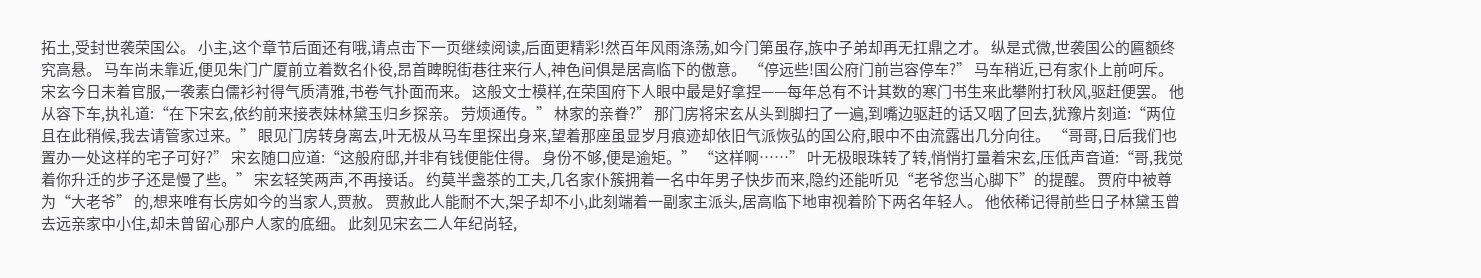拓土,受封世袭荣国公。 小主,这个章节后面还有哦,请点击下一页继续阅读,后面更精彩!然百年风雨涤荡,如今门第虽存,族中子弟却再无扛鼎之才。 纵是式微,世袭国公的匾额终究高悬。 马车尚未靠近,便见朱门广厦前立着数名仆役,昂首睥睨街巷往来行人,神色间俱是居高临下的傲意。 “停远些!国公府门前岂容停车?” 马车稍近,已有家仆上前呵斥。 宋玄今日未着官服,一袭素白儒衫衬得气质清雅,书卷气扑面而来。 这般文士模样,在荣国府下人眼中最是好拿捏——每年总有不计其数的寒门书生来此攀附打秋风,驱赶便罢。 他从容下车,执礼道:“在下宋玄,依约前来接表妹林黛玉归乡探亲。 劳烦通传。” 林家的亲眷?” 那门房将宋玄从头到脚扫了一遍,到嘴边驱赶的话又咽了回去,犹豫片刻道:“两位且在此稍候,我去请管家过来。” 眼见门房转身离去,叶无极从马车里探出身来,望着那座虽显岁月痕迹却依旧气派恢弘的国公府,眼中不由流露出几分向往。 “哥哥,日后我们也置办一处这样的宅子可好?” 宋玄随口应道:“这般府邸,并非有钱便能住得。 身份不够,便是逾矩。” “这样啊……” 叶无极眼珠转了转,悄悄打量着宋玄,压低声音道:“哥,我觉着你升迁的步子还是慢了些。” 宋玄轻笑两声,不再接话。 约莫半盏茶的工夫,几名家仆簇拥着一名中年男子快步而来,隐约还能听见“老爷您当心脚下”的提醒。 贾府中被尊为“大老爷” 的,想来唯有长房如今的当家人,贾赦。 贾赦此人能耐不大,架子却不小,此刻端着一副家主派头,居高临下地审视着阶下两名年轻人。 他依稀记得前些日子林黛玉曾去远亲家中小住,却未曾留心那户人家的底细。 此刻见宋玄二人年纪尚轻,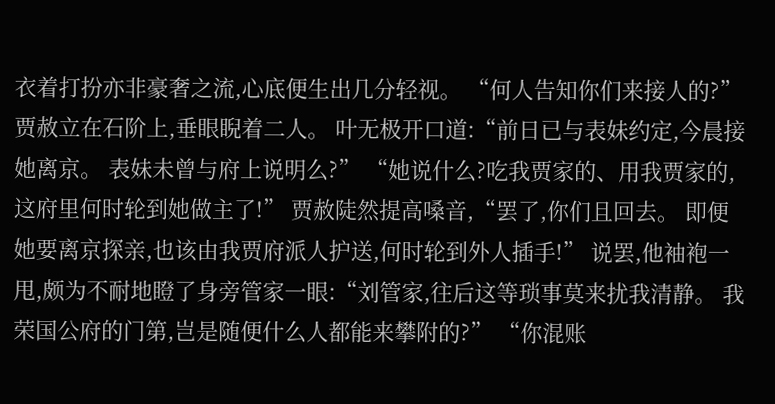衣着打扮亦非豪奢之流,心底便生出几分轻视。 “何人告知你们来接人的?” 贾赦立在石阶上,垂眼睨着二人。 叶无极开口道:“前日已与表妹约定,今晨接她离京。 表妹未曾与府上说明么?” “她说什么?吃我贾家的、用我贾家的,这府里何时轮到她做主了!” 贾赦陡然提高嗓音,“罢了,你们且回去。 即便她要离京探亲,也该由我贾府派人护送,何时轮到外人插手!” 说罢,他袖袍一甩,颇为不耐地瞪了身旁管家一眼:“刘管家,往后这等琐事莫来扰我清静。 我荣国公府的门第,岂是随便什么人都能来攀附的?” “你混账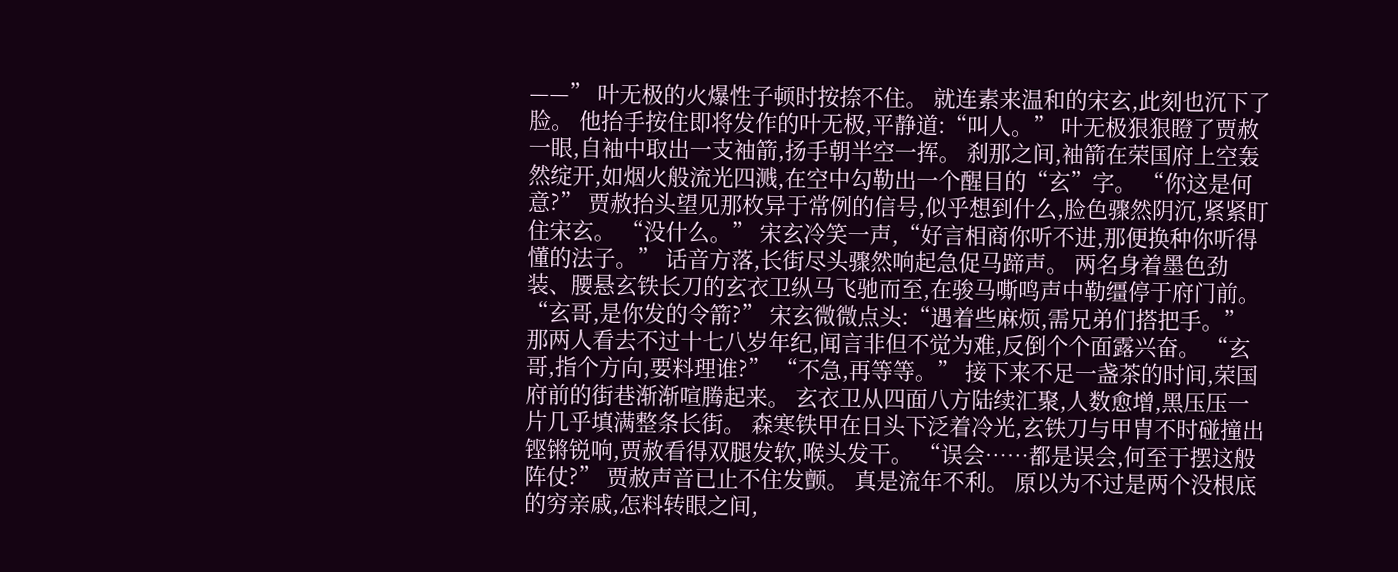——” 叶无极的火爆性子顿时按捺不住。 就连素来温和的宋玄,此刻也沉下了脸。 他抬手按住即将发作的叶无极,平静道:“叫人。” 叶无极狠狠瞪了贾赦一眼,自袖中取出一支袖箭,扬手朝半空一挥。 刹那之间,袖箭在荣国府上空轰然绽开,如烟火般流光四溅,在空中勾勒出一个醒目的“玄”字。 “你这是何意?” 贾赦抬头望见那枚异于常例的信号,似乎想到什么,脸色骤然阴沉,紧紧盯住宋玄。 “没什么。” 宋玄冷笑一声,“好言相商你听不进,那便换种你听得懂的法子。” 话音方落,长街尽头骤然响起急促马蹄声。 两名身着墨色劲装、腰悬玄铁长刀的玄衣卫纵马飞驰而至,在骏马嘶鸣声中勒缰停于府门前。 “玄哥,是你发的令箭?” 宋玄微微点头:“遇着些麻烦,需兄弟们搭把手。” 那两人看去不过十七八岁年纪,闻言非但不觉为难,反倒个个面露兴奋。 “玄哥,指个方向,要料理谁?” “不急,再等等。” 接下来不足一盏茶的时间,荣国府前的街巷渐渐喧腾起来。 玄衣卫从四面八方陆续汇聚,人数愈增,黑压压一片几乎填满整条长街。 森寒铁甲在日头下泛着冷光,玄铁刀与甲胄不时碰撞出铿锵锐响,贾赦看得双腿发软,喉头发干。 “误会……都是误会,何至于摆这般阵仗?” 贾赦声音已止不住发颤。 真是流年不利。 原以为不过是两个没根底的穷亲戚,怎料转眼之间,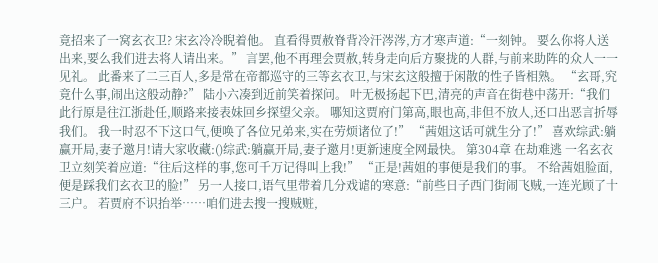竟招来了一窝玄衣卫? 宋玄冷冷睨着他。 直看得贾赦脊背冷汗涔涔,方才寒声道:“一刻钟。 要么你将人送出来,要么我们进去将人请出来。” 言罢,他不再理会贾赦,转身走向后方聚拢的人群,与前来助阵的众人一一见礼。 此番来了二三百人,多是常在帝都巡守的三等玄衣卫,与宋玄这般擅于闲散的性子皆相熟。 “玄哥,究竟什么事,闹出这般动静?” 陆小六凑到近前笑着探问。 叶无极扬起下巴,清亮的声音在街巷中荡开:“我们此行原是往江浙赴任,顺路来接表妹回乡探望父亲。 哪知这贾府门第高,眼也高,非但不放人,还口出恶言折辱我们。 我一时忍不下这口气,便唤了各位兄弟来,实在劳烦诸位了!” “茜姐这话可就生分了!” 喜欢综武:躺赢开局,妻子邀月!请大家收藏:()综武:躺赢开局,妻子邀月!更新速度全网最快。 第304章 在劫难逃 一名玄衣卫立刻笑着应道:“往后这样的事,您可千万记得叫上我!” “正是!茜姐的事便是我们的事。 不给茜姐脸面,便是踩我们玄衣卫的脸!” 另一人接口,语气里带着几分戏谑的寒意:“前些日子西门街闹飞贼,一连光顾了十三户。 若贾府不识抬举……咱们进去搜一搜贼赃,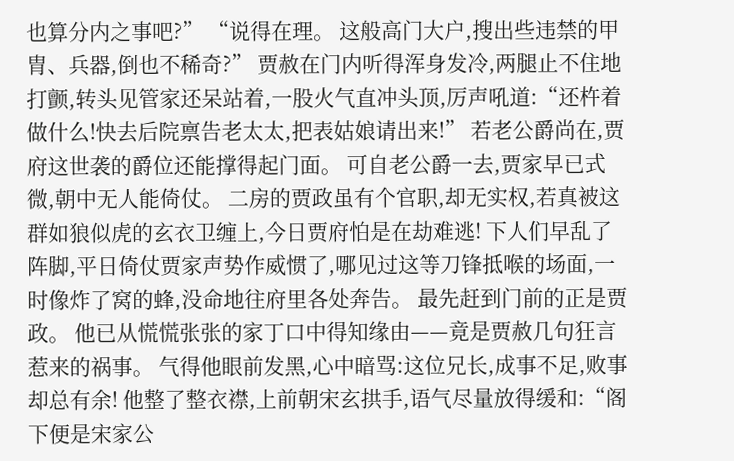也算分内之事吧?” “说得在理。 这般高门大户,搜出些违禁的甲胄、兵器,倒也不稀奇?” 贾赦在门内听得浑身发冷,两腿止不住地打颤,转头见管家还呆站着,一股火气直冲头顶,厉声吼道:“还杵着做什么!快去后院禀告老太太,把表姑娘请出来!” 若老公爵尚在,贾府这世袭的爵位还能撑得起门面。 可自老公爵一去,贾家早已式微,朝中无人能倚仗。 二房的贾政虽有个官职,却无实权,若真被这群如狼似虎的玄衣卫缠上,今日贾府怕是在劫难逃! 下人们早乱了阵脚,平日倚仗贾家声势作威惯了,哪见过这等刀锋抵喉的场面,一时像炸了窝的蜂,没命地往府里各处奔告。 最先赶到门前的正是贾政。 他已从慌慌张张的家丁口中得知缘由——竟是贾赦几句狂言惹来的祸事。 气得他眼前发黑,心中暗骂:这位兄长,成事不足,败事却总有余! 他整了整衣襟,上前朝宋玄拱手,语气尽量放得缓和:“阁下便是宋家公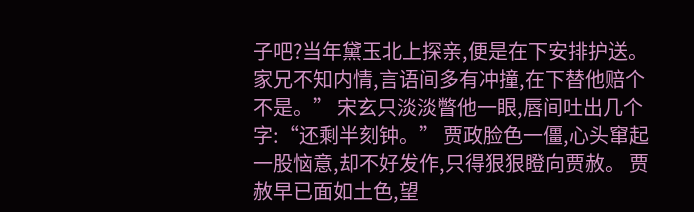子吧?当年黛玉北上探亲,便是在下安排护送。 家兄不知内情,言语间多有冲撞,在下替他赔个不是。” 宋玄只淡淡瞥他一眼,唇间吐出几个字:“还剩半刻钟。” 贾政脸色一僵,心头窜起一股恼意,却不好发作,只得狠狠瞪向贾赦。 贾赦早已面如土色,望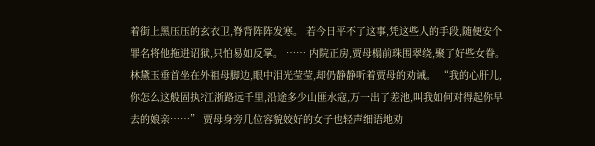着街上黑压压的玄衣卫,脊背阵阵发寒。 若今日平不了这事,凭这些人的手段,随便安个罪名将他拖进诏狱,只怕易如反掌。 …… 内院正房,贾母榻前珠围翠绕,聚了好些女眷。 林黛玉垂首坐在外祖母脚边,眼中泪光莹莹,却仍静静听着贾母的劝诫。 “我的心肝儿,你怎么这般固执?江浙路远千里,沿途多少山匪水寇,万一出了差池,叫我如何对得起你早去的娘亲……” 贾母身旁几位容貌姣好的女子也轻声细语地劝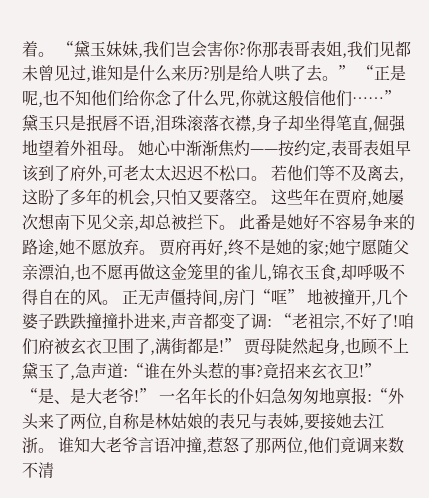着。 “黛玉妹妹,我们岂会害你?你那表哥表姐,我们见都未曾见过,谁知是什么来历?别是给人哄了去。” “正是呢,也不知他们给你念了什么咒,你就这般信他们……” 黛玉只是抿唇不语,泪珠滚落衣襟,身子却坐得笔直,倔强地望着外祖母。 她心中渐渐焦灼——按约定,表哥表姐早该到了府外,可老太太迟迟不松口。 若他们等不及离去,这盼了多年的机会,只怕又要落空。 这些年在贾府,她屡次想南下见父亲,却总被拦下。 此番是她好不容易争来的路途,她不愿放弃。 贾府再好,终不是她的家;她宁愿随父亲漂泊,也不愿再做这金笼里的雀儿,锦衣玉食,却呼吸不得自在的风。 正无声僵持间,房门“哐” 地被撞开,几个婆子跌跌撞撞扑进来,声音都变了调: “老祖宗,不好了!咱们府被玄衣卫围了,满街都是!” 贾母陡然起身,也顾不上黛玉了,急声道:“谁在外头惹的事?竟招来玄衣卫!” “是、是大老爷!” 一名年长的仆妇急匆匆地禀报:“外头来了两位,自称是林姑娘的表兄与表姊,要接她去江浙。 谁知大老爷言语冲撞,惹怒了那两位,他们竟调来数不清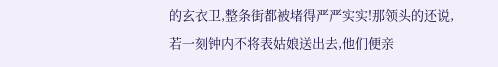的玄衣卫,整条街都被堵得严严实实!那领头的还说,若一刻钟内不将表姑娘送出去,他们便亲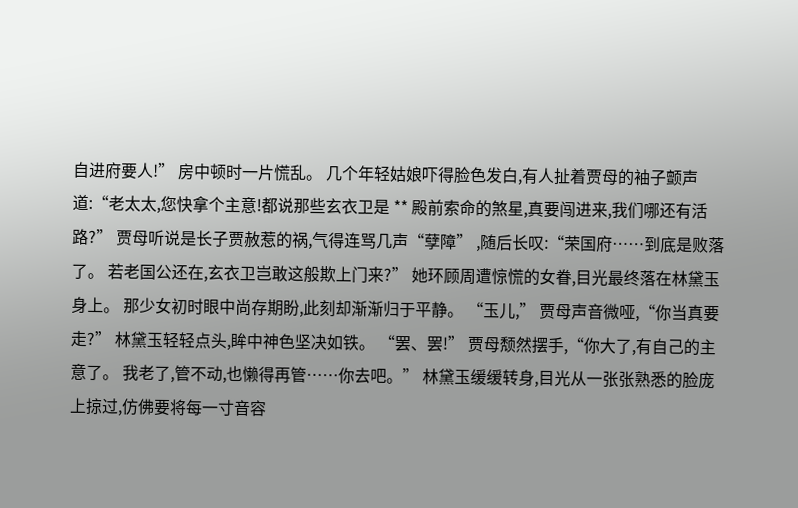自进府要人!” 房中顿时一片慌乱。 几个年轻姑娘吓得脸色发白,有人扯着贾母的袖子颤声道:“老太太,您快拿个主意!都说那些玄衣卫是 ** 殿前索命的煞星,真要闯进来,我们哪还有活路?” 贾母听说是长子贾赦惹的祸,气得连骂几声“孽障” ,随后长叹:“荣国府……到底是败落了。 若老国公还在,玄衣卫岂敢这般欺上门来?” 她环顾周遭惊慌的女眷,目光最终落在林黛玉身上。 那少女初时眼中尚存期盼,此刻却渐渐归于平静。 “玉儿,” 贾母声音微哑,“你当真要走?” 林黛玉轻轻点头,眸中神色坚决如铁。 “罢、罢!” 贾母颓然摆手,“你大了,有自己的主意了。 我老了,管不动,也懒得再管……你去吧。” 林黛玉缓缓转身,目光从一张张熟悉的脸庞上掠过,仿佛要将每一寸音容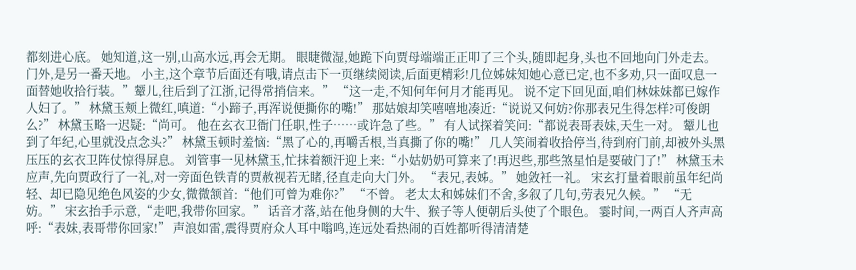都刻进心底。 她知道,这一别,山高水远,再会无期。 眼睫微湿,她跪下向贾母端端正正叩了三个头,随即起身,头也不回地向门外走去。 门外,是另一番天地。 小主,这个章节后面还有哦,请点击下一页继续阅读,后面更精彩!几位姊妹知她心意已定,也不多劝,只一面叹息一面替她收拾行装。”颦儿,往后到了江浙,记得常捎信来。” “这一走,不知何年何月才能再见。 说不定下回见面,咱们林妹妹都已嫁作人妇了。” 林黛玉颊上微红,嗔道:“小蹄子,再浑说便撕你的嘴!” 那姑娘却笑嘻嘻地凑近:“说说又何妨?你那表兄生得怎样?可俊朗么?” 林黛玉略一迟疑:“尚可。 他在玄衣卫衙门任职,性子……或许急了些。” 有人试探着笑问:“都说表哥表妹,天生一对。 颦儿也到了年纪,心里就没点念头?” 林黛玉顿时羞恼:“黑了心的,再嚼舌根,当真撕了你的嘴!” 几人笑闹着收拾停当,待到府门前,却被外头黑压压的玄衣卫阵仗惊得屏息。 刘管事一见林黛玉,忙抹着额汗迎上来:“小姑奶奶可算来了!再迟些,那些煞星怕是要破门了!” 林黛玉未应声,先向贾政行了一礼,对一旁面色铁青的贾赦视若无睹,径直走向大门外。 “表兄,表姊。” 她敛衽一礼。 宋玄打量着眼前虽年纪尚轻、却已隐见绝色风姿的少女,微微颔首:“他们可曾为难你?” “不曾。 老太太和姊妹们不舍,多叙了几句,劳表兄久候。” “无妨。” 宋玄抬手示意,“走吧,我带你回家。” 话音才落,站在他身侧的大牛、猴子等人便朝后头使了个眼色。 霎时间,一两百人齐声高呼:“表妹,表哥带你回家!” 声浪如雷,震得贾府众人耳中嗡鸣,连远处看热闹的百姓都听得清清楚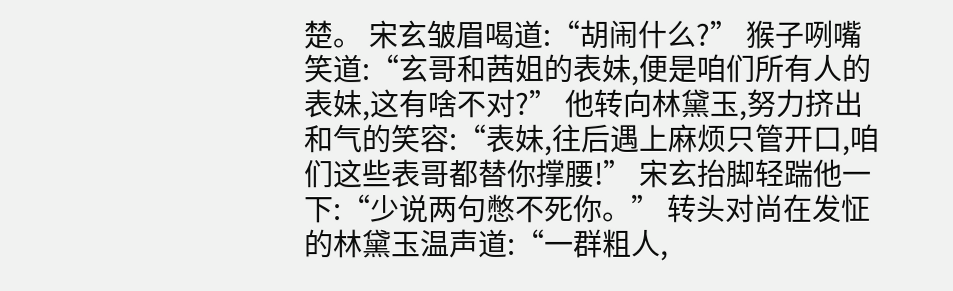楚。 宋玄皱眉喝道:“胡闹什么?” 猴子咧嘴笑道:“玄哥和茜姐的表妹,便是咱们所有人的表妹,这有啥不对?” 他转向林黛玉,努力挤出和气的笑容:“表妹,往后遇上麻烦只管开口,咱们这些表哥都替你撑腰!” 宋玄抬脚轻踹他一下:“少说两句憋不死你。” 转头对尚在发怔的林黛玉温声道:“一群粗人,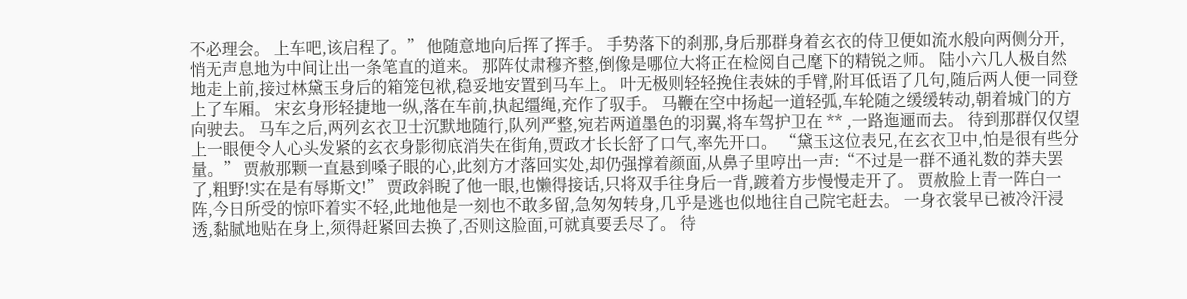不必理会。 上车吧,该启程了。” 他随意地向后挥了挥手。 手势落下的刹那,身后那群身着玄衣的侍卫便如流水般向两侧分开,悄无声息地为中间让出一条笔直的道来。 那阵仗肃穆齐整,倒像是哪位大将正在检阅自己麾下的精锐之师。 陆小六几人极自然地走上前,接过林黛玉身后的箱笼包袱,稳妥地安置到马车上。 叶无极则轻轻挽住表妹的手臂,附耳低语了几句,随后两人便一同登上了车厢。 宋玄身形轻捷地一纵,落在车前,执起缰绳,充作了驭手。 马鞭在空中扬起一道轻弧,车轮随之缓缓转动,朝着城门的方向驶去。 马车之后,两列玄衣卫士沉默地随行,队列严整,宛若两道墨色的羽翼,将车驾护卫在 ** ,一路迤逦而去。 待到那群仅仅望上一眼便令人心头发紧的玄衣身影彻底消失在街角,贾政才长长舒了口气,率先开口。 “黛玉这位表兄,在玄衣卫中,怕是很有些分量。” 贾赦那颗一直悬到嗓子眼的心,此刻方才落回实处,却仍强撑着颜面,从鼻子里哼出一声:“不过是一群不通礼数的莽夫罢了,粗野!实在是有辱斯文!” 贾政斜睨了他一眼,也懒得接话,只将双手往身后一背,踱着方步慢慢走开了。 贾赦脸上青一阵白一阵,今日所受的惊吓着实不轻,此地他是一刻也不敢多留,急匆匆转身,几乎是逃也似地往自己院宅赶去。 一身衣裳早已被冷汗浸透,黏腻地贴在身上,须得赶紧回去换了,否则这脸面,可就真要丢尽了。 待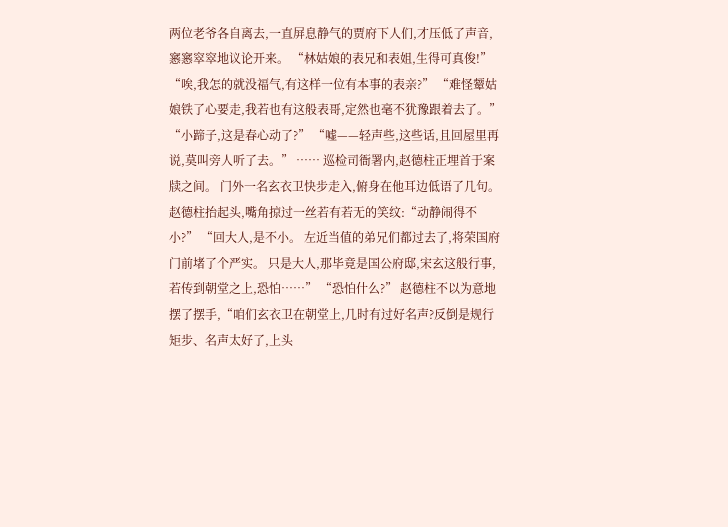两位老爷各自离去,一直屏息静气的贾府下人们,才压低了声音,窸窸窣窣地议论开来。 “林姑娘的表兄和表姐,生得可真俊!” “唉,我怎的就没福气,有这样一位有本事的表亲?” “难怪颦姑娘铁了心要走,我若也有这般表哥,定然也毫不犹豫跟着去了。” “小蹄子,这是春心动了?” “嘘——轻声些,这些话,且回屋里再说,莫叫旁人听了去。” …… 巡检司衙署内,赵德柱正埋首于案牍之间。 门外一名玄衣卫快步走入,俯身在他耳边低语了几句。 赵德柱抬起头,嘴角掠过一丝若有若无的笑纹:“动静闹得不小?” “回大人,是不小。 左近当值的弟兄们都过去了,将荣国府门前堵了个严实。 只是大人,那毕竟是国公府邸,宋玄这般行事,若传到朝堂之上,恐怕……” “恐怕什么?” 赵德柱不以为意地摆了摆手,“咱们玄衣卫在朝堂上,几时有过好名声?反倒是规行矩步、名声太好了,上头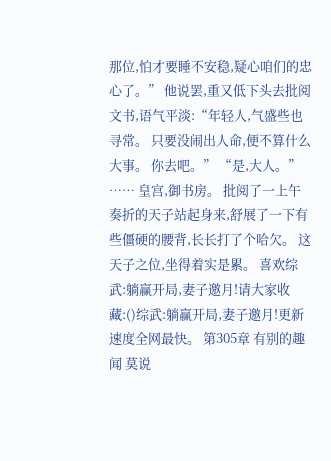那位,怕才要睡不安稳,疑心咱们的忠心了。” 他说罢,重又低下头去批阅文书,语气平淡:“年轻人,气盛些也寻常。 只要没闹出人命,便不算什么大事。 你去吧。” “是,大人。” …… 皇宫,御书房。 批阅了一上午奏折的天子站起身来,舒展了一下有些僵硬的腰背,长长打了个哈欠。 这天子之位,坐得着实是累。 喜欢综武:躺赢开局,妻子邀月!请大家收藏:()综武:躺赢开局,妻子邀月!更新速度全网最快。 第305章 有别的趣闻 莫说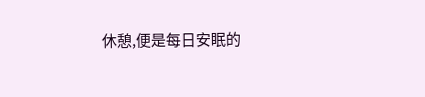休憩,便是每日安眠的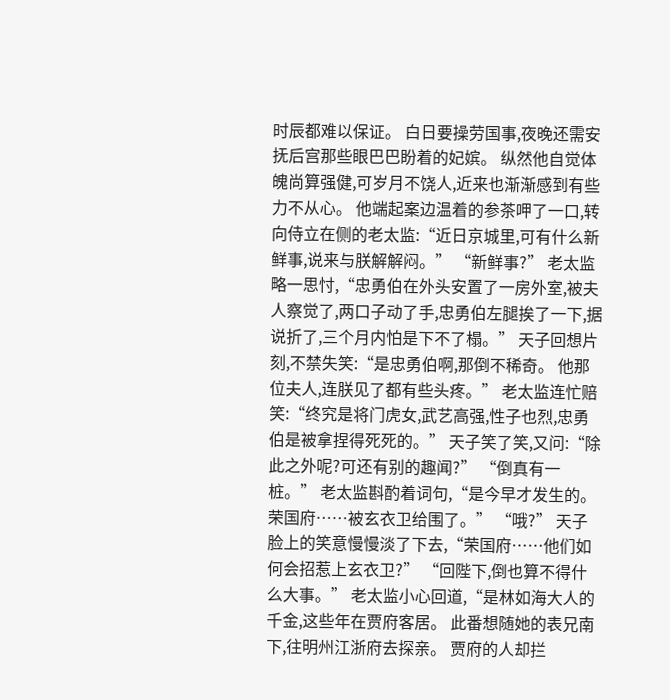时辰都难以保证。 白日要操劳国事,夜晚还需安抚后宫那些眼巴巴盼着的妃嫔。 纵然他自觉体魄尚算强健,可岁月不饶人,近来也渐渐感到有些力不从心。 他端起案边温着的参茶呷了一口,转向侍立在侧的老太监:“近日京城里,可有什么新鲜事,说来与朕解解闷。” “新鲜事?” 老太监略一思忖,“忠勇伯在外头安置了一房外室,被夫人察觉了,两口子动了手,忠勇伯左腿挨了一下,据说折了,三个月内怕是下不了榻。” 天子回想片刻,不禁失笑:“是忠勇伯啊,那倒不稀奇。 他那位夫人,连朕见了都有些头疼。” 老太监连忙赔笑:“终究是将门虎女,武艺高强,性子也烈,忠勇伯是被拿捏得死死的。” 天子笑了笑,又问:“除此之外呢?可还有别的趣闻?” “倒真有一桩。” 老太监斟酌着词句,“是今早才发生的。 荣国府……被玄衣卫给围了。” “哦?” 天子脸上的笑意慢慢淡了下去,“荣国府……他们如何会招惹上玄衣卫?” “回陛下,倒也算不得什么大事。” 老太监小心回道,“是林如海大人的千金,这些年在贾府客居。 此番想随她的表兄南下,往明州江浙府去探亲。 贾府的人却拦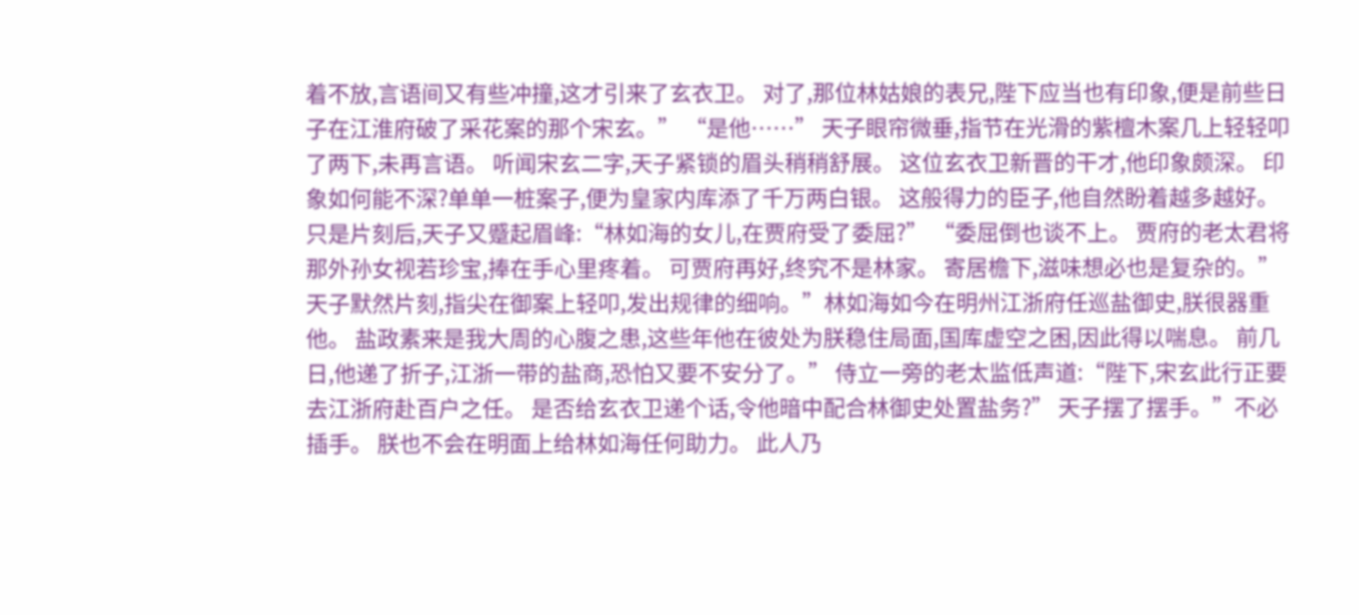着不放,言语间又有些冲撞,这才引来了玄衣卫。 对了,那位林姑娘的表兄,陛下应当也有印象,便是前些日子在江淮府破了采花案的那个宋玄。” “是他……” 天子眼帘微垂,指节在光滑的紫檀木案几上轻轻叩了两下,未再言语。 听闻宋玄二字,天子紧锁的眉头稍稍舒展。 这位玄衣卫新晋的干才,他印象颇深。 印象如何能不深?单单一桩案子,便为皇家内库添了千万两白银。 这般得力的臣子,他自然盼着越多越好。 只是片刻后,天子又蹙起眉峰:“林如海的女儿,在贾府受了委屈?” “委屈倒也谈不上。 贾府的老太君将那外孙女视若珍宝,捧在手心里疼着。 可贾府再好,终究不是林家。 寄居檐下,滋味想必也是复杂的。” 天子默然片刻,指尖在御案上轻叩,发出规律的细响。”林如海如今在明州江浙府任巡盐御史,朕很器重他。 盐政素来是我大周的心腹之患,这些年他在彼处为朕稳住局面,国库虚空之困,因此得以喘息。 前几日,他递了折子,江浙一带的盐商,恐怕又要不安分了。” 侍立一旁的老太监低声道:“陛下,宋玄此行正要去江浙府赴百户之任。 是否给玄衣卫递个话,令他暗中配合林御史处置盐务?” 天子摆了摆手。”不必插手。 朕也不会在明面上给林如海任何助力。 此人乃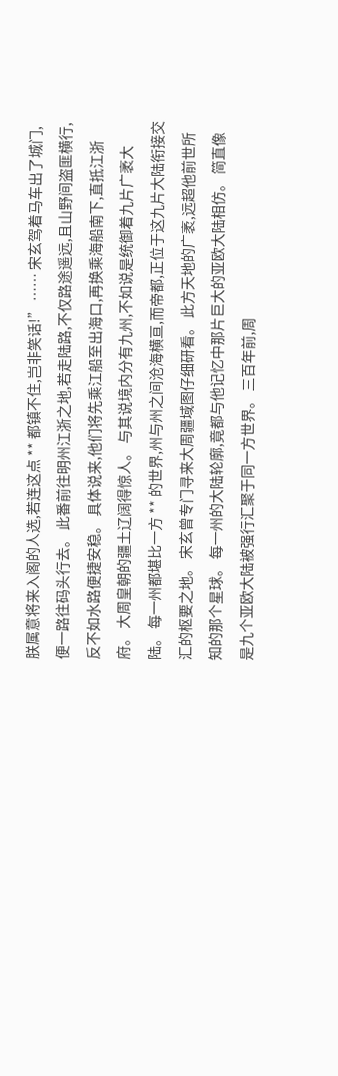朕属意将来入阁的人选,若连这点 ** 都镇不住,岂非笑话!” …… 宋玄驾着马车出了城门,便一路往码头行去。 此番前往明州江浙之地,若走陆路,不仅路途遥远,且山野间盗匪横行,反不如水路便捷安稳。 具体说来,他们将先乘江船至出海口,再换乘海船南下,直抵江浙府。 大周皇朝的疆土辽阔得惊人。 与其说境内分有九州,不如说是统御着九片广袤大陆。 每一州都堪比一方 ** 的世界,州与州之间沧海横亘,而帝都,正位于这九片大陆衔接交汇的枢要之地。 宋玄曾专门寻来大周疆域图仔细研看。 此方天地的广袤,远超他前世所知的那个星球。 每一州的大陆轮廓,竟都与他记忆中那片巨大的亚欧大陆相仿。 简直像是九个亚欧大陆被强行汇聚于同一方世界。 三百年前,周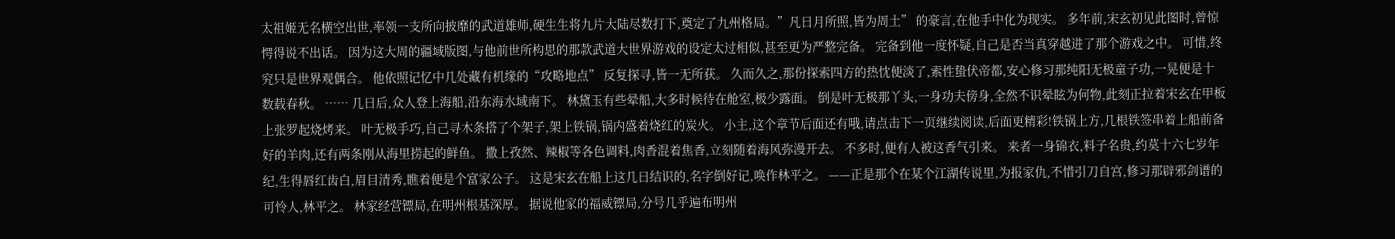太祖姬无名横空出世,率领一支所向披靡的武道雄师,硬生生将九片大陆尽数打下,奠定了九州格局。”凡日月所照,皆为周土” 的豪言,在他手中化为现实。 多年前,宋玄初见此图时,曾惊愕得说不出话。 因为这大周的疆域版图,与他前世所构思的那款武道大世界游戏的设定太过相似,甚至更为严整完备。 完备到他一度怀疑,自己是否当真穿越进了那个游戏之中。 可惜,终究只是世界观偶合。 他依照记忆中几处藏有机缘的“攻略地点” 反复探寻,皆一无所获。 久而久之,那份探索四方的热忱便淡了,索性蛰伏帝都,安心修习那纯阳无极童子功,一晃便是十数载春秋。 …… 几日后,众人登上海船,沿东海水域南下。 林黛玉有些晕船,大多时候待在舱室,极少露面。 倒是叶无极那丫头,一身功夫傍身,全然不识晕眩为何物,此刻正拉着宋玄在甲板上张罗起烧烤来。 叶无极手巧,自己寻木条搭了个架子,架上铁锅,锅内盛着烧红的炭火。 小主,这个章节后面还有哦,请点击下一页继续阅读,后面更精彩!铁锅上方,几根铁签串着上船前备好的羊肉,还有两条刚从海里捞起的鲜鱼。 撒上孜然、辣椒等各色调料,肉香混着焦香,立刻随着海风弥漫开去。 不多时,便有人被这香气引来。 来者一身锦衣,料子名贵,约莫十六七岁年纪,生得唇红齿白,眉目清秀,瞧着便是个富家公子。 这是宋玄在船上这几日结识的,名字倒好记,唤作林平之。 ——正是那个在某个江湖传说里,为报家仇,不惜引刀自宫,修习那辟邪剑谱的可怜人,林平之。 林家经营镖局,在明州根基深厚。 据说他家的福威镖局,分号几乎遍布明州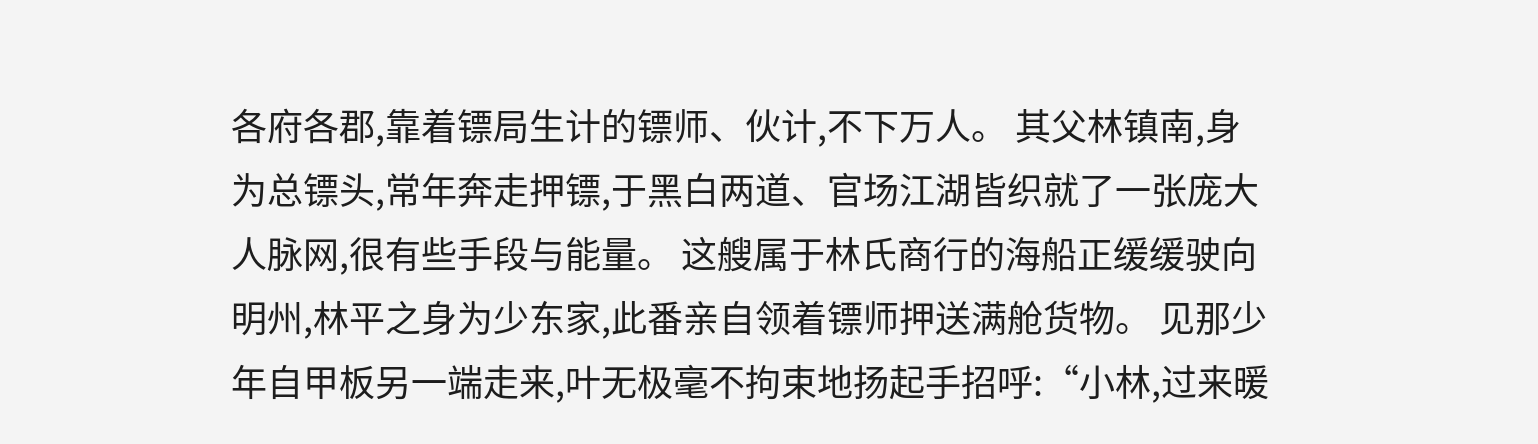各府各郡,靠着镖局生计的镖师、伙计,不下万人。 其父林镇南,身为总镖头,常年奔走押镖,于黑白两道、官场江湖皆织就了一张庞大人脉网,很有些手段与能量。 这艘属于林氏商行的海船正缓缓驶向明州,林平之身为少东家,此番亲自领着镖师押送满舱货物。 见那少年自甲板另一端走来,叶无极毫不拘束地扬起手招呼:“小林,过来暖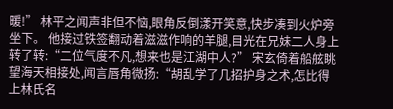暖!” 林平之闻声非但不恼,眼角反倒漾开笑意,快步凑到火炉旁坐下。 他接过铁签翻动着滋滋作响的羊腿,目光在兄妹二人身上转了转:“二位气度不凡,想来也是江湖中人?” 宋玄倚着船舷眺望海天相接处,闻言唇角微扬:“胡乱学了几招护身之术,怎比得上林氏名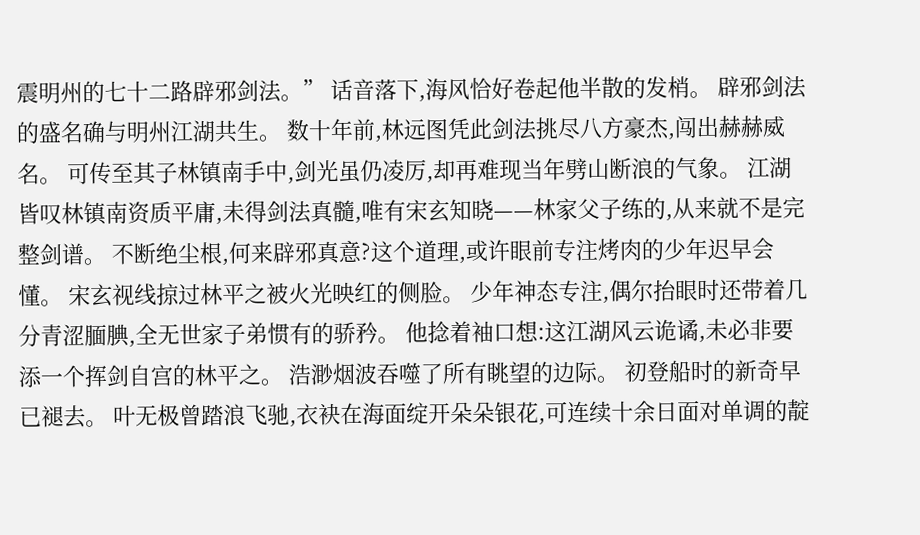震明州的七十二路辟邪剑法。” 话音落下,海风恰好卷起他半散的发梢。 辟邪剑法的盛名确与明州江湖共生。 数十年前,林远图凭此剑法挑尽八方豪杰,闯出赫赫威名。 可传至其子林镇南手中,剑光虽仍凌厉,却再难现当年劈山断浪的气象。 江湖皆叹林镇南资质平庸,未得剑法真髓,唯有宋玄知晓——林家父子练的,从来就不是完整剑谱。 不断绝尘根,何来辟邪真意?这个道理,或许眼前专注烤肉的少年迟早会懂。 宋玄视线掠过林平之被火光映红的侧脸。 少年神态专注,偶尔抬眼时还带着几分青涩腼腆,全无世家子弟惯有的骄矜。 他捻着袖口想:这江湖风云诡谲,未必非要添一个挥剑自宫的林平之。 浩渺烟波吞噬了所有眺望的边际。 初登船时的新奇早已褪去。 叶无极曾踏浪飞驰,衣袂在海面绽开朵朵银花,可连续十余日面对单调的靛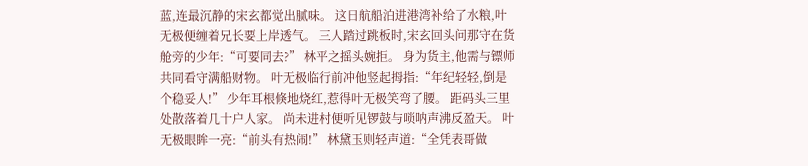蓝,连最沉静的宋玄都觉出腻味。 这日航船泊进港湾补给了水粮,叶无极便缠着兄长要上岸透气。 三人踏过跳板时,宋玄回头问那守在货舱旁的少年:“可要同去?” 林平之摇头婉拒。 身为货主,他需与镖师共同看守满船财物。 叶无极临行前冲他竖起拇指:“年纪轻轻,倒是个稳妥人!” 少年耳根倏地烧红,惹得叶无极笑弯了腰。 距码头三里处散落着几十户人家。 尚未进村便听见锣鼓与唢呐声沸反盈天。 叶无极眼眸一亮:“前头有热闹!” 林黛玉则轻声道:“全凭表哥做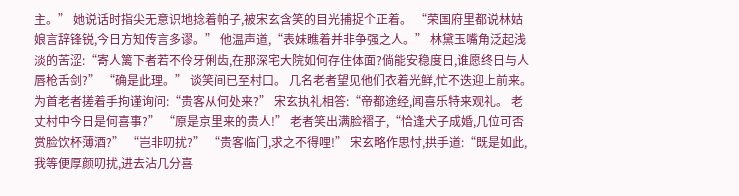主。” 她说话时指尖无意识地捻着帕子,被宋玄含笑的目光捕捉个正着。 “荣国府里都说林姑娘言辞锋锐,今日方知传言多谬。” 他温声道,“表妹瞧着并非争强之人。” 林黛玉嘴角泛起浅淡的苦涩:“寄人篱下者若不伶牙俐齿,在那深宅大院如何存住体面?倘能安稳度日,谁愿终日与人唇枪舌剑?” “确是此理。” 谈笑间已至村口。 几名老者望见他们衣着光鲜,忙不迭迎上前来。 为首老者搓着手拘谨询问:“贵客从何处来?” 宋玄执礼相答:“帝都途经,闻喜乐特来观礼。 老丈村中今日是何喜事?” “原是京里来的贵人!” 老者笑出满脸褶子,“恰逢犬子成婚,几位可否赏脸饮杯薄酒?” “岂非叨扰?” “贵客临门,求之不得哩!” 宋玄略作思忖,拱手道:“既是如此,我等便厚颜叨扰,进去沾几分喜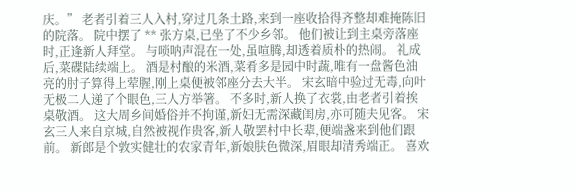庆。” 老者引着三人入村,穿过几条土路,来到一座收拾得齐整却难掩陈旧的院落。 院中摆了 ** 张方桌,已坐了不少乡邻。 他们被让到主桌旁落座时,正逢新人拜堂。 与唢呐声混在一处,虽喧腾,却透着质朴的热闹。 礼成后,菜碟陆续端上。 酒是村酿的米酒,菜肴多是园中时蔬,唯有一盘酱色油亮的肘子算得上荤腥,刚上桌便被邻座分去大半。 宋玄暗中验过无毒,向叶无极二人递了个眼色,三人方举箸。 不多时,新人换了衣裳,由老者引着挨桌敬酒。 这大周乡间婚俗并不拘谨,新妇无需深藏闺房,亦可随夫见客。 宋玄三人来自京城,自然被视作贵客,新人敬罢村中长辈,便端盏来到他们跟前。 新郎是个敦实健壮的农家青年,新娘肤色微深,眉眼却清秀端正。 喜欢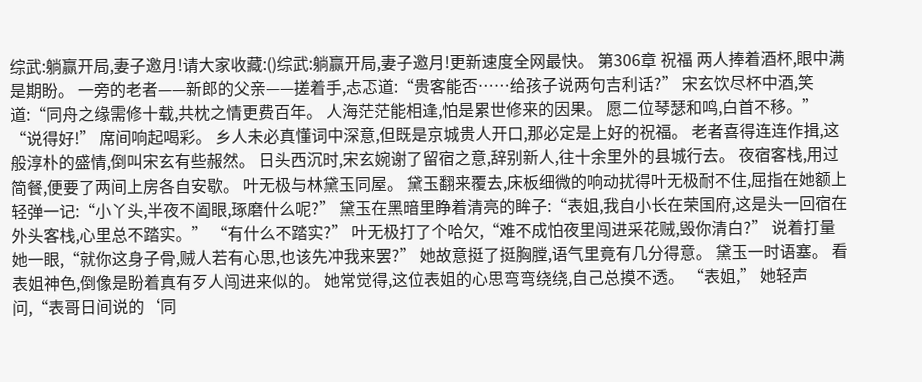综武:躺赢开局,妻子邀月!请大家收藏:()综武:躺赢开局,妻子邀月!更新速度全网最快。 第306章 祝福 两人捧着酒杯,眼中满是期盼。 一旁的老者——新郎的父亲——搓着手,忐忑道:“贵客能否……给孩子说两句吉利话?” 宋玄饮尽杯中酒,笑道:“同舟之缘需修十载,共枕之情更费百年。 人海茫茫能相逢,怕是累世修来的因果。 愿二位琴瑟和鸣,白首不移。” “说得好!” 席间响起喝彩。 乡人未必真懂词中深意,但既是京城贵人开口,那必定是上好的祝福。 老者喜得连连作揖,这般淳朴的盛情,倒叫宋玄有些赧然。 日头西沉时,宋玄婉谢了留宿之意,辞别新人,往十余里外的县城行去。 夜宿客栈,用过简餐,便要了两间上房各自安歇。 叶无极与林黛玉同屋。 黛玉翻来覆去,床板细微的响动扰得叶无极耐不住,屈指在她额上轻弹一记:“小丫头,半夜不阖眼,琢磨什么呢?” 黛玉在黑暗里睁着清亮的眸子:“表姐,我自小长在荣国府,这是头一回宿在外头客栈,心里总不踏实。” “有什么不踏实?” 叶无极打了个哈欠,“难不成怕夜里闯进采花贼,毁你清白?” 说着打量她一眼,“就你这身子骨,贼人若有心思,也该先冲我来罢?” 她故意挺了挺胸膛,语气里竟有几分得意。 黛玉一时语塞。 看表姐神色,倒像是盼着真有歹人闯进来似的。 她常觉得,这位表姐的心思弯弯绕绕,自己总摸不透。 “表姐,” 她轻声问,“表哥日间说的‘同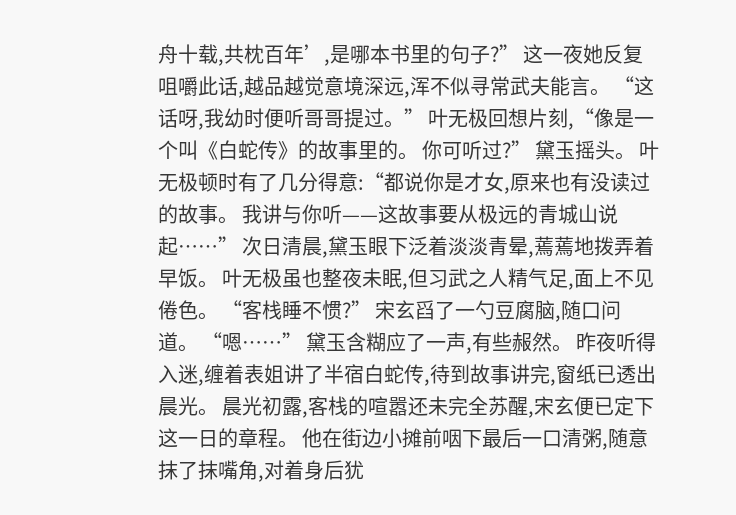舟十载,共枕百年’,是哪本书里的句子?” 这一夜她反复咀嚼此话,越品越觉意境深远,浑不似寻常武夫能言。 “这话呀,我幼时便听哥哥提过。” 叶无极回想片刻,“像是一个叫《白蛇传》的故事里的。 你可听过?” 黛玉摇头。 叶无极顿时有了几分得意:“都说你是才女,原来也有没读过的故事。 我讲与你听——这故事要从极远的青城山说起……” 次日清晨,黛玉眼下泛着淡淡青晕,蔫蔫地拨弄着早饭。 叶无极虽也整夜未眠,但习武之人精气足,面上不见倦色。 “客栈睡不惯?” 宋玄舀了一勺豆腐脑,随口问道。 “嗯……” 黛玉含糊应了一声,有些赧然。 昨夜听得入迷,缠着表姐讲了半宿白蛇传,待到故事讲完,窗纸已透出晨光。 晨光初露,客栈的喧嚣还未完全苏醒,宋玄便已定下这一日的章程。 他在街边小摊前咽下最后一口清粥,随意抹了抹嘴角,对着身后犹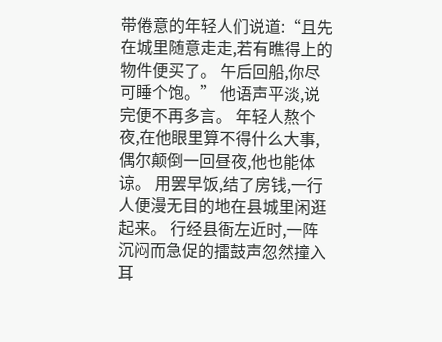带倦意的年轻人们说道:“且先在城里随意走走,若有瞧得上的物件便买了。 午后回船,你尽可睡个饱。” 他语声平淡,说完便不再多言。 年轻人熬个夜,在他眼里算不得什么大事,偶尔颠倒一回昼夜,他也能体谅。 用罢早饭,结了房钱,一行人便漫无目的地在县城里闲逛起来。 行经县衙左近时,一阵沉闷而急促的擂鼓声忽然撞入耳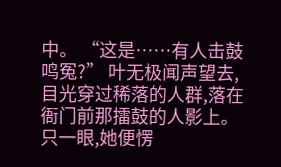中。 “这是……有人击鼓鸣冤?” 叶无极闻声望去,目光穿过稀落的人群,落在衙门前那擂鼓的人影上。 只一眼,她便愣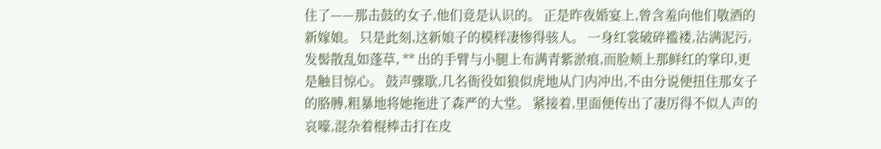住了——那击鼓的女子,他们竟是认识的。 正是昨夜婚宴上,曾含羞向他们敬酒的新嫁娘。 只是此刻,这新娘子的模样凄惨得骇人。 一身红裳破碎褴褛,沾满泥污,发髻散乱如蓬草, ** 出的手臂与小腿上布满青紫淤痕,而脸颊上那鲜红的掌印,更是触目惊心。 鼓声骤歇,几名衙役如狼似虎地从门内冲出,不由分说便扭住那女子的胳膊,粗暴地将她拖进了森严的大堂。 紧接着,里面便传出了凄厉得不似人声的哀嚎,混杂着棍棒击打在皮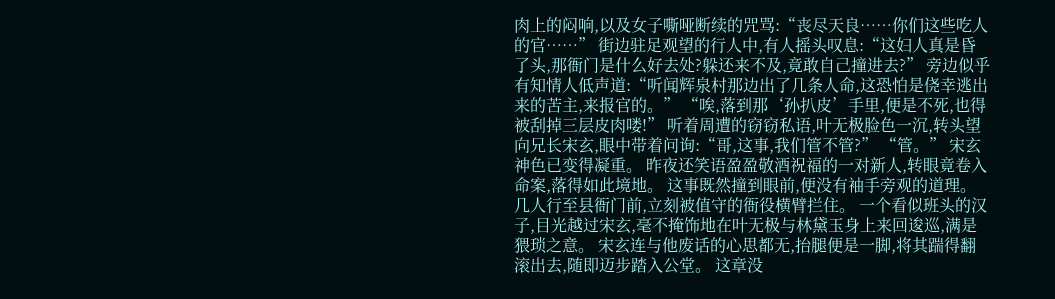肉上的闷响,以及女子嘶哑断续的咒骂:“丧尽天良……你们这些吃人的官……” 街边驻足观望的行人中,有人摇头叹息:“这妇人真是昏了头,那衙门是什么好去处?躲还来不及,竟敢自己撞进去?” 旁边似乎有知情人低声道:“听闻辉泉村那边出了几条人命,这恐怕是侥幸逃出来的苦主,来报官的。” “唉,落到那‘孙扒皮’手里,便是不死,也得被刮掉三层皮肉喽!” 听着周遭的窃窃私语,叶无极脸色一沉,转头望向兄长宋玄,眼中带着问询:“哥,这事,我们管不管?” “管。” 宋玄神色已变得凝重。 昨夜还笑语盈盈敬酒祝福的一对新人,转眼竟卷入命案,落得如此境地。 这事既然撞到眼前,便没有袖手旁观的道理。 几人行至县衙门前,立刻被值守的衙役横臂拦住。 一个看似班头的汉子,目光越过宋玄,毫不掩饰地在叶无极与林黛玉身上来回逡巡,满是猥琐之意。 宋玄连与他废话的心思都无,抬腿便是一脚,将其踹得翻滚出去,随即迈步踏入公堂。 这章没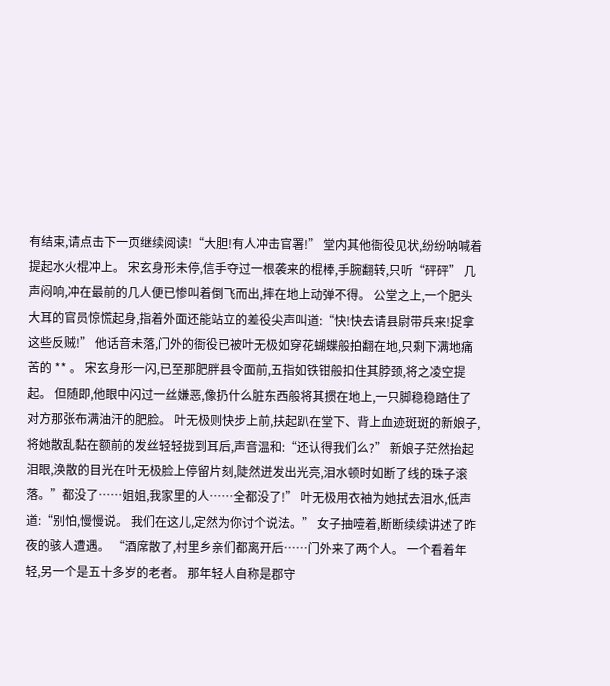有结束,请点击下一页继续阅读!“大胆!有人冲击官署!” 堂内其他衙役见状,纷纷呐喊着提起水火棍冲上。 宋玄身形未停,信手夺过一根袭来的棍棒,手腕翻转,只听“砰砰” 几声闷响,冲在最前的几人便已惨叫着倒飞而出,摔在地上动弹不得。 公堂之上,一个肥头大耳的官员惊慌起身,指着外面还能站立的差役尖声叫道:“快!快去请县尉带兵来!捉拿这些反贼!” 他话音未落,门外的衙役已被叶无极如穿花蝴蝶般拍翻在地,只剩下满地痛苦的 ** 。 宋玄身形一闪,已至那肥胖县令面前,五指如铁钳般扣住其脖颈,将之凌空提起。 但随即,他眼中闪过一丝嫌恶,像扔什么脏东西般将其掼在地上,一只脚稳稳踏住了对方那张布满油汗的肥脸。 叶无极则快步上前,扶起趴在堂下、背上血迹斑斑的新娘子,将她散乱黏在额前的发丝轻轻拢到耳后,声音温和:“还认得我们么?” 新娘子茫然抬起泪眼,涣散的目光在叶无极脸上停留片刻,陡然迸发出光亮,泪水顿时如断了线的珠子滚落。”都没了……姐姐,我家里的人……全都没了!” 叶无极用衣袖为她拭去泪水,低声道:“别怕,慢慢说。 我们在这儿,定然为你讨个说法。” 女子抽噎着,断断续续讲述了昨夜的骇人遭遇。 “酒席散了,村里乡亲们都离开后……门外来了两个人。 一个看着年轻,另一个是五十多岁的老者。 那年轻人自称是郡守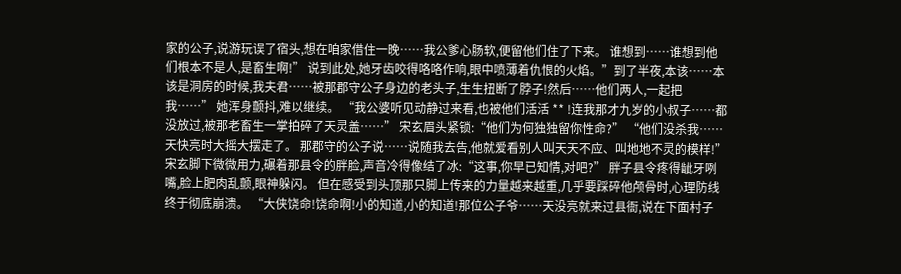家的公子,说游玩误了宿头,想在咱家借住一晚……我公爹心肠软,便留他们住了下来。 谁想到……谁想到他们根本不是人,是畜生啊!” 说到此处,她牙齿咬得咯咯作响,眼中喷薄着仇恨的火焰。”到了半夜,本该……本该是洞房的时候,我夫君……被那郡守公子身边的老头子,生生扭断了脖子!然后……他们两人,一起把我……” 她浑身颤抖,难以继续。 “我公婆听见动静过来看,也被他们活活 ** !连我那才九岁的小叔子……都没放过,被那老畜生一掌拍碎了天灵盖……” 宋玄眉头紧锁:“他们为何独独留你性命?” “他们没杀我……天快亮时大摇大摆走了。 那郡守的公子说……说随我去告,他就爱看别人叫天天不应、叫地地不灵的模样!” 宋玄脚下微微用力,碾着那县令的胖脸,声音冷得像结了冰:“这事,你早已知情,对吧?” 胖子县令疼得龇牙咧嘴,脸上肥肉乱颤,眼神躲闪。 但在感受到头顶那只脚上传来的力量越来越重,几乎要踩碎他颅骨时,心理防线终于彻底崩溃。 “大侠饶命!饶命啊!小的知道,小的知道!那位公子爷……天没亮就来过县衙,说在下面村子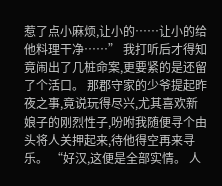惹了点小麻烦,让小的……让小的给他料理干净……” 我打听后才得知竟闹出了几桩命案,更要紧的是还留了个活口。 那郡守家的少爷提起昨夜之事,竟说玩得尽兴,尤其喜欢新娘子的刚烈性子,吩咐我随便寻个由头将人关押起来,待他得空再来寻乐。 “好汉,这便是全部实情。 人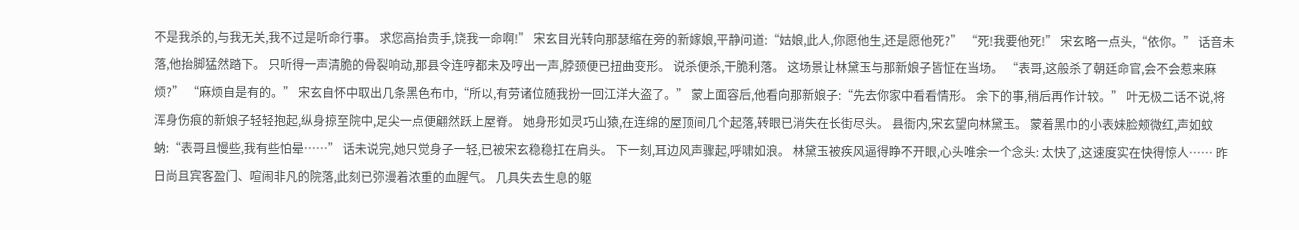不是我杀的,与我无关,我不过是听命行事。 求您高抬贵手,饶我一命啊!” 宋玄目光转向那瑟缩在旁的新嫁娘,平静问道:“姑娘,此人,你愿他生,还是愿他死?” “死!我要他死!” 宋玄略一点头,“依你。” 话音未落,他抬脚猛然踏下。 只听得一声清脆的骨裂响动,那县令连哼都未及哼出一声,脖颈便已扭曲变形。 说杀便杀,干脆利落。 这场景让林黛玉与那新娘子皆怔在当场。 “表哥,这般杀了朝廷命官,会不会惹来麻烦?” “麻烦自是有的。” 宋玄自怀中取出几条黑色布巾,“所以,有劳诸位随我扮一回江洋大盗了。” 蒙上面容后,他看向那新娘子:“先去你家中看看情形。 余下的事,稍后再作计较。” 叶无极二话不说,将浑身伤痕的新娘子轻轻抱起,纵身掠至院中,足尖一点便翩然跃上屋脊。 她身形如灵巧山猿,在连绵的屋顶间几个起落,转眼已消失在长街尽头。 县衙内,宋玄望向林黛玉。 蒙着黑巾的小表妹脸颊微红,声如蚊蚋:“表哥且慢些,我有些怕晕……” 话未说完,她只觉身子一轻,已被宋玄稳稳扛在肩头。 下一刻,耳边风声骤起,呼啸如浪。 林黛玉被疾风逼得睁不开眼,心头唯余一个念头: 太快了,这速度实在快得惊人…… 昨日尚且宾客盈门、喧闹非凡的院落,此刻已弥漫着浓重的血腥气。 几具失去生息的躯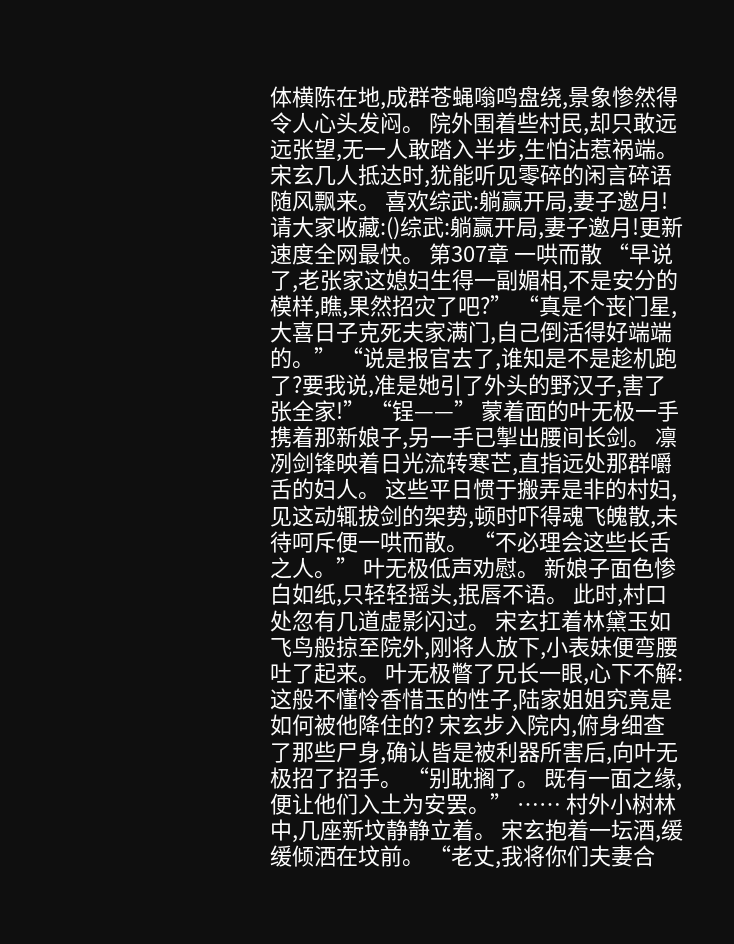体横陈在地,成群苍蝇嗡鸣盘绕,景象惨然得令人心头发闷。 院外围着些村民,却只敢远远张望,无一人敢踏入半步,生怕沾惹祸端。 宋玄几人抵达时,犹能听见零碎的闲言碎语随风飘来。 喜欢综武:躺赢开局,妻子邀月!请大家收藏:()综武:躺赢开局,妻子邀月!更新速度全网最快。 第307章 一哄而散 “早说了,老张家这媳妇生得一副媚相,不是安分的模样,瞧,果然招灾了吧?” “真是个丧门星,大喜日子克死夫家满门,自己倒活得好端端的。” “说是报官去了,谁知是不是趁机跑了?要我说,准是她引了外头的野汉子,害了张全家!” “锃——” 蒙着面的叶无极一手携着那新娘子,另一手已掣出腰间长剑。 凛冽剑锋映着日光流转寒芒,直指远处那群嚼舌的妇人。 这些平日惯于搬弄是非的村妇,见这动辄拔剑的架势,顿时吓得魂飞魄散,未待呵斥便一哄而散。 “不必理会这些长舌之人。” 叶无极低声劝慰。 新娘子面色惨白如纸,只轻轻摇头,抿唇不语。 此时,村口处忽有几道虚影闪过。 宋玄扛着林黛玉如飞鸟般掠至院外,刚将人放下,小表妹便弯腰吐了起来。 叶无极瞥了兄长一眼,心下不解:这般不懂怜香惜玉的性子,陆家姐姐究竟是如何被他降住的? 宋玄步入院内,俯身细查了那些尸身,确认皆是被利器所害后,向叶无极招了招手。 “别耽搁了。 既有一面之缘,便让他们入土为安罢。” …… 村外小树林中,几座新坟静静立着。 宋玄抱着一坛酒,缓缓倾洒在坟前。 “老丈,我将你们夫妻合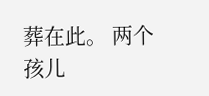葬在此。 两个孩儿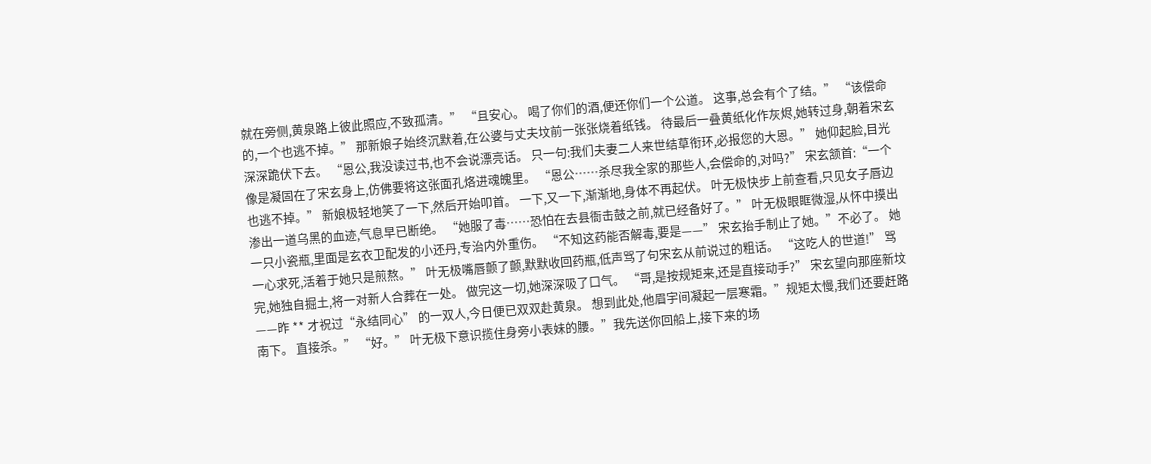就在旁侧,黄泉路上彼此照应,不致孤清。” “且安心。 喝了你们的酒,便还你们一个公道。 这事,总会有个了结。” “该偿命的,一个也逃不掉。” 那新娘子始终沉默着,在公婆与丈夫坟前一张张烧着纸钱。 待最后一叠黄纸化作灰烬,她转过身,朝着宋玄深深跪伏下去。 “恩公,我没读过书,也不会说漂亮话。 只一句:我们夫妻二人来世结草衔环,必报您的大恩。” 她仰起脸,目光像是凝固在了宋玄身上,仿佛要将这张面孔烙进魂魄里。 “恩公……杀尽我全家的那些人,会偿命的,对吗?” 宋玄颔首:“一个也逃不掉。” 新娘极轻地笑了一下,然后开始叩首。 一下,又一下,渐渐地,身体不再起伏。 叶无极快步上前查看,只见女子唇边渗出一道乌黑的血迹,气息早已断绝。 “她服了毒……恐怕在去县衙击鼓之前,就已经备好了。” 叶无极眼眶微湿,从怀中摸出一只小瓷瓶,里面是玄衣卫配发的小还丹,专治内外重伤。 “不知这药能否解毒,要是——” 宋玄抬手制止了她。”不必了。 她一心求死,活着于她只是煎熬。” 叶无极嘴唇颤了颤,默默收回药瓶,低声骂了句宋玄从前说过的粗话。 “这吃人的世道!” 骂完,她独自掘土,将一对新人合葬在一处。 做完这一切,她深深吸了口气。 “哥,是按规矩来,还是直接动手?” 宋玄望向那座新坟——昨 ** 才祝过“永结同心” 的一双人,今日便已双双赴黄泉。 想到此处,他眉宇间凝起一层寒霜。”规矩太慢,我们还要赶路南下。 直接杀。” “好。” 叶无极下意识揽住身旁小表妹的腰。”我先送你回船上,接下来的场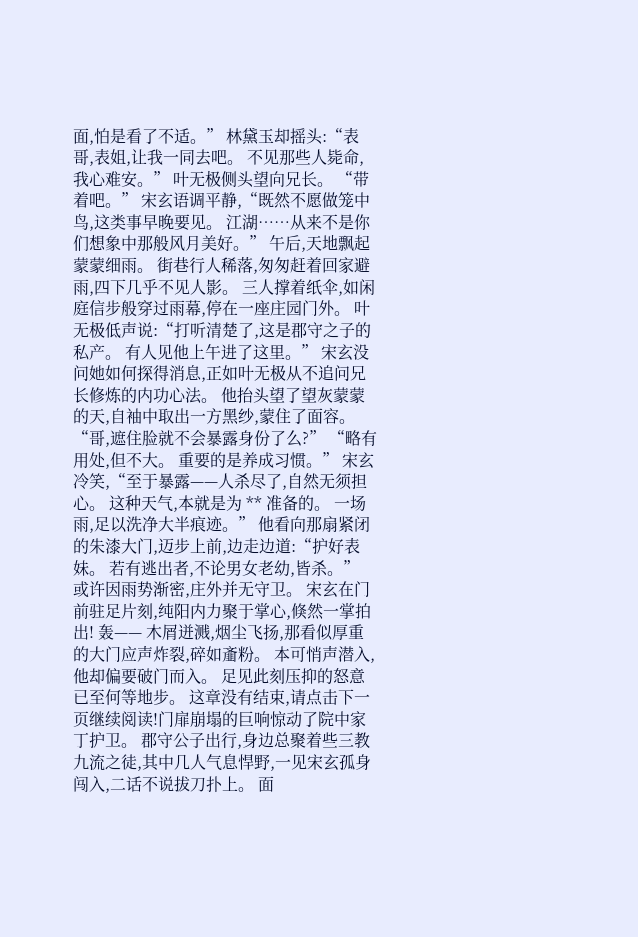面,怕是看了不适。” 林黛玉却摇头:“表哥,表姐,让我一同去吧。 不见那些人毙命,我心难安。” 叶无极侧头望向兄长。 “带着吧。” 宋玄语调平静,“既然不愿做笼中鸟,这类事早晚要见。 江湖……从来不是你们想象中那般风月美好。” 午后,天地飘起蒙蒙细雨。 街巷行人稀落,匆匆赶着回家避雨,四下几乎不见人影。 三人撑着纸伞,如闲庭信步般穿过雨幕,停在一座庄园门外。 叶无极低声说:“打听清楚了,这是郡守之子的私产。 有人见他上午进了这里。” 宋玄没问她如何探得消息,正如叶无极从不追问兄长修炼的内功心法。 他抬头望了望灰蒙蒙的天,自袖中取出一方黑纱,蒙住了面容。 “哥,遮住脸就不会暴露身份了么?” “略有用处,但不大。 重要的是养成习惯。” 宋玄冷笑,“至于暴露——人杀尽了,自然无须担心。 这种天气,本就是为 ** 准备的。 一场雨,足以洗净大半痕迹。” 他看向那扇紧闭的朱漆大门,迈步上前,边走边道:“护好表妹。 若有逃出者,不论男女老幼,皆杀。” 或许因雨势渐密,庄外并无守卫。 宋玄在门前驻足片刻,纯阳内力聚于掌心,倏然一掌拍出! 轰—— 木屑迸溅,烟尘飞扬,那看似厚重的大门应声炸裂,碎如齑粉。 本可悄声潜入,他却偏要破门而入。 足见此刻压抑的怒意已至何等地步。 这章没有结束,请点击下一页继续阅读!门扉崩塌的巨响惊动了院中家丁护卫。 郡守公子出行,身边总聚着些三教九流之徒,其中几人气息悍野,一见宋玄孤身闯入,二话不说拔刀扑上。 面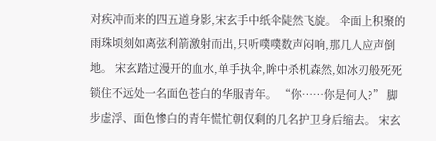对疾冲而来的四五道身影,宋玄手中纸伞陡然飞旋。 伞面上积聚的雨珠顷刻如离弦利箭激射而出,只听噗噗数声闷响,那几人应声倒地。 宋玄踏过漫开的血水,单手执伞,眸中杀机森然,如冰刃般死死锁住不远处一名面色苍白的华服青年。 “你……你是何人?” 脚步虚浮、面色惨白的青年慌忙朝仅剩的几名护卫身后缩去。 宋玄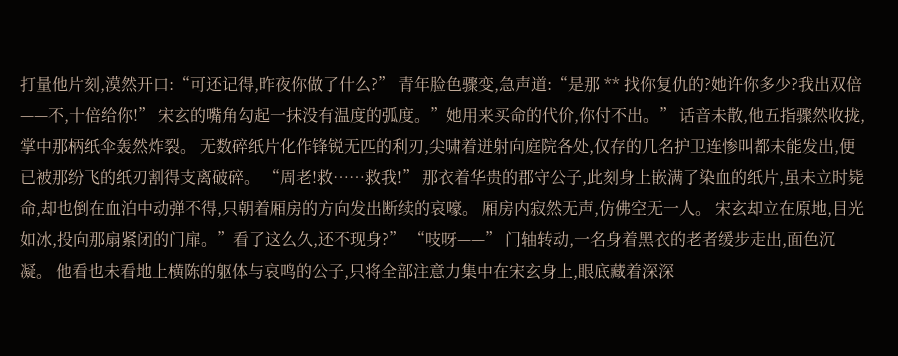打量他片刻,漠然开口:“可还记得,昨夜你做了什么?” 青年脸色骤变,急声道:“是那 ** 找你复仇的?她许你多少?我出双倍——不,十倍给你!” 宋玄的嘴角勾起一抹没有温度的弧度。”她用来买命的代价,你付不出。” 话音未散,他五指骤然收拢,掌中那柄纸伞轰然炸裂。 无数碎纸片化作锋锐无匹的利刃,尖啸着迸射向庭院各处,仅存的几名护卫连惨叫都未能发出,便已被那纷飞的纸刃割得支离破碎。 “周老!救……救我!” 那衣着华贵的郡守公子,此刻身上嵌满了染血的纸片,虽未立时毙命,却也倒在血泊中动弹不得,只朝着厢房的方向发出断续的哀嚎。 厢房内寂然无声,仿佛空无一人。 宋玄却立在原地,目光如冰,投向那扇紧闭的门扉。”看了这么久,还不现身?” “吱呀——” 门轴转动,一名身着黑衣的老者缓步走出,面色沉凝。 他看也未看地上横陈的躯体与哀鸣的公子,只将全部注意力集中在宋玄身上,眼底藏着深深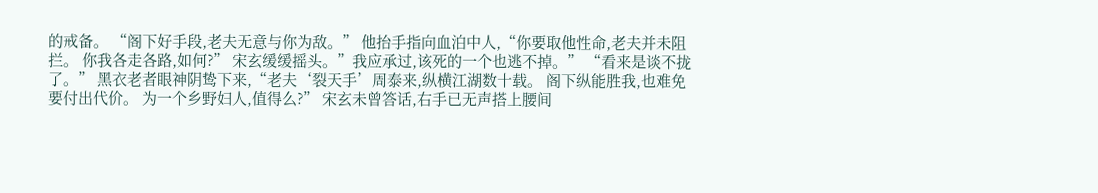的戒备。 “阁下好手段,老夫无意与你为敌。” 他抬手指向血泊中人,“你要取他性命,老夫并未阻拦。 你我各走各路,如何?” 宋玄缓缓摇头。”我应承过,该死的一个也逃不掉。” “看来是谈不拢了。” 黑衣老者眼神阴鸷下来,“老夫‘裂天手’周泰来,纵横江湖数十载。 阁下纵能胜我,也难免要付出代价。 为一个乡野妇人,值得么?” 宋玄未曾答话,右手已无声搭上腰间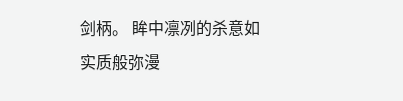剑柄。 眸中凛冽的杀意如实质般弥漫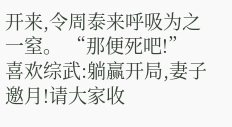开来,令周泰来呼吸为之一窒。 “那便死吧!” 喜欢综武:躺赢开局,妻子邀月!请大家收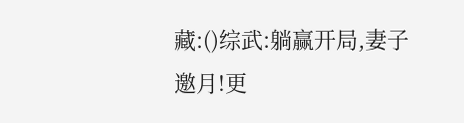藏:()综武:躺赢开局,妻子邀月!更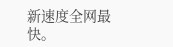新速度全网最快。